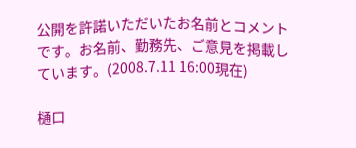公開を許諾いただいたお名前とコメントです。お名前、勤務先、ご意見を掲載しています。(2008.7.11 16:00現在)

樋口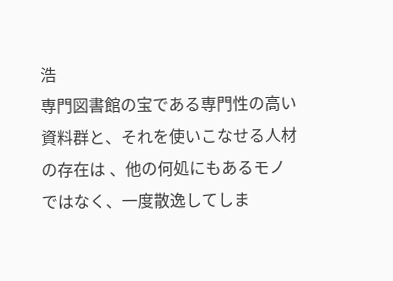浩
専門図書館の宝である専門性の高い資料群と、それを使いこなせる人材の存在は 、他の何処にもあるモノではなく、一度散逸してしま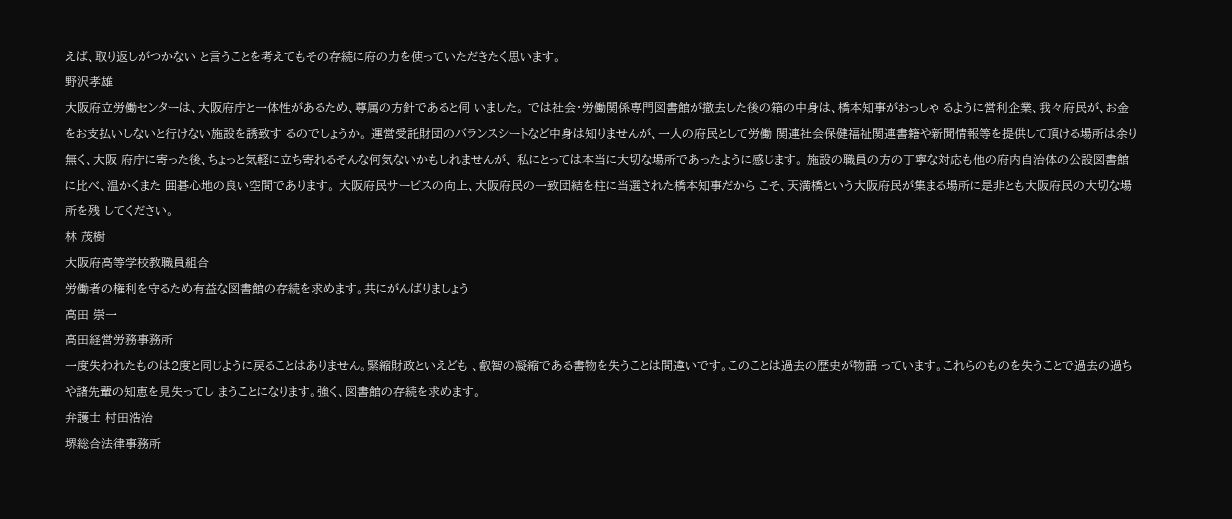えば、取り返しがつかない と言うことを考えてもその存続に府の力を使っていただきたく思います。
野沢孝雄
大阪府立労働センターは、大阪府庁と一体性があるため、尊属の方針であると伺 いました。 では社会・労働関係専門図書館が撤去した後の箱の中身は、橋本知事がおっしゃ るように営利企業、我々府民が、お金をお支払いしないと行けない施設を誘致す るのでしょうか。 運営受託財団のバランスシートなど中身は知りませんが、一人の府民として労働 関連社会保健福祉関連書籍や新聞情報等を提供して頂ける場所は余り無く、大阪 府庁に寄った後、ちょっと気軽に立ち寄れるそんな何気ないかもしれませんが、 私にとっては本当に大切な場所であったように感じます。 施設の職員の方の丁寧な対応も他の府内自治体の公設図書館に比べ、温かくまた 囲碁心地の良い空間であります。 大阪府民サービスの向上、大阪府民の一致団結を柱に当選された橋本知事だから こそ、天満橋という大阪府民が集まる場所に是非とも大阪府民の大切な場所を残 してください。
林 茂樹
大阪府高等学校教職員組合
労働者の権利を守るため有益な図書館の存続を求めます。共にがんばりましょう
高田 崇一
高田経営労務事務所
一度失われたものは2度と同じように戻ることはありません。緊縮財政といえども 、叡智の凝縮である書物を失うことは間違いです。このことは過去の歴史が物語 っています。これらのものを失うことで過去の過ちや諸先輩の知恵を見失ってし まうことになります。強く、図書館の存続を求めます。
弁護士 村田浩治
堺総合法律事務所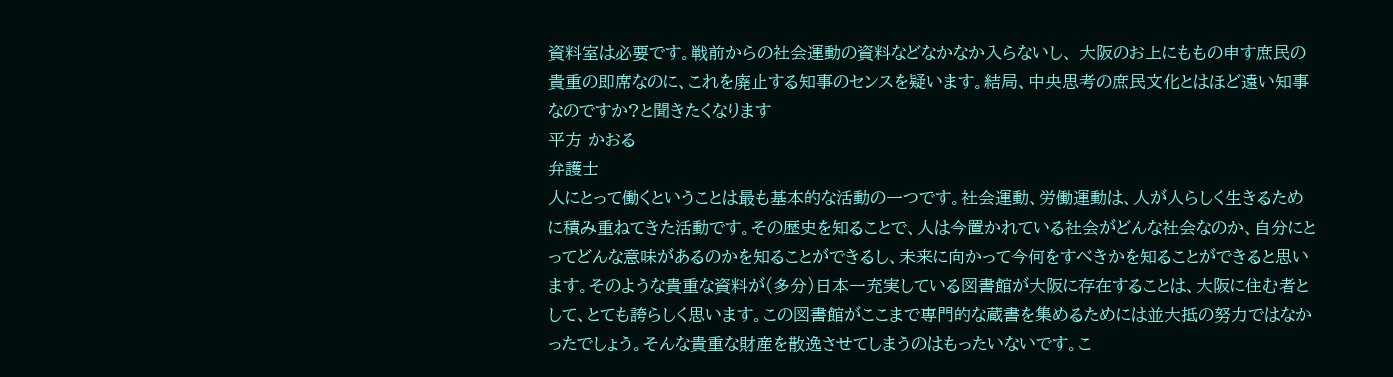資料室は必要です。戦前からの社会運動の資料などなかなか入らないし、 大阪のお上にももの申す庶民の貴重の即席なのに、これを廃止する知事のセンスを疑います。結局、中央思考の庶民文化とはほど遠い知事なのですか?と聞きたくなります
平方 かおる
弁護士
人にとって働くということは最も基本的な活動の一つです。社会運動、労働運動は、人が人らしく生きるために積み重ねてきた活動です。その歴史を知ることで、人は今置かれている社会がどんな社会なのか、自分にとってどんな意味があるのかを知ることができるし、未来に向かって今何をすべきかを知ることができると思います。そのような貴重な資料が(多分)日本一充実している図書館が大阪に存在することは、大阪に住む者として、とても誇らしく思います。この図書館がここまで専門的な蔵書を集めるためには並大抵の努力ではなかったでしょう。そんな貴重な財産を散逸させてしまうのはもったいないです。こ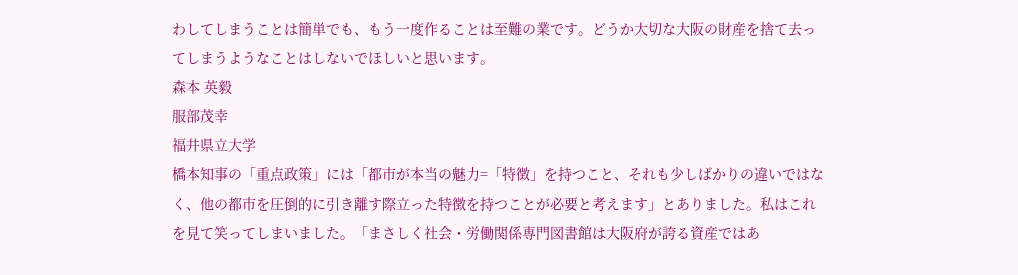わしてしまうことは簡単でも、もう一度作ることは至難の業です。どうか大切な大阪の財産を捨て去ってしまうようなことはしないでほしいと思います。
森本 英毅
服部茂幸
福井県立大学
橋本知事の「重点政策」には「都市が本当の魅力=「特徴」を持つこと、それも少しばかりの違いではなく、他の都市を圧倒的に引き離す際立った特徴を持つことが必要と考えます」とありました。私はこれを見て笑ってしまいました。「まさしく社会・労働関係専門図書館は大阪府が誇る資産ではあ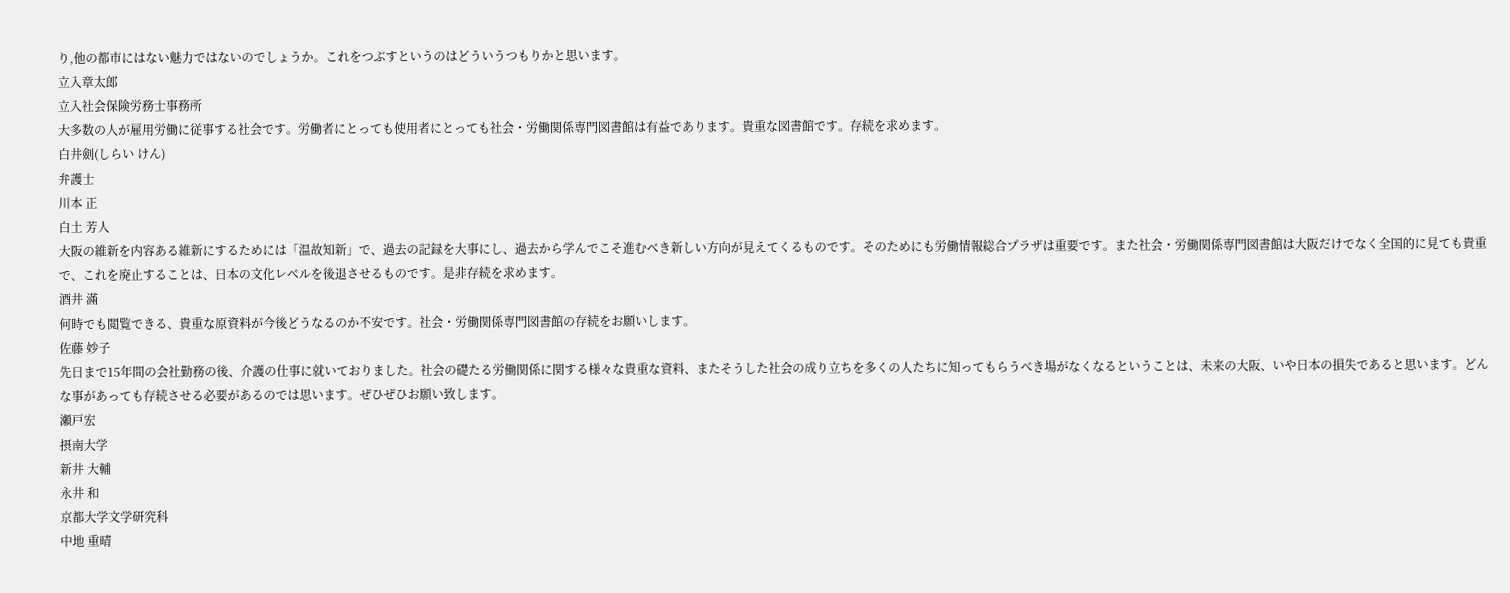り,他の都市にはない魅力ではないのでしょうか。これをつぶすというのはどういうつもりかと思います。
立入章太郎
立入社会保険労務士事務所
大多数の人が雇用労働に従事する社会です。労働者にとっても使用者にとっても社会・労働関係専門図書館は有益であります。貴重な図書館です。存続を求めます。
白井劍(しらい けん)
弁護士
川本 正
白土 芳人
大阪の維新を内容ある維新にするためには「温故知新」で、過去の記録を大事にし、過去から学んでこそ進むべき新しい方向が見えてくるものです。そのためにも労働情報総合プラザは重要です。また社会・労働関係専門図書館は大阪だけでなく全国的に見ても貴重で、これを廃止することは、日本の文化レベルを後退させるものです。是非存続を求めます。
酒井 滿
何時でも閲覧できる、貴重な原資料が今後どうなるのか不安です。社会・労働関係専門図書館の存続をお願いします。
佐藤 妙子
先日まで15年間の会社勤務の後、介護の仕事に就いておりました。社会の礎たる労働関係に関する様々な貴重な資料、またそうした社会の成り立ちを多くの人たちに知ってもらうべき場がなくなるということは、未来の大阪、いや日本の損失であると思います。どんな事があっても存続させる必要があるのでは思います。ぜひぜひお願い致します。
瀬戸宏
摂南大学
新井 大輔
永井 和
京都大学文学研究科
中地 重晴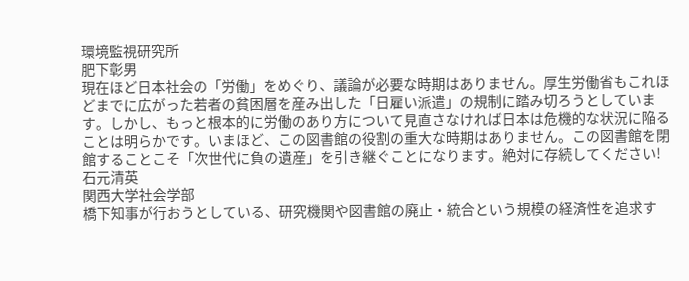環境監視研究所
肥下彰男
現在ほど日本社会の「労働」をめぐり、議論が必要な時期はありません。厚生労働省もこれほどまでに広がった若者の貧困層を産み出した「日雇い派遣」の規制に踏み切ろうとしています。しかし、もっと根本的に労働のあり方について見直さなければ日本は危機的な状況に陥ることは明らかです。いまほど、この図書館の役割の重大な時期はありません。この図書館を閉館することこそ「次世代に負の遺産」を引き継ぐことになります。絶対に存続してください!
石元清英
関西大学社会学部
橋下知事が行おうとしている、研究機関や図書館の廃止・統合という規模の経済性を追求す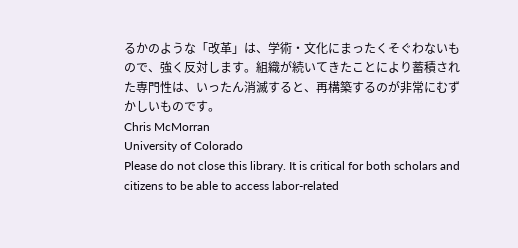るかのような「改革」は、学術・文化にまったくそぐわないもので、強く反対します。組織が続いてきたことにより蓄積された専門性は、いったん消滅すると、再構築するのが非常にむずかしいものです。
Chris McMorran
University of Colorado
Please do not close this library. It is critical for both scholars and citizens to be able to access labor-related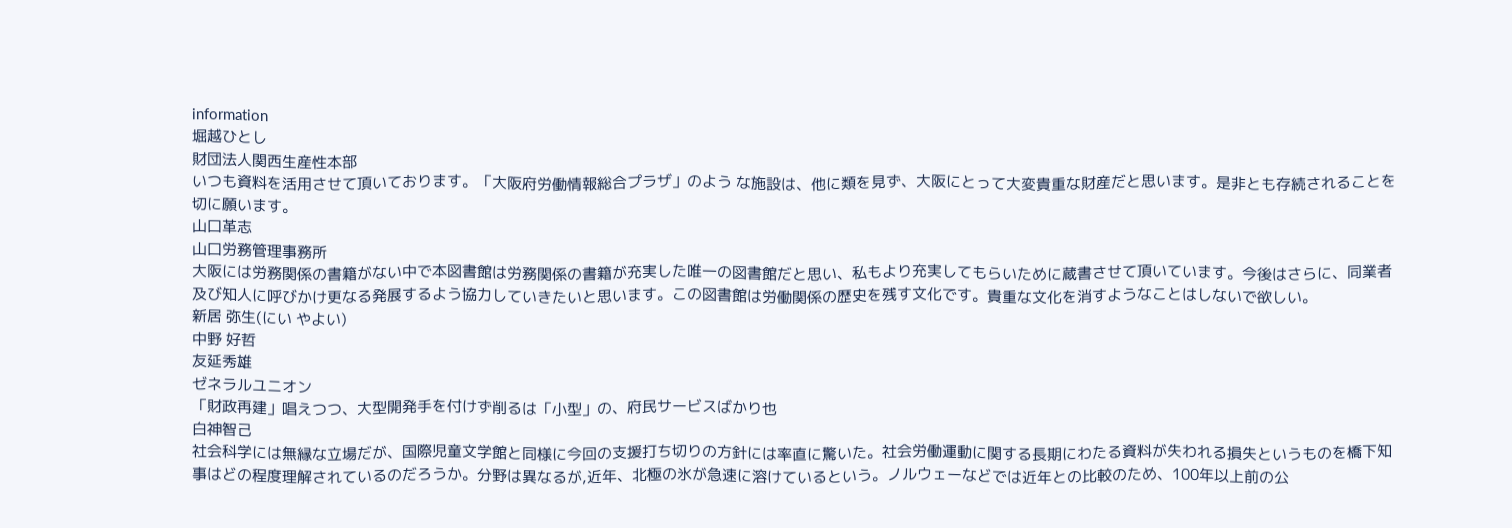information
堀越ひとし
財団法人関西生産性本部
いつも資料を活用させて頂いております。「大阪府労働情報総合プラザ」のよう な施設は、他に類を見ず、大阪にとって大変貴重な財産だと思います。是非とも存続されることを切に願います。
山口革志
山口労務管理事務所
大阪には労務関係の書籍がない中で本図書館は労務関係の書籍が充実した唯一の図書館だと思い、私もより充実してもらいために蔵書させて頂いています。今後はさらに、同業者及び知人に呼びかけ更なる発展するよう協力していきたいと思います。この図書館は労働関係の歴史を残す文化です。貴重な文化を消すようなことはしないで欲しい。
新居 弥生(にい やよい)
中野 好哲
友延秀雄
ゼネラルユニオン
「財政再建」唱えつつ、大型開発手を付けず削るは「小型」の、府民サービスばかり也
白神智己
社会科学には無縁な立場だが、国際児童文学館と同様に今回の支援打ち切りの方針には率直に驚いた。社会労働運動に関する長期にわたる資料が失われる損失というものを橋下知事はどの程度理解されているのだろうか。分野は異なるが,近年、北極の氷が急速に溶けているという。ノルウェーなどでは近年との比較のため、100年以上前の公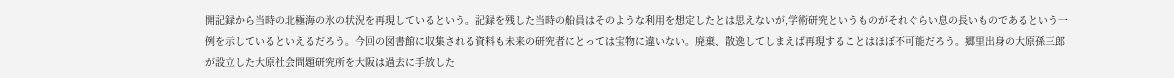開記録から当時の北極海の氷の状況を再現しているという。記録を残した当時の船員はそのような利用を想定したとは思えないが,学術研究というものがそれぐらい息の長いものであるという一例を示しているといえるだろう。今回の図書館に収集される資料も未来の研究者にとっては宝物に違いない。廃棄、散逸してしまえば再現することはほぼ不可能だろう。郷里出身の大原孫三郎が設立した大原社会問題研究所を大阪は過去に手放した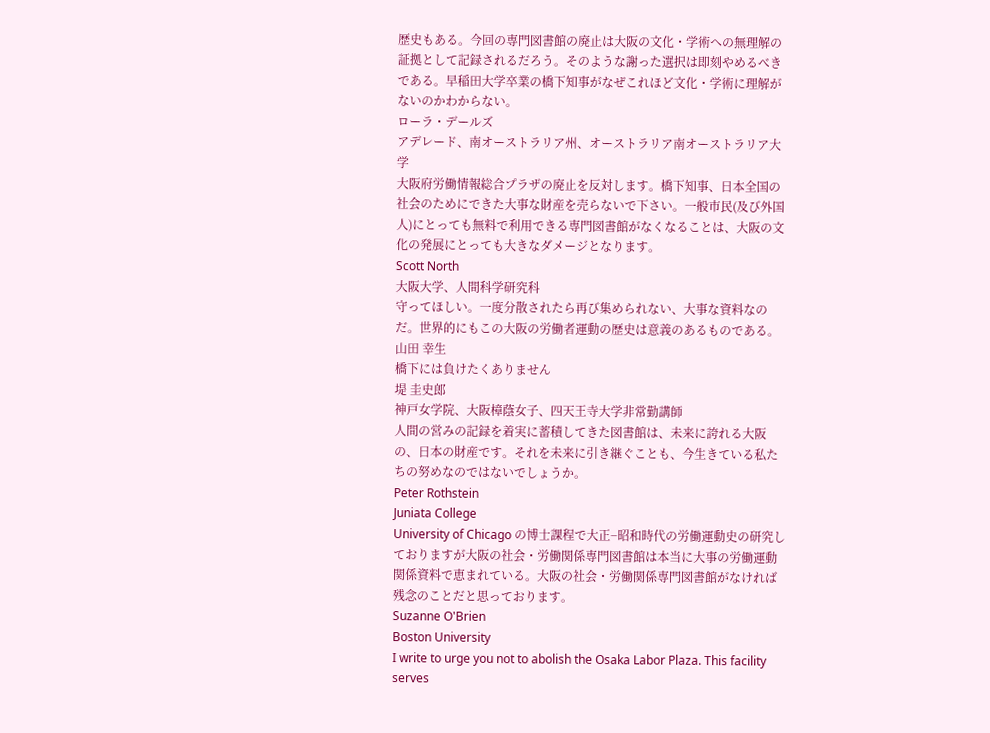歴史もある。今回の専門図書館の廃止は大阪の文化・学術への無理解の証拠として記録されるだろう。そのような謝った選択は即刻やめるべきである。早稲田大学卒業の橋下知事がなぜこれほど文化・学術に理解がないのかわからない。
ローラ・デールズ
アデレード、南オーストラリア州、オーストラリア南オーストラリア大学
大阪府労働情報総合プラザの廃止を反対します。橋下知事、日本全国の社会のためにできた大事な財産を売らないで下さい。一般市民(及び外国人)にとっても無料で利用できる専門図書館がなくなることは、大阪の文化の発展にとっても大きなダメージとなります。
Scott North
大阪大学、人間科学研究科
守ってほしい。一度分散されたら再び集められない、大事な資料なのだ。世界的にもこの大阪の労働者運動の歴史は意義のあるものである。
山田 幸生
橋下には負けたくありません
堤 圭史郎
神戸女学院、大阪樟蔭女子、四天王寺大学非常勤講師
人間の営みの記録を着実に蓄積してきた図書館は、未来に誇れる大阪の、日本の財産です。それを未来に引き継ぐことも、今生きている私たちの努めなのではないでしょうか。
Peter Rothstein
Juniata College
University of Chicago の博士課程で大正−昭和時代の労働運動史の研究しておりますが大阪の社会・労働関係専門図書館は本当に大事の労働運動関係資料で恵まれている。大阪の社会・労働関係専門図書館がなければ残念のことだと思っております。
Suzanne O'Brien
Boston University
I write to urge you not to abolish the Osaka Labor Plaza. This facility serves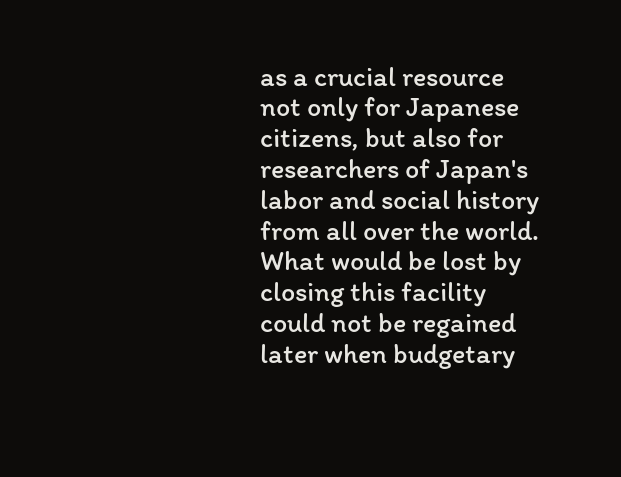as a crucial resource not only for Japanese citizens, but also for researchers of Japan's labor and social history from all over the world. What would be lost by closing this facility could not be regained later when budgetary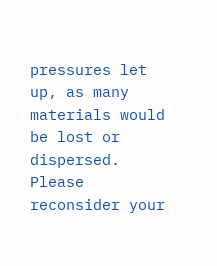pressures let up, as many materials would be lost or dispersed. Please reconsider your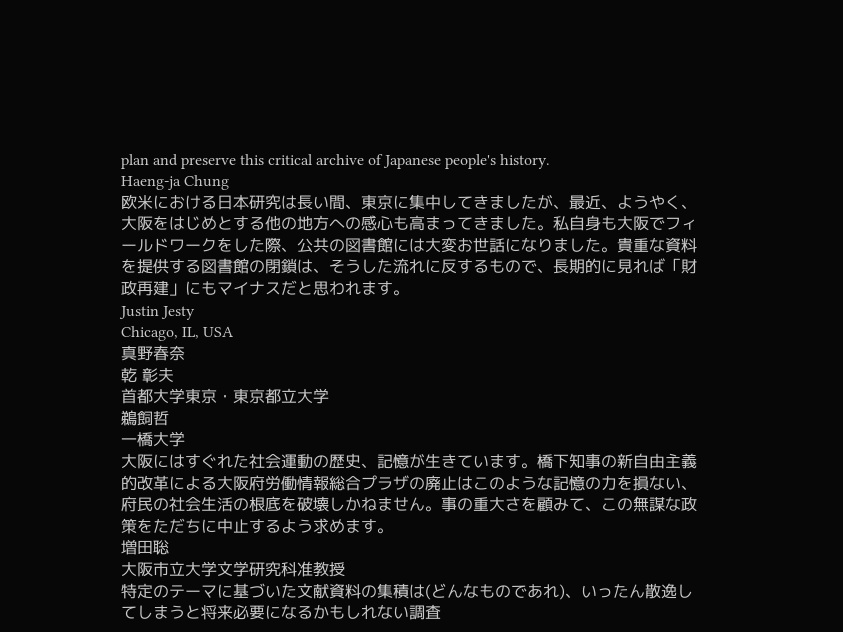plan and preserve this critical archive of Japanese people's history.
Haeng-ja Chung
欧米における日本研究は長い間、東京に集中してきましたが、最近、ようやく、大阪をはじめとする他の地方への感心も高まってきました。私自身も大阪でフィールドワークをした際、公共の図書館には大変お世話になりました。貴重な資料を提供する図書館の閉鎖は、そうした流れに反するもので、長期的に見れば「財政再建」にもマイナスだと思われます。
Justin Jesty
Chicago, IL, USA
真野春奈
乾 彰夫
首都大学東京・東京都立大学
鵜飼哲
一橋大学
大阪にはすぐれた社会運動の歴史、記憶が生きています。橋下知事の新自由主義的改革による大阪府労働情報総合プラザの廃止はこのような記憶の力を損ない、府民の社会生活の根底を破壊しかねません。事の重大さを顧みて、この無謀な政策をただちに中止するよう求めます。
増田聡
大阪市立大学文学研究科准教授
特定のテーマに基づいた文献資料の集積は(どんなものであれ)、いったん散逸してしまうと将来必要になるかもしれない調査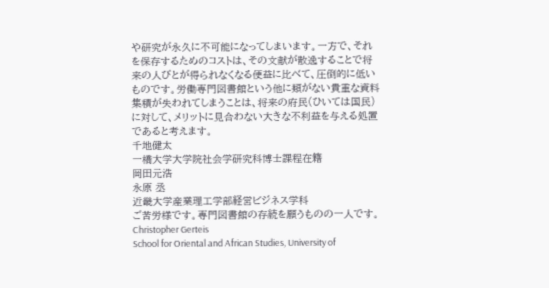や研究が永久に不可能になってしまいます。一方で、それを保存するためのコストは、その文献が散逸することで将来の人びとが得られなくなる便益に比べて、圧倒的に低いものです。労働専門図書館という他に類がない貴重な資料集積が失われてしまうことは、将来の府民(ひいては国民)に対して、メリットに見合わない大きな不利益を与える処置であると考えます。
千地健太
一橋大学大学院社会学研究科博士課程在籍
岡田元浩
永原 丞
近畿大学産業理工学部経営ビジネス学科
ご苦労様です。専門図書館の存続を願うものの一人です。
Christopher Gerteis
School for Oriental and African Studies, University of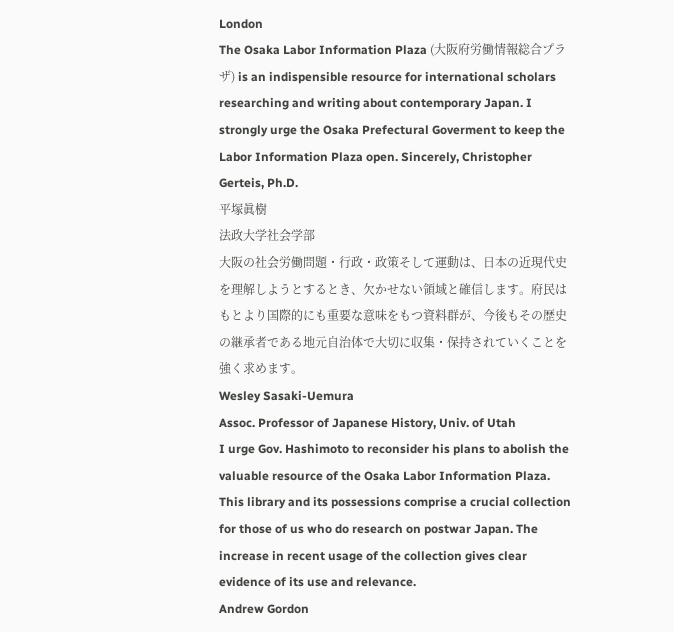London
The Osaka Labor Information Plaza (大阪府労働情報総合プラザ) is an indispensible resource for international scholars researching and writing about contemporary Japan. I strongly urge the Osaka Prefectural Goverment to keep the Labor Information Plaza open. Sincerely, Christopher Gerteis, Ph.D.
平塚眞樹
法政大学社会学部
大阪の社会労働問題・行政・政策そして運動は、日本の近現代史を理解しようとするとき、欠かせない領域と確信します。府民はもとより国際的にも重要な意味をもつ資料群が、今後もその歴史の継承者である地元自治体で大切に収集・保持されていくことを強く求めます。
Wesley Sasaki-Uemura
Assoc. Professor of Japanese History, Univ. of Utah
I urge Gov. Hashimoto to reconsider his plans to abolish the valuable resource of the Osaka Labor Information Plaza. This library and its possessions comprise a crucial collection for those of us who do research on postwar Japan. The increase in recent usage of the collection gives clear evidence of its use and relevance.
Andrew Gordon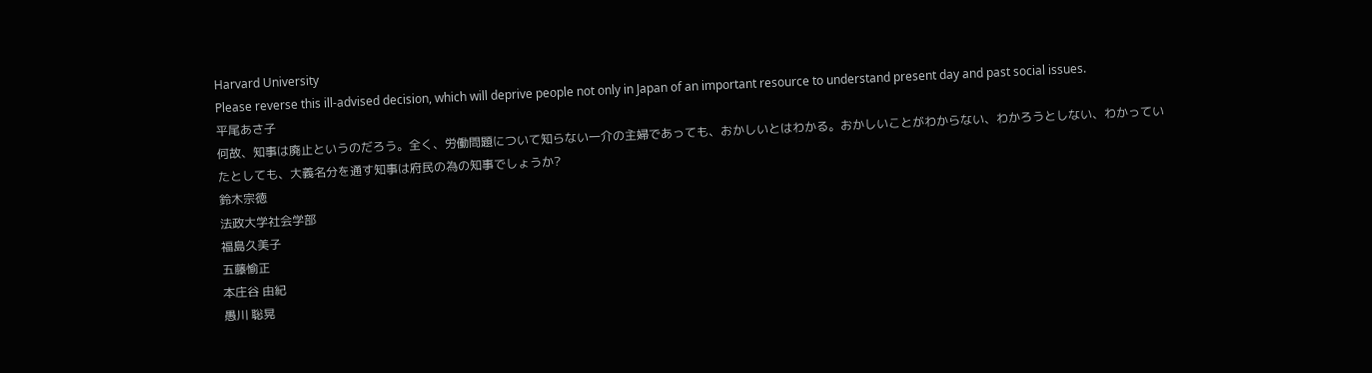Harvard University
Please reverse this ill-advised decision, which will deprive people not only in Japan of an important resource to understand present day and past social issues.
平尾あさ子
何故、知事は廃止というのだろう。全く、労働問題について知らない一介の主婦であっても、おかしいとはわかる。おかしいことがわからない、わかろうとしない、わかっていたとしても、大義名分を通す知事は府民の為の知事でしょうか?
鈴木宗徳
法政大学社会学部
福島久美子
五藤愉正
本庄谷 由紀
愚川 聡晃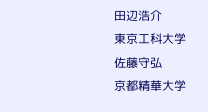田辺浩介
東京工科大学
佐藤守弘
京都精華大学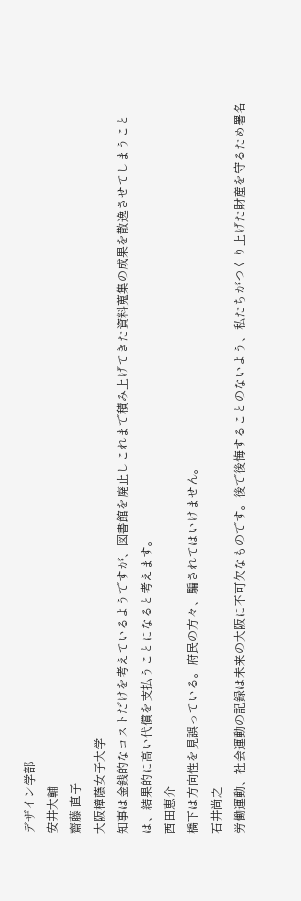デザイン学部
安井大輔
齋藤 直子
大阪樟蔭女子大学
知事は金銭的なコストだけを考えているようですが、図書館を廃止しこれまで積み上げてきた資料蒐集の成果を散逸させてしまうことは、結果的に高い代償を支払うことになると考えます。
西田恵介
橋下は方向性を見誤っている。府民の方々、騙されてはいけません。
石井尚之
労働運動、社会運動の記録は未来の大阪に不可欠なものです。後で後悔することのないよう、私たちがつくり上げた財産を守るため署名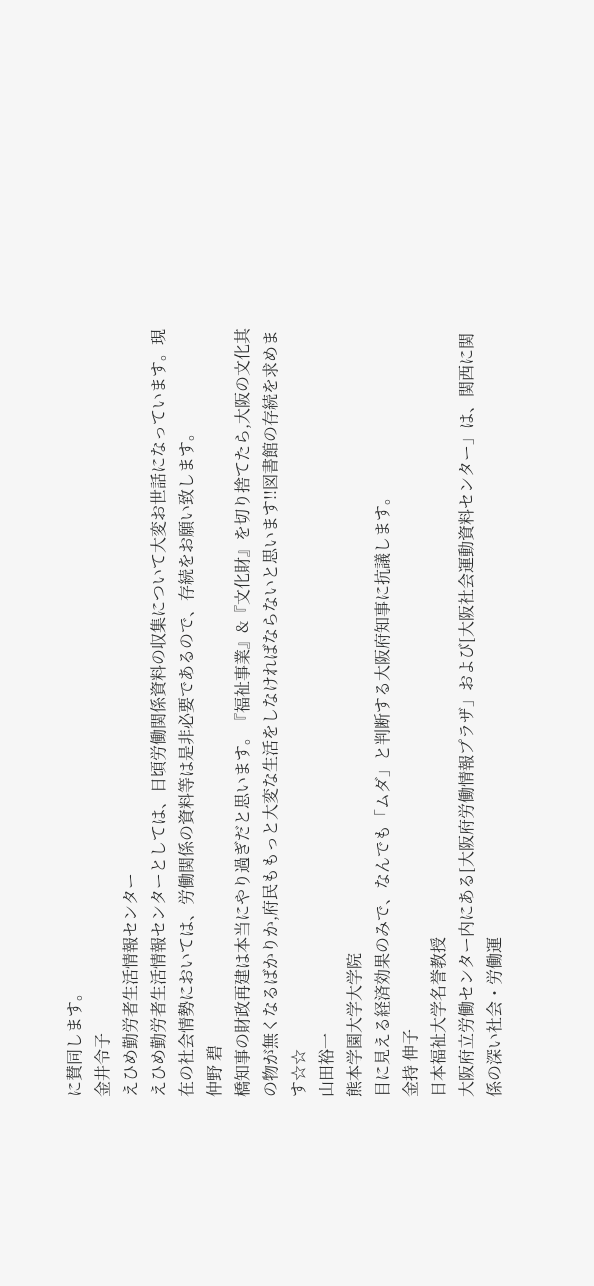に賛同します。
金井令子
えひめ勤労者生活情報センター
えひめ勤労者生活情報センターとしては、日頃労働関係資料の収集について大変お世話になっています。現在の社会情勢においては、労働関係の資料等は是非必要であるので、存続をお願い致します。
仲野 碧
橋知事の財政再建は本当にやり過ぎだと思います。『福祉事業』&『文化財』を切り捨てたら,大阪の文化其の物が無くなるばかりか,府民ももっと大変な生活をしなければならないと思います!!図書館の存続を求めます☆☆
山田裕一
熊本学園大学大学院
目に見える経済効果のみで、なんでも「ムダ」と判断する大阪府知事に抗議します。
金持 伸子
日本福祉大学名誉教授
大阪府立労働センター内にある[大阪府労働情報プラザ」および[大阪社会運動資料センター」は、関西に関係の深い社会・労働運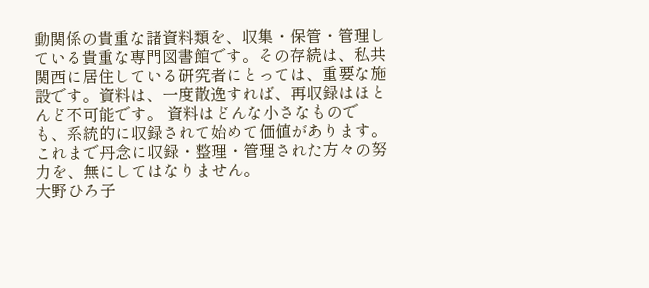動関係の貴重な諸資料類を、収集・保管・管理している貴重な専門図書館です。その存続は、私共関西に居住している研究者にとっては、重要な施設です。資料は、一度散逸すれば、再収録はほとんど不可能です。 資料はどんな小さなものでも、系統的に収録されて始めて価値があります。これまで丹念に収録・整理・管理された方々の努力を、無にしてはなりません。
大野ひろ子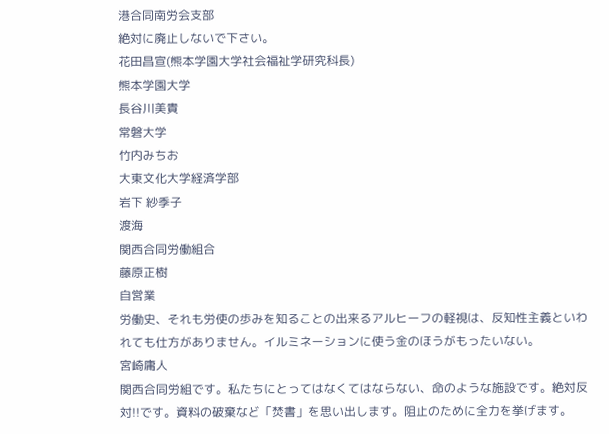港合同南労会支部
絶対に廃止しないで下さい。
花田昌宣(熊本学園大学社会福祉学研究科長)
熊本学園大学
長谷川美貴
常磐大学
竹内みちお
大東文化大学経済学部
岩下 紗季子
渡海
関西合同労働組合
藤原正樹
自営業
労働史、それも労使の歩みを知ることの出来るアルヒーフの軽視は、反知性主義といわれても仕方がありません。イルミネーションに使う金のほうがもったいない。
宮崎庸人
関西合同労組です。私たちにとってはなくてはならない、命のような施設です。絶対反対!!です。資料の破棄など「焚書」を思い出します。阻止のために全力を挙げます。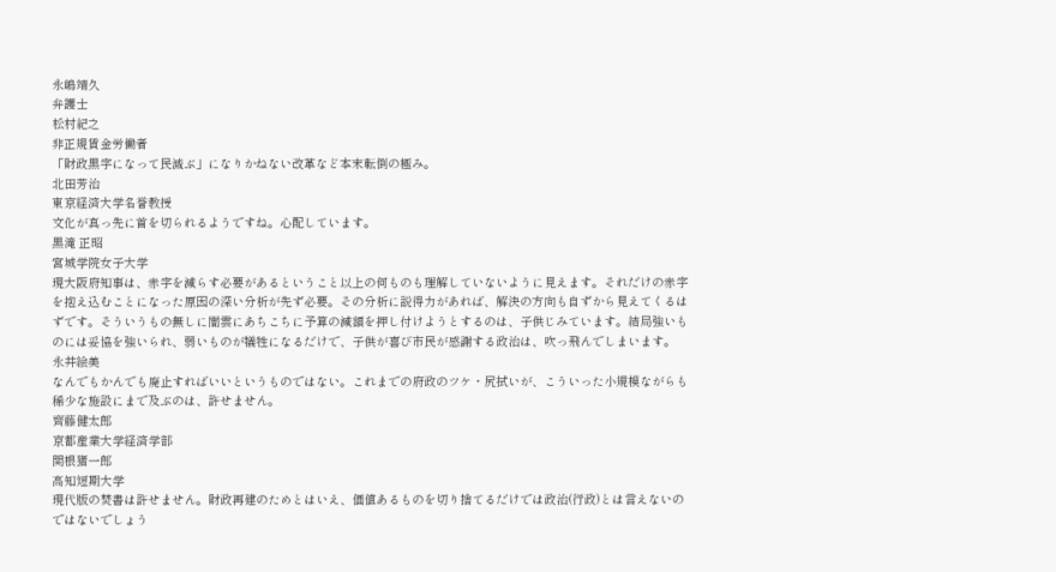永嶋靖久
弁護士
松村紀之
非正規賃金労働者
「財政黒字になって民滅ぶ」になりかねない改革など本末転倒の極み。
北田芳治
東京経済大学名誉教授
文化が真っ先に首を切られるようですね。心配しています。
黒滝 正昭
宮城学院女子大学
現大阪府知事は、赤字を減らす必要があるということ以上の何ものも理解していないように見えます。それだけの赤字を抱え込むことになった原因の深い分析が先ず必要。その分析に説得力があれば、解決の方向も自ずから見えてくるはずです。そういうもの無しに闇雲にあちこちに予算の減額を押し付けようとするのは、子供じみています。結局強いものには妥協を強いられ、弱いものが犠牲になるだけで、子供が喜び市民が感謝する政治は、吹っ飛んでしまいます。
永井絵美
なんでもかんでも廃止すればいいというものではない。これまでの府政のツケ・尻拭いが、こういった小規模ながらも稀少な施設にまで及ぶのは、許せません。
齊藤健太郎
京都産業大学経済学部
関根猪一郎
高知短期大学
現代版の焚書は許せません。財政再建のためとはいえ、価値あるものを切り捨てるだけでは政治(行政)とは言えないのではないでしょう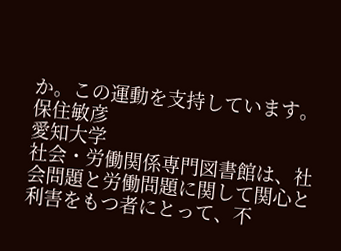か。この運動を支持しています。
保住敏彦
愛知大学
社会・労働関係専門図書館は、社会問題と労働問題に関して関心と利害をもつ者にとって、不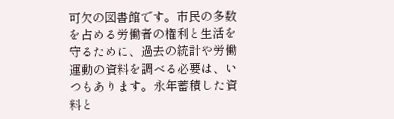可欠の図書館です。市民の多数を占める労働者の権利と生活を守るために、過去の統計や労働運動の資料を調べる必要は、いつもあります。永年蓄積した資料と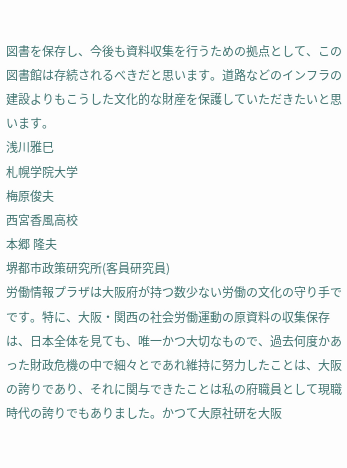図書を保存し、今後も資料収集を行うための拠点として、この図書館は存続されるべきだと思います。道路などのインフラの建設よりもこうした文化的な財産を保護していただきたいと思います。
浅川雅巳
札幌学院大学
梅原俊夫
西宮香風高校
本郷 隆夫
堺都市政策研究所(客員研究員)
労働情報プラザは大阪府が持つ数少ない労働の文化の守り手でです。特に、大阪・関西の社会労働運動の原資料の収集保存は、日本全体を見ても、唯一かつ大切なもので、過去何度かあった財政危機の中で細々とであれ維持に努力したことは、大阪の誇りであり、それに関与できたことは私の府職員として現職時代の誇りでもありました。かつて大原社研を大阪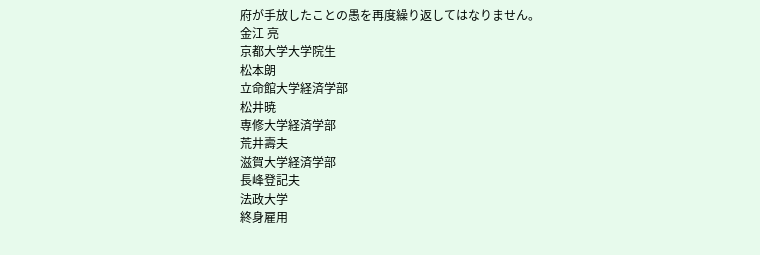府が手放したことの愚を再度繰り返してはなりません。
金江 亮
京都大学大学院生
松本朗
立命館大学経済学部
松井暁
専修大学経済学部
荒井壽夫
滋賀大学経済学部
長峰登記夫
法政大学
終身雇用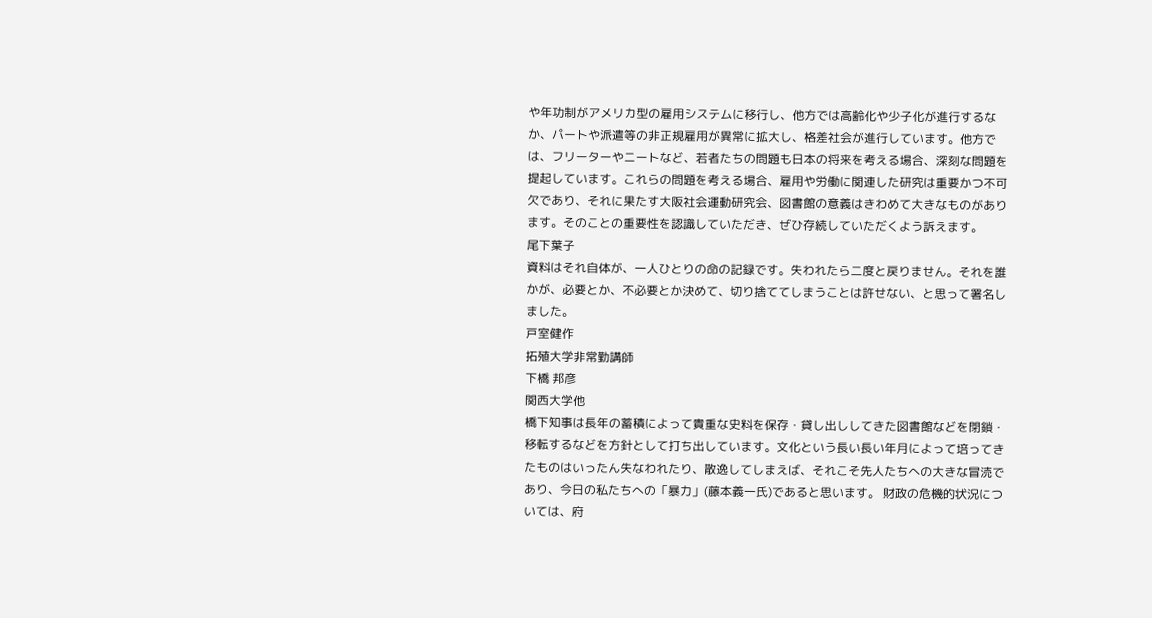や年功制がアメリカ型の雇用システムに移行し、他方では高齢化や少子化が進行するなか、パートや派遣等の非正規雇用が異常に拡大し、格差社会が進行しています。他方では、フリーターやニートなど、若者たちの問題も日本の将来を考える場合、深刻な問題を提起しています。これらの問題を考える場合、雇用や労働に関連した研究は重要かつ不可欠であり、それに果たす大阪社会運動研究会、図書館の意義はきわめて大きなものがあります。そのことの重要性を認識していただき、ぜひ存続していただくよう訴えます。
尾下葉子
資料はそれ自体が、一人ひとりの命の記録です。失われたら二度と戻りません。それを誰かが、必要とか、不必要とか決めて、切り捨ててしまうことは許せない、と思って署名しました。
戸室健作
拓殖大学非常勤講師
下橋 邦彦
関西大学他
橋下知事は長年の蓄積によって貴重な史料を保存・貸し出ししてきた図書館などを閉鎖・移転するなどを方針として打ち出しています。文化という長い長い年月によって培ってきたものはいったん失なわれたり、散逸してしまえば、それこそ先人たちへの大きな冒涜であり、今日の私たちへの「暴力」(藤本義一氏)であると思います。 財政の危機的状況については、府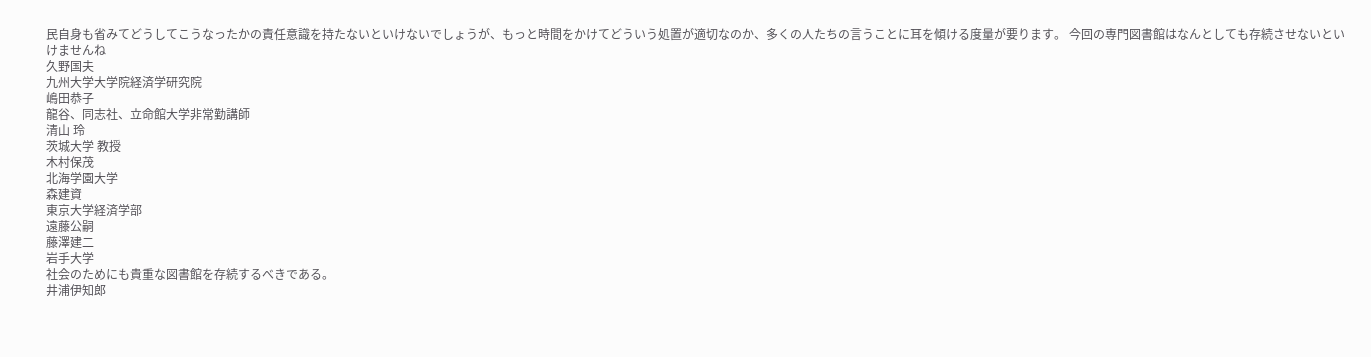民自身も省みてどうしてこうなったかの責任意識を持たないといけないでしょうが、もっと時間をかけてどういう処置が適切なのか、多くの人たちの言うことに耳を傾ける度量が要ります。 今回の専門図書館はなんとしても存続させないといけませんね
久野国夫
九州大学大学院経済学研究院
嶋田恭子
龍谷、同志社、立命館大学非常勤講師
清山 玲
茨城大学 教授
木村保茂
北海学園大学
森建資
東京大学経済学部
遠藤公嗣
藤澤建二
岩手大学
社会のためにも貴重な図書館を存続するべきである。
井浦伊知郎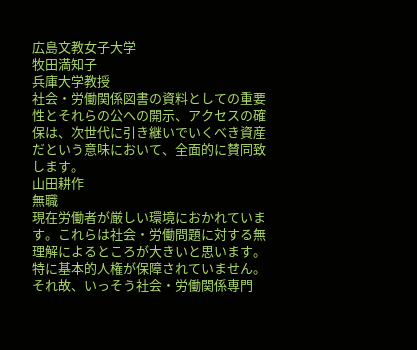広島文教女子大学
牧田満知子
兵庫大学教授
社会・労働関係図書の資料としての重要性とそれらの公への開示、アクセスの確保は、次世代に引き継いでいくべき資産だという意味において、全面的に賛同致します。
山田耕作
無職
現在労働者が厳しい環境におかれています。これらは社会・労働問題に対する無理解によるところが大きいと思います。特に基本的人権が保障されていません。それ故、いっそう社会・労働関係専門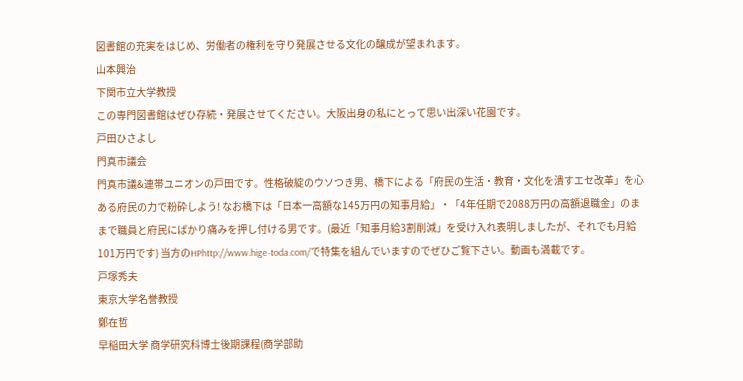図書館の充実をはじめ、労働者の権利を守り発展させる文化の醸成が望まれます。
山本興治
下関市立大学教授
この専門図書館はぜひ存続・発展させてください。大阪出身の私にとって思い出深い花園です。
戸田ひさよし
門真市議会
門真市議&連帯ユニオンの戸田です。性格破綻のウソつき男、橋下による「府民の生活・教育・文化を潰すエセ改革」を心ある府民の力で粉砕しよう! なお橋下は「日本一高額な145万円の知事月給」・「4年任期で2088万円の高額退職金」のままで職員と府民にばかり痛みを押し付ける男です。(最近「知事月給3割削減」を受け入れ表明しましたが、それでも月給101万円です) 当方のHPhttp://www.hige-toda.com/で特集を組んでいますのでぜひご覧下さい。動画も満載です。
戸塚秀夫
東京大学名誉教授
鄭在哲
早稲田大学 商学研究科博士後期課程(商学部助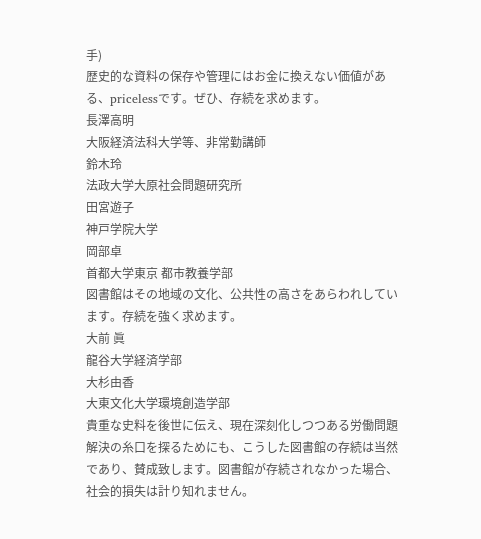手)
歴史的な資料の保存や管理にはお金に換えない価値がある、pricelessです。ぜひ、存続を求めます。
長澤高明
大阪経済法科大学等、非常勤講師
鈴木玲
法政大学大原社会問題研究所
田宮遊子
神戸学院大学
岡部卓
首都大学東京 都市教養学部
図書館はその地域の文化、公共性の高さをあらわれしています。存続を強く求めます。
大前 眞
龍谷大学経済学部
大杉由香
大東文化大学環境創造学部
貴重な史料を後世に伝え、現在深刻化しつつある労働問題解決の糸口を探るためにも、こうした図書館の存続は当然であり、賛成致します。図書館が存続されなかった場合、社会的損失は計り知れません。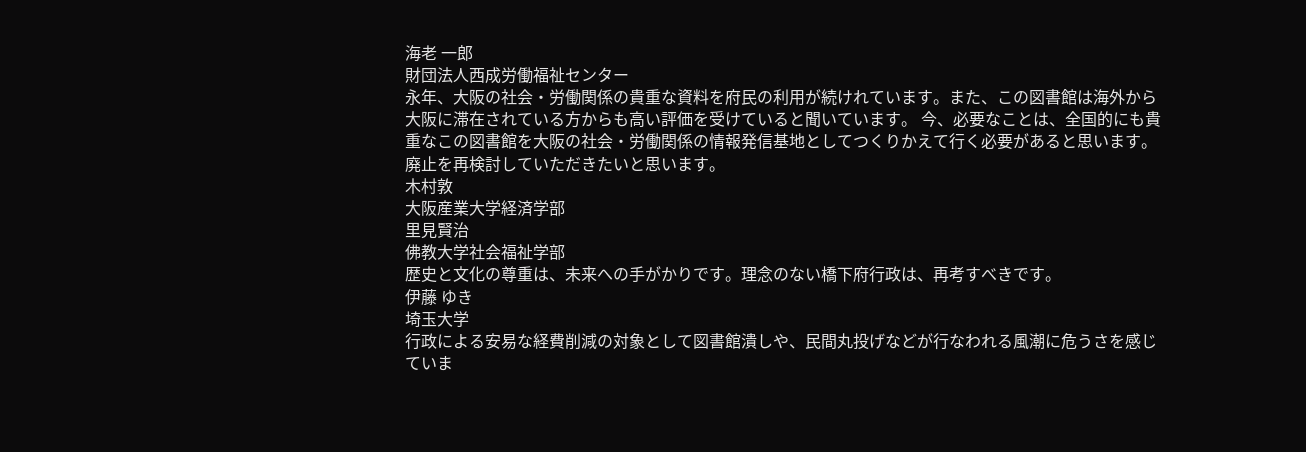海老 一郎
財団法人西成労働福祉センター
永年、大阪の社会・労働関係の貴重な資料を府民の利用が続けれています。また、この図書館は海外から大阪に滞在されている方からも高い評価を受けていると聞いています。 今、必要なことは、全国的にも貴重なこの図書館を大阪の社会・労働関係の情報発信基地としてつくりかえて行く必要があると思います。廃止を再検討していただきたいと思います。
木村敦
大阪産業大学経済学部
里見賢治
佛教大学社会福祉学部
歴史と文化の尊重は、未来への手がかりです。理念のない橋下府行政は、再考すべきです。
伊藤 ゆき
埼玉大学
行政による安易な経費削減の対象として図書館潰しや、民間丸投げなどが行なわれる風潮に危うさを感じていま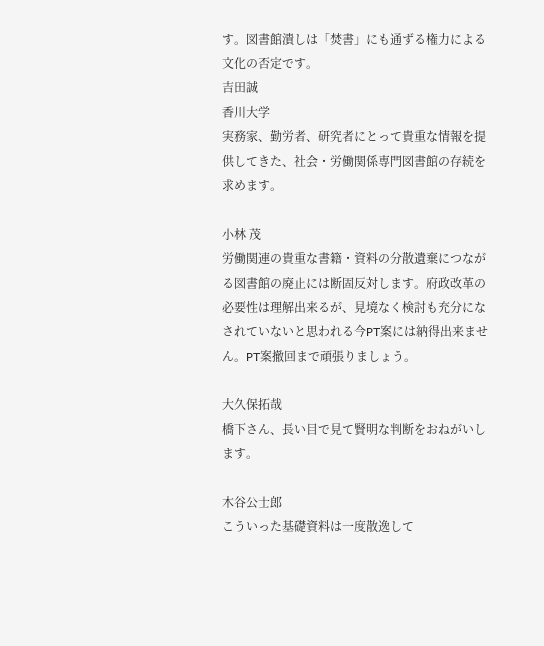す。図書館潰しは「焚書」にも通ずる権力による文化の否定です。
吉田誠
香川大学
実務家、勤労者、研究者にとって貴重な情報を提供してきた、社会・労働関係専門図書館の存続を求めます。

小林 茂
労働関連の貴重な書籍・資料の分散遺棄につながる図書館の廃止には断固反対します。府政改革の必要性は理解出来るが、見境なく検討も充分になされていないと思われる今PT案には納得出来ません。PT案撤回まで頑張りましょう。

大久保拓哉
橋下さん、長い目で見て賢明な判断をおねがいします。

木谷公士郎
こういった基礎資料は一度散逸して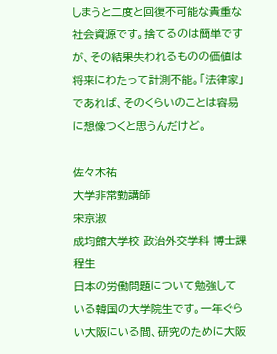しまうと二度と回復不可能な貴重な社会資源です。捨てるのは簡単ですが、その結果失われるものの価値は将来にわたって計測不能。「法律家」であれば、そのくらいのことは容易に想像つくと思うんだけど。

佐々木祐
大学非常勤講師
宋京淑
成均館大学校 政治外交学科 博士課程生
日本の労働問題について勉強している韓国の大学院生です。一年ぐらい大阪にいる間、研究のために大阪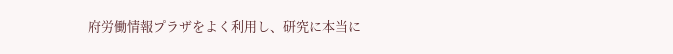府労働情報プラザをよく利用し、研究に本当に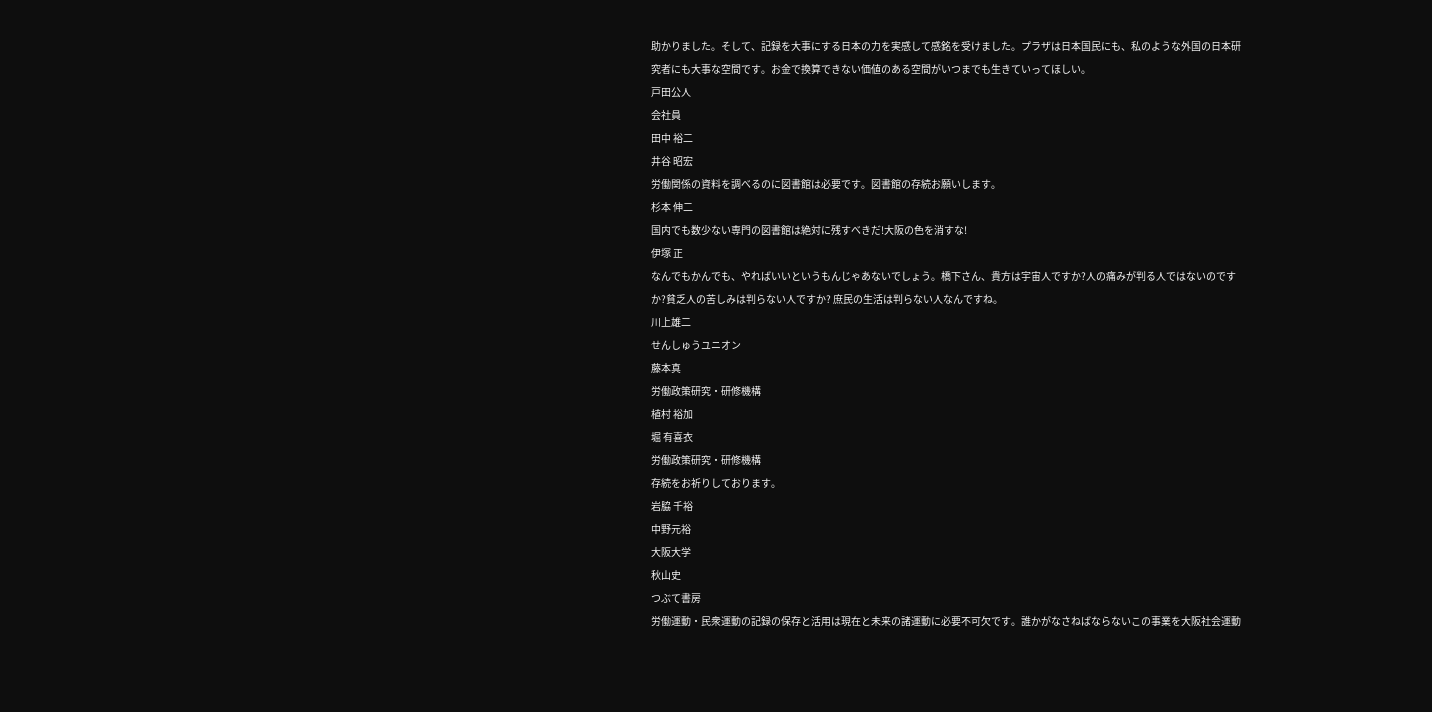助かりました。そして、記録を大事にする日本の力を実感して感銘を受けました。プラザは日本国民にも、私のような外国の日本研究者にも大事な空間です。お金で換算できない価値のある空間がいつまでも生きていってほしい。
戸田公人
会社員
田中 裕二
井谷 昭宏
労働関係の資料を調べるのに図書館は必要です。図書館の存続お願いします。
杉本 伸二
国内でも数少ない専門の図書館は絶対に残すべきだ!大阪の色を消すな!
伊塚 正
なんでもかんでも、やればいいというもんじゃあないでしょう。橋下さん、貴方は宇宙人ですか?人の痛みが判る人ではないのですか?貧乏人の苦しみは判らない人ですか? 庶民の生活は判らない人なんですね。
川上雄二
せんしゅうユニオン
藤本真
労働政策研究・研修機構
植村 裕加
堀 有喜衣
労働政策研究・研修機構
存続をお祈りしております。
岩脇 千裕
中野元裕
大阪大学
秋山史
つぶて書房
労働運動・民衆運動の記録の保存と活用は現在と未来の諸運動に必要不可欠です。誰かがなさねばならないこの事業を大阪社会運動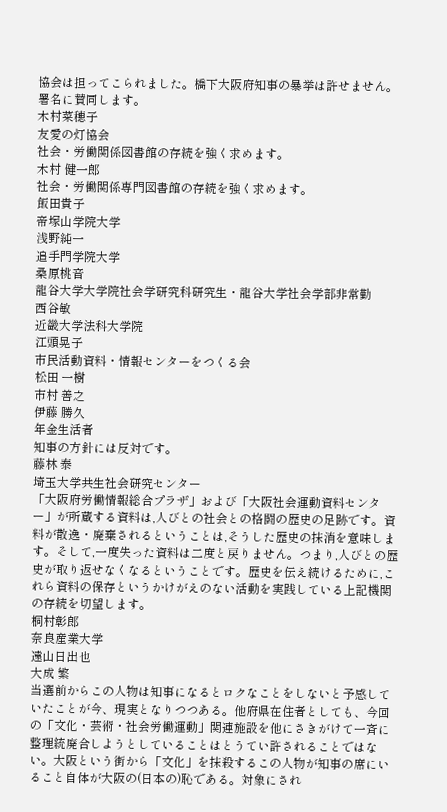協会は担ってこられました。橋下大阪府知事の暴挙は許せません。署名に賛同します。
木村菜穂子
友愛の灯協会
社会・労働関係図書館の存続を強く求めます。
木村 健一郎
社会・労働関係専門図書館の存続を強く求めます。
飯田貴子
帝塚山学院大学
浅野純一
追手門学院大学
桑原桃音
龍谷大学大学院社会学研究科研究生・龍谷大学社会学部非常勤
西谷敏
近畿大学法科大学院
江頭晃子
市民活動資料・情報センターをつくる会
松田 一樹
市村 善之
伊藤 勝久
年金生活者
知事の方針には反対です。
藤林 泰
埼玉大学共生社会研究センター
「大阪府労働情報総合プラザ」および「大阪社会運動資料センター」が所蔵する資料は,人びとの社会との格闘の歴史の足跡です。資料が散逸・廃棄されるということは,そうした歴史の抹消を意味します。そして,一度失った資料は二度と戻りません。つまり,人びとの歴史が取り返せなくなるということです。歴史を伝え続けるために,これら資料の保存というかけがえのない活動を実践している上記機関の存続を切望します。
桐村彰郎
奈良産業大学
遠山日出也
大成 繁
当選前からこの人物は知事になるとロクなことをしないと予感していたことが今、現実となりつつある。他府県在住者としても、今回の「文化・芸術・社会労働運動」関連施設を他にさきがけて一斉に整理統廃合しようとしていることはとうてい許されることではない。大阪という街から「文化」を抹殺するこの人物が知事の席にいること自体が大阪の(日本の)恥である。対象にされ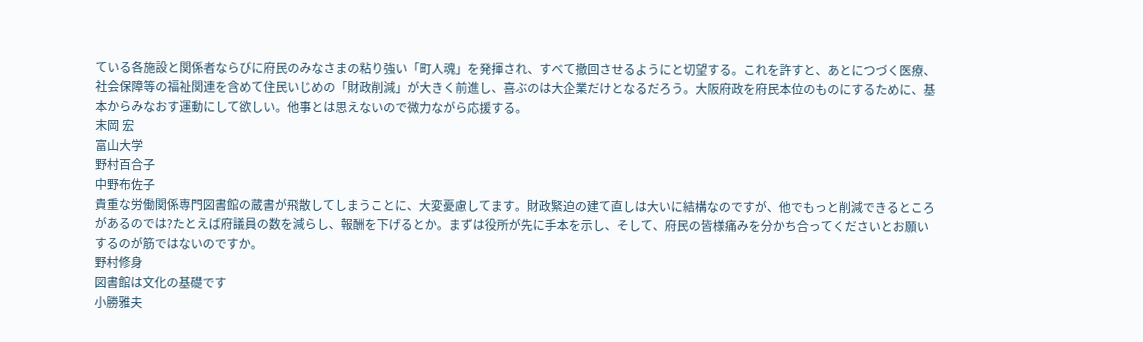ている各施設と関係者ならびに府民のみなさまの粘り強い「町人魂」を発揮され、すべて撤回させるようにと切望する。これを許すと、あとにつづく医療、社会保障等の福祉関連を含めて住民いじめの「財政削減」が大きく前進し、喜ぶのは大企業だけとなるだろう。大阪府政を府民本位のものにするために、基本からみなおす運動にして欲しい。他事とは思えないので微力ながら応援する。
末岡 宏
富山大学
野村百合子
中野布佐子
貴重な労働関係専門図書館の蔵書が飛散してしまうことに、大変憂慮してます。財政緊迫の建て直しは大いに結構なのですが、他でもっと削減できるところがあるのでは?たとえば府議員の数を減らし、報酬を下げるとか。まずは役所が先に手本を示し、そして、府民の皆様痛みを分かち合ってくださいとお願いするのが筋ではないのですか。
野村修身
図書館は文化の基礎です
小勝雅夫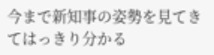今まで新知事の姿勢を見てきてはっきり分かる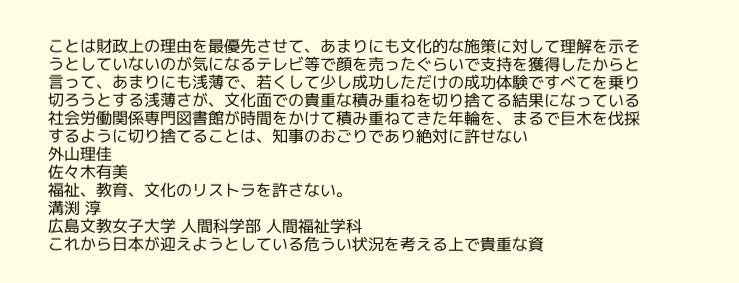ことは財政上の理由を最優先させて、あまりにも文化的な施策に対して理解を示そうとしていないのが気になるテレビ等で顔を売ったぐらいで支持を獲得したからと言って、あまりにも浅薄で、若くして少し成功しただけの成功体験ですべてを乗り切ろうとする浅薄さが、文化面での貴重な積み重ねを切り捨てる結果になっている 社会労働関係専門図書館が時間をかけて積み重ねてきた年輪を、まるで巨木を伐採するように切り捨てることは、知事のおごりであり絶対に許せない
外山理佳
佐々木有美
福祉、教育、文化のリストラを許さない。
溝渕 淳
広島文教女子大学 人間科学部 人間福祉学科
これから日本が迎えようとしている危うい状況を考える上で貴重な資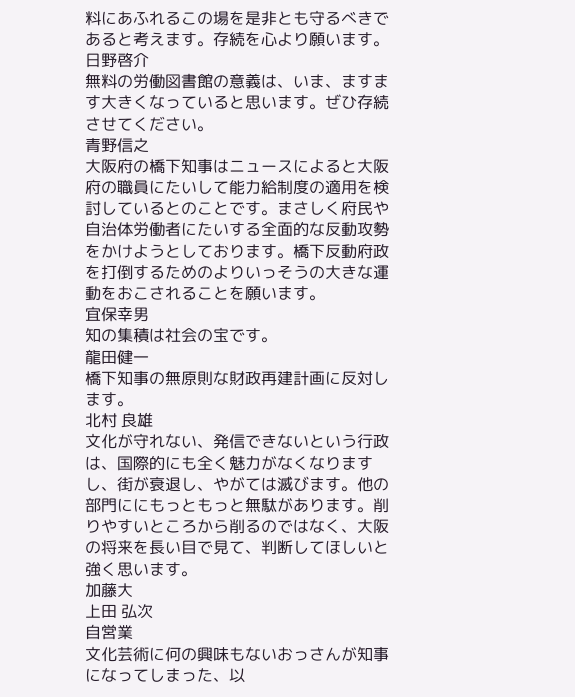料にあふれるこの場を是非とも守るべきであると考えます。存続を心より願います。
日野啓介
無料の労働図書館の意義は、いま、ますます大きくなっていると思います。ぜひ存続させてください。
青野信之
大阪府の橋下知事はニュースによると大阪府の職員にたいして能力給制度の適用を検討しているとのことです。まさしく府民や自治体労働者にたいする全面的な反動攻勢をかけようとしております。橋下反動府政を打倒するためのよりいっそうの大きな運動をおこされることを願います。
宜保幸男
知の集積は社会の宝です。
龍田健一
橋下知事の無原則な財政再建計画に反対します。
北村 良雄
文化が守れない、発信できないという行政は、国際的にも全く魅力がなくなりますし、街が衰退し、やがては滅びます。他の部門ににもっともっと無駄があります。削りやすいところから削るのではなく、大阪の将来を長い目で見て、判断してほしいと強く思います。
加藤大
上田 弘次
自営業
文化芸術に何の興味もないおっさんが知事になってしまった、以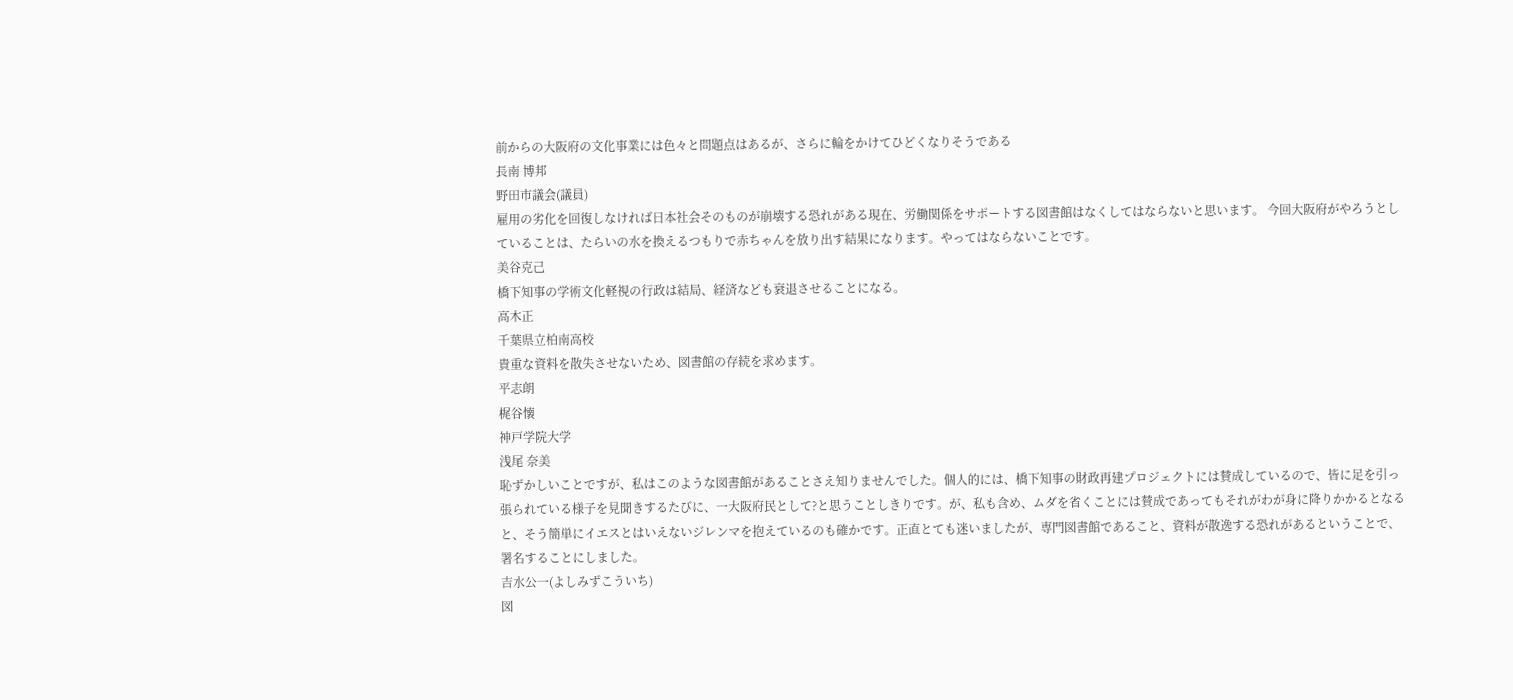前からの大阪府の文化事業には色々と問題点はあるが、さらに輪をかけてひどくなりそうである
長南 博邦
野田市議会(議員)
雇用の劣化を回復しなければ日本社会そのものが崩壊する恐れがある現在、労働関係をサポートする図書館はなくしてはならないと思います。 今回大阪府がやろうとしていることは、たらいの水を換えるつもりで赤ちゃんを放り出す結果になります。やってはならないことです。
美谷克己
橋下知事の学術文化軽視の行政は結局、経済なども衰退させることになる。
高木正
千葉県立柏南高校
貴重な資料を散失させないため、図書館の存続を求めます。
平志朗
梶谷懐
神戸学院大学
浅尾 奈美
恥ずかしいことですが、私はこのような図書館があることさえ知りませんでした。個人的には、橋下知事の財政再建プロジェクトには賛成しているので、皆に足を引っ張られている様子を見聞きするたびに、一大阪府民として?と思うことしきりです。が、私も含め、ムダを省くことには賛成であってもそれがわが身に降りかかるとなると、そう簡単にイエスとはいえないジレンマを抱えているのも確かです。正直とても迷いましたが、専門図書館であること、資料が散逸する恐れがあるということで、署名することにしました。
吉水公一(よしみずこういち)
図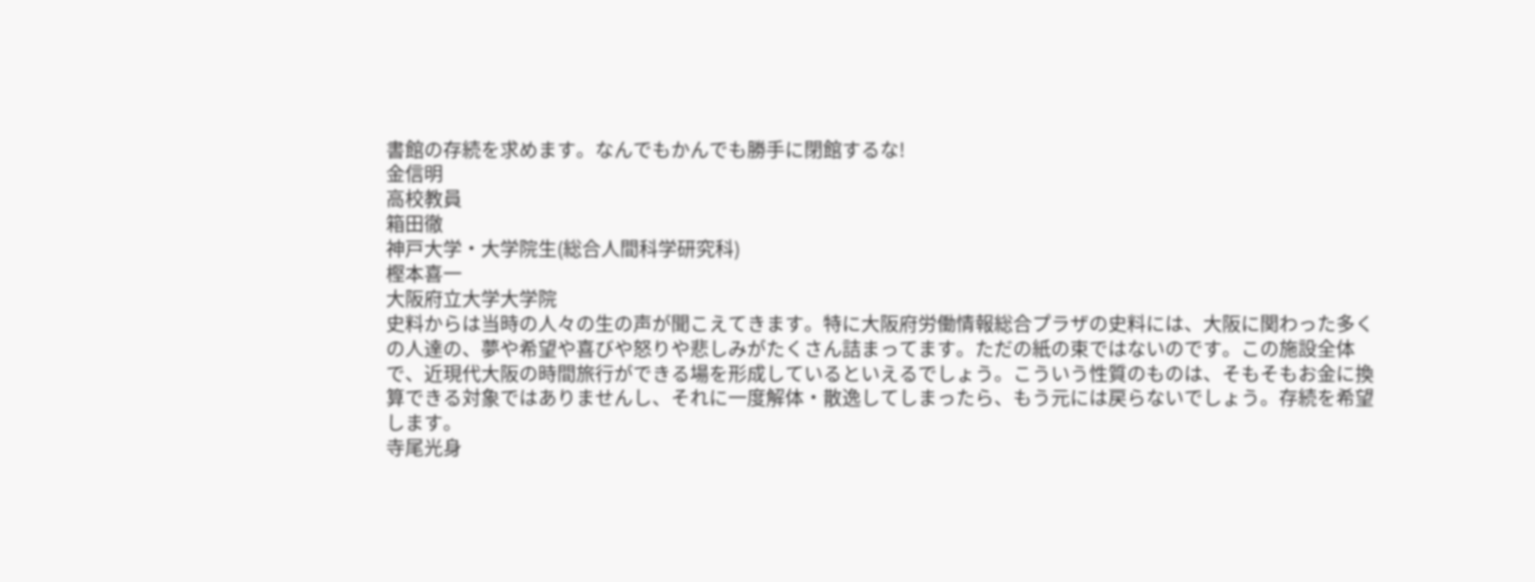書館の存続を求めます。なんでもかんでも勝手に閉館するな!
金信明
高校教員
箱田徹
神戸大学・大学院生(総合人間科学研究科)
樫本喜一
大阪府立大学大学院
史料からは当時の人々の生の声が聞こえてきます。特に大阪府労働情報総合プラザの史料には、大阪に関わった多くの人達の、夢や希望や喜びや怒りや悲しみがたくさん詰まってます。ただの紙の束ではないのです。この施設全体で、近現代大阪の時間旅行ができる場を形成しているといえるでしょう。こういう性質のものは、そもそもお金に換算できる対象ではありませんし、それに一度解体・散逸してしまったら、もう元には戻らないでしょう。存続を希望します。
寺尾光身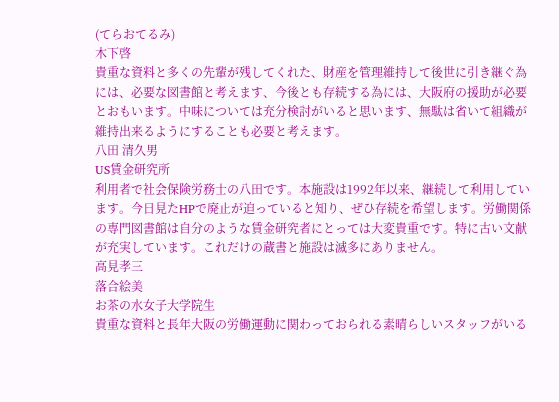(てらおてるみ)
木下啓
貴重な資料と多くの先輩が残してくれた、財産を管理維持して後世に引き継ぐ為には、必要な図書館と考えます、今後とも存続する為には、大阪府の援助が必要とおもいます。中味については充分検討がいると思います、無駄は省いて組織が維持出来るようにすることも必要と考えます。
八田 清久男
US賃金研究所
利用者で社会保険労務士の八田です。本施設は1992年以来、継続して利用しています。今日見たHPで廃止が迫っていると知り、ぜひ存続を希望します。労働関係の専門図書館は自分のような賃金研究者にとっては大変貴重です。特に古い文献が充実しています。これだけの蔵書と施設は滅多にありません。
高見孝三
落合絵美
お茶の水女子大学院生
貴重な資料と長年大阪の労働運動に関わっておられる素晴らしいスタッフがいる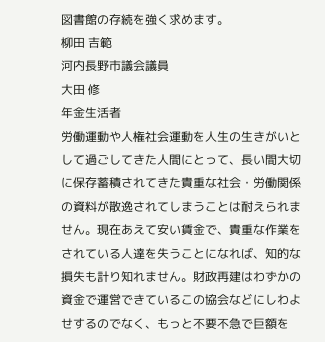図書館の存続を強く求めます。
柳田 吉範
河内長野市議会議員
大田 修
年金生活者
労働運動や人権社会運動を人生の生きがいとして過ごしてきた人間にとって、長い間大切に保存蓄積されてきた貴重な社会・労働関係の資料が散逸されてしまうことは耐えられません。現在あえて安い賃金で、貴重な作業をされている人達を失うことになれば、知的な損失も計り知れません。財政再建はわずかの資金で運営できているこの協会などにしわよせするのでなく、もっと不要不急で巨額を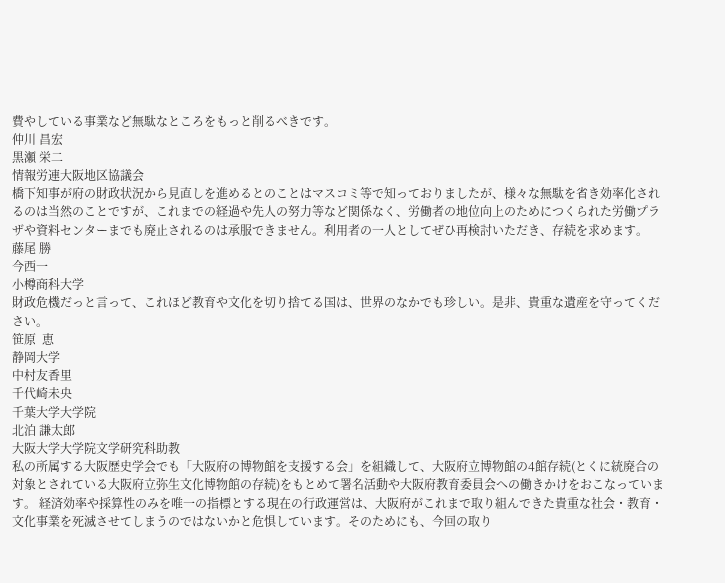費やしている事業など無駄なところをもっと削るべきです。
仲川 昌宏
黒瀬 栄二
情報労連大阪地区協議会
橋下知事が府の財政状況から見直しを進めるとのことはマスコミ等で知っておりましたが、様々な無駄を省き効率化されるのは当然のことですが、これまでの経過や先人の努力等など関係なく、労働者の地位向上のためにつくられた労働プラザや資料センターまでも廃止されるのは承服できません。利用者の一人としてぜひ再検討いただき、存続を求めます。
藤尾 勝
今西一
小樽商科大学
財政危機だっと言って、これほど教育や文化を切り捨てる国は、世界のなかでも珍しい。是非、貴重な遺産を守ってください。
笹原  恵
静岡大学
中村友香里
千代崎未央
千葉大学大学院
北泊 謙太郎
大阪大学大学院文学研究科助教
私の所属する大阪歴史学会でも「大阪府の博物館を支援する会」を組織して、大阪府立博物館の4館存続(とくに統廃合の対象とされている大阪府立弥生文化博物館の存続)をもとめて署名活動や大阪府教育委員会への働きかけをおこなっています。 経済効率や採算性のみを唯一の指標とする現在の行政運営は、大阪府がこれまで取り組んできた貴重な社会・教育・文化事業を死滅させてしまうのではないかと危惧しています。そのためにも、今回の取り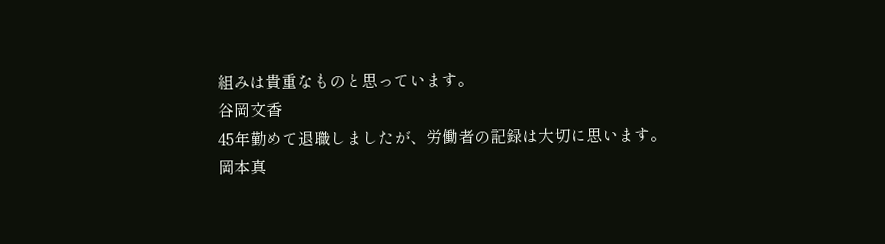組みは貴重なものと思っています。
谷岡文香
45年勤めて退職しましたが、労働者の記録は大切に思います。
岡本真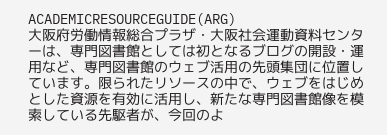ACADEMICRESOURCEGUIDE(ARG)
大阪府労働情報総合プラザ・大阪社会運動資料センターは、専門図書館としては初となるブログの開設・運用など、専門図書館のウェブ活用の先頭集団に位置しています。限られたリソースの中で、ウェブをはじめとした資源を有効に活用し、新たな専門図書館像を模索している先駆者が、今回のよ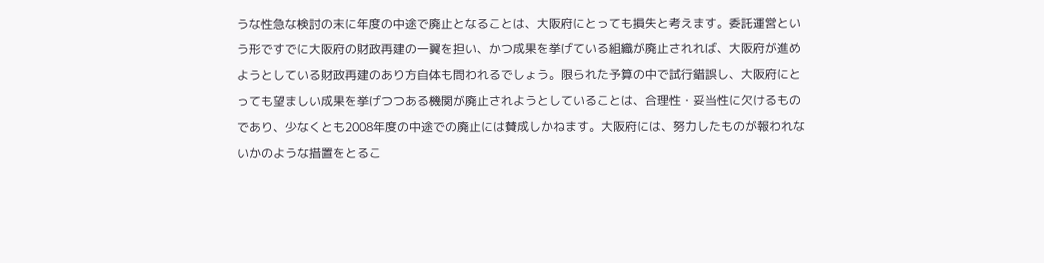うな性急な検討の末に年度の中途で廃止となることは、大阪府にとっても損失と考えます。委託運営という形ですでに大阪府の財政再建の一翼を担い、かつ成果を挙げている組織が廃止されれば、大阪府が進めようとしている財政再建のあり方自体も問われるでしょう。限られた予算の中で試行錯誤し、大阪府にとっても望ましい成果を挙げつつある機関が廃止されようとしていることは、合理性・妥当性に欠けるものであり、少なくとも2008年度の中途での廃止には賛成しかねます。大阪府には、努力したものが報われないかのような措置をとるこ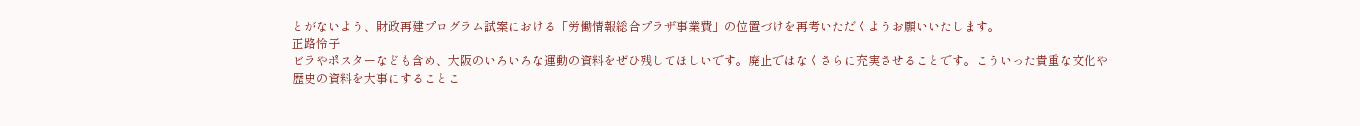とがないよう、財政再建プログラム試案における「労働情報総合プラザ事業費」の位置づけを再考いただくようお願いいたします。
正路怜子
ビラやポスターなども含め、大阪のいろいろな運動の資料をぜひ残してほしいです。廃止ではなくさらに充実させることです。こういった貴重な文化や歴史の資料を大事にすることこ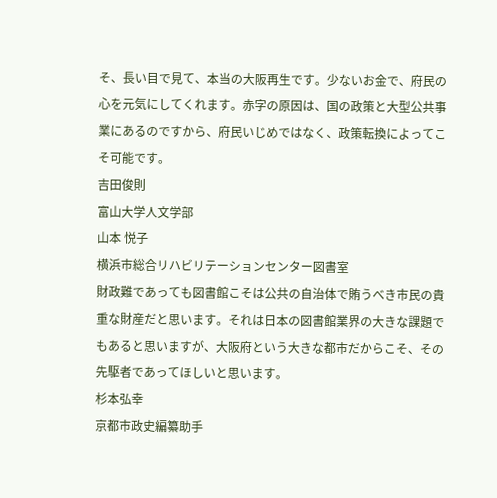そ、長い目で見て、本当の大阪再生です。少ないお金で、府民の心を元気にしてくれます。赤字の原因は、国の政策と大型公共事業にあるのですから、府民いじめではなく、政策転換によってこそ可能です。
吉田俊則
富山大学人文学部
山本 悦子
横浜市総合リハビリテーションセンター図書室
財政難であっても図書館こそは公共の自治体で賄うべき市民の貴重な財産だと思います。それは日本の図書館業界の大きな課題でもあると思いますが、大阪府という大きな都市だからこそ、その先駆者であってほしいと思います。
杉本弘幸
京都市政史編纂助手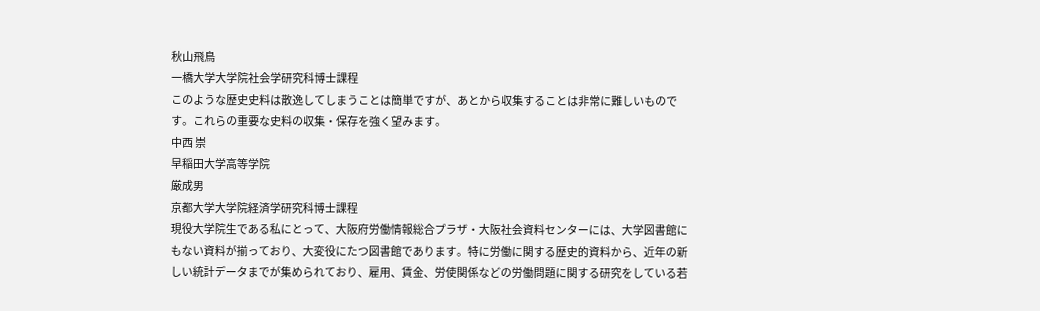秋山飛鳥
一橋大学大学院社会学研究科博士課程
このような歴史史料は散逸してしまうことは簡単ですが、あとから収集することは非常に難しいものです。これらの重要な史料の収集・保存を強く望みます。
中西 崇
早稲田大学高等学院
厳成男
京都大学大学院経済学研究科博士課程
現役大学院生である私にとって、大阪府労働情報総合プラザ・大阪社会資料センターには、大学図書館にもない資料が揃っており、大変役にたつ図書館であります。特に労働に関する歴史的資料から、近年の新しい統計データまでが集められており、雇用、賃金、労使関係などの労働問題に関する研究をしている若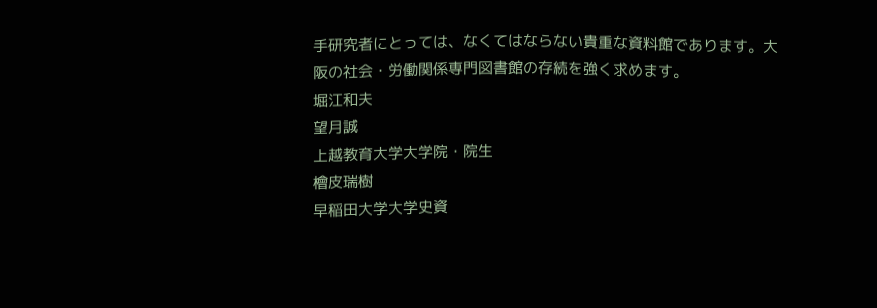手研究者にとっては、なくてはならない貴重な資料館であります。大阪の社会・労働関係専門図書館の存続を強く求めます。
堀江和夫
望月誠
上越教育大学大学院・院生
檜皮瑞樹
早稲田大学大学史資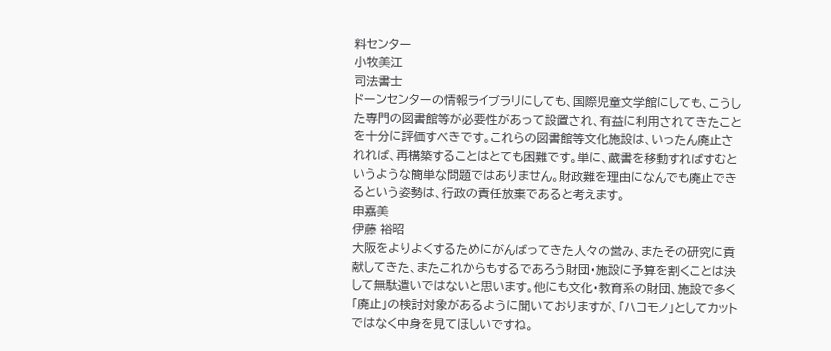料センター
小牧美江
司法書士
ドーンセンターの情報ライブラリにしても、国際児童文学館にしても、こうした専門の図書館等が必要性があって設置され、有益に利用されてきたことを十分に評価すべきです。これらの図書館等文化施設は、いったん廃止されれば、再構築することはとても困難です。単に、蔵書を移動すればすむというような簡単な問題ではありません。財政難を理由になんでも廃止できるという姿勢は、行政の責任放棄であると考えます。
申嘉美
伊藤 裕昭
大阪をよりよくするためにがんばってきた人々の営み、またその研究に貢献してきた、またこれからもするであろう財団・施設に予算を割くことは決して無駄遣いではないと思います。他にも文化・教育系の財団、施設で多く「廃止」の検討対象があるように聞いておりますが、「ハコモノ」としてカットではなく中身を見てほしいですね。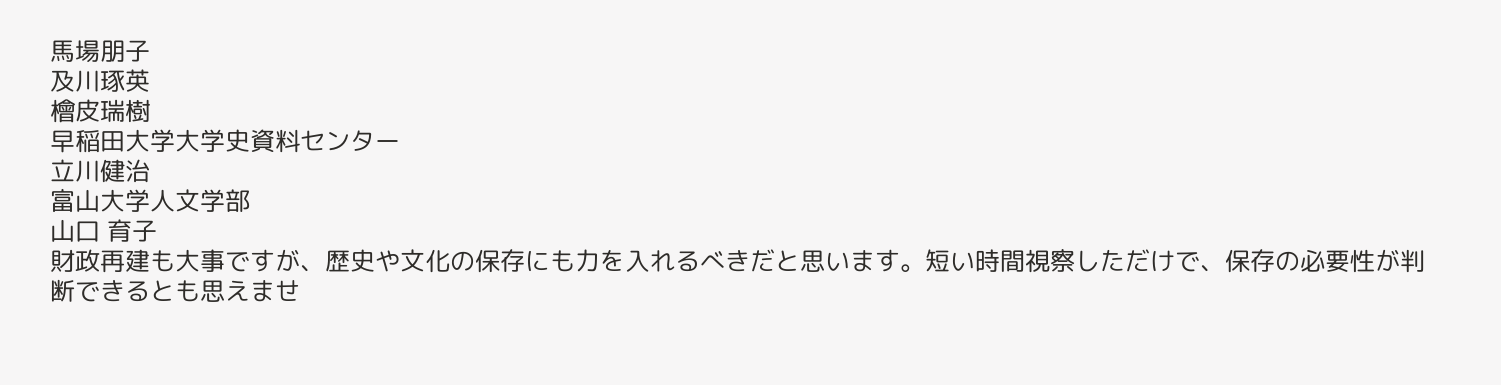馬場朋子
及川琢英
檜皮瑞樹
早稲田大学大学史資料センター
立川健治
富山大学人文学部
山口 育子
財政再建も大事ですが、歴史や文化の保存にも力を入れるべきだと思います。短い時間視察しただけで、保存の必要性が判断できるとも思えませ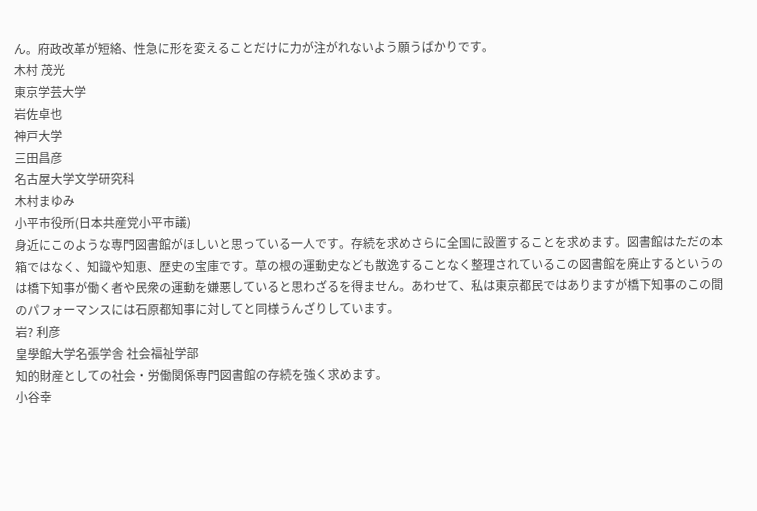ん。府政改革が短絡、性急に形を変えることだけに力が注がれないよう願うばかりです。
木村 茂光
東京学芸大学
岩佐卓也
神戸大学
三田昌彦
名古屋大学文学研究科
木村まゆみ
小平市役所(日本共産党小平市議)
身近にこのような専門図書館がほしいと思っている一人です。存続を求めさらに全国に設置することを求めます。図書館はただの本箱ではなく、知識や知恵、歴史の宝庫です。草の根の運動史なども散逸することなく整理されているこの図書館を廃止するというのは橋下知事が働く者や民衆の運動を嫌悪していると思わざるを得ません。あわせて、私は東京都民ではありますが橋下知事のこの間のパフォーマンスには石原都知事に対してと同様うんざりしています。
岩? 利彦
皇學館大学名張学舎 社会福祉学部
知的財産としての社会・労働関係専門図書館の存続を強く求めます。
小谷幸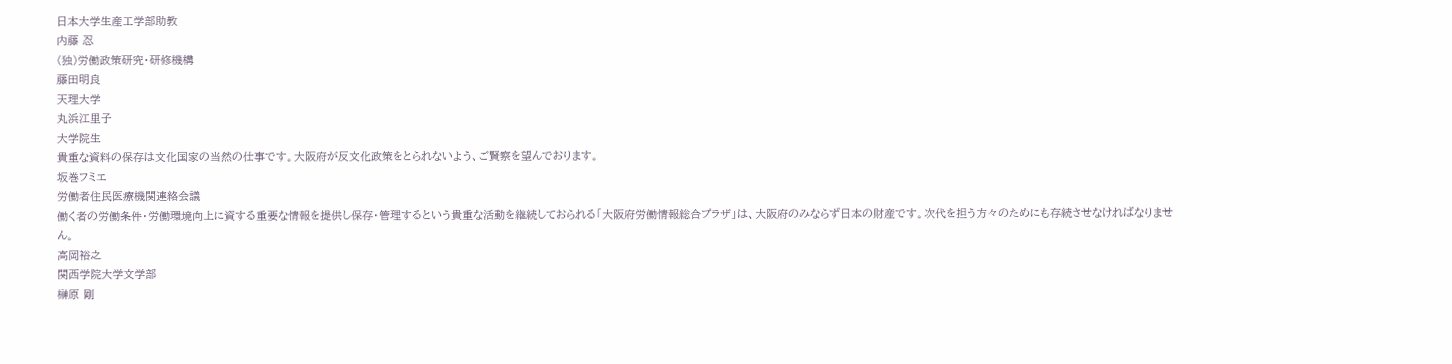日本大学生産工学部助教
内藤 忍
(独)労働政策研究・研修機構
藤田明良
天理大学
丸浜江里子
大学院生
貴重な資料の保存は文化国家の当然の仕事です。大阪府が反文化政策をとられないよう、ご賢察を望んでおります。
坂巻フミエ
労働者住民医療機関連絡会議
働く者の労働条件・労働環境向上に資する重要な情報を提供し保存・管理するという貴重な活動を継続しておられる「大阪府労働情報総合プラザ」は、大阪府のみならず日本の財産です。次代を担う方々のためにも存続させなければなりません。
高岡裕之
関西学院大学文学部
榊原 剛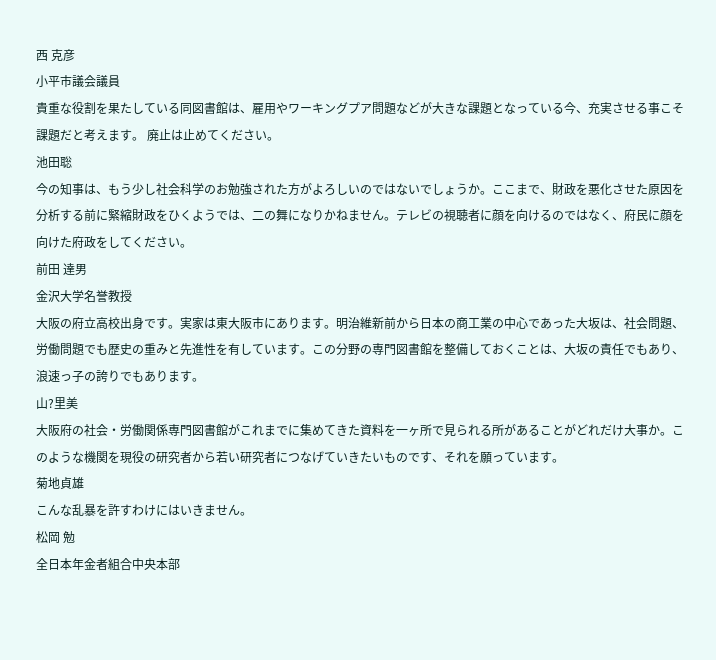西 克彦
小平市議会議員
貴重な役割を果たしている同図書館は、雇用やワーキングプア問題などが大きな課題となっている今、充実させる事こそ課題だと考えます。 廃止は止めてください。
池田聡
今の知事は、もう少し社会科学のお勉強された方がよろしいのではないでしょうか。ここまで、財政を悪化させた原因を分析する前に緊縮財政をひくようでは、二の舞になりかねません。テレビの視聴者に顔を向けるのではなく、府民に顔を向けた府政をしてください。
前田 達男
金沢大学名誉教授
大阪の府立高校出身です。実家は東大阪市にあります。明治維新前から日本の商工業の中心であった大坂は、社会問題、労働問題でも歴史の重みと先進性を有しています。この分野の専門図書館を整備しておくことは、大坂の責任でもあり、浪速っ子の誇りでもあります。
山?里美
大阪府の社会・労働関係専門図書館がこれまでに集めてきた資料を一ヶ所で見られる所があることがどれだけ大事か。このような機関を現役の研究者から若い研究者につなげていきたいものです、それを願っています。
菊地貞雄
こんな乱暴を許すわけにはいきません。
松岡 勉
全日本年金者組合中央本部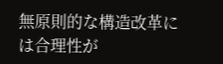無原則的な構造改革には合理性が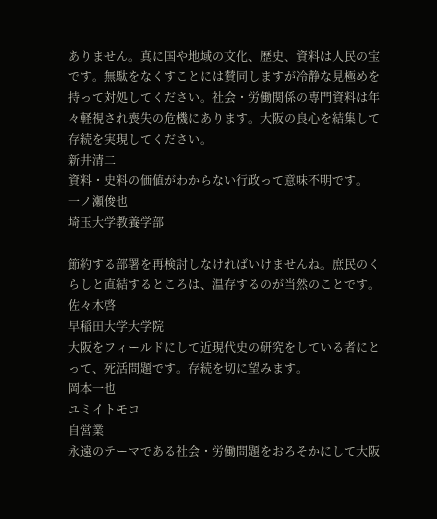ありません。真に国や地域の文化、歴史、資料は人民の宝です。無駄をなくすことには賛同しますが冷静な見極めを持って対処してください。社会・労働関係の専門資料は年々軽視され喪失の危機にあります。大阪の良心を結集して存続を実現してください。
新井清二
資料・史料の価値がわからない行政って意味不明です。
一ノ瀬俊也
埼玉大学教養学部

節約する部署を再検討しなければいけませんね。庶民のくらしと直結するところは、温存するのが当然のことです。
佐々木啓
早稲田大学大学院
大阪をフィールドにして近現代史の研究をしている者にとって、死活問題です。存続を切に望みます。
岡本一也
ユミイトモコ
自営業
永遠のテーマである社会・労働問題をおろそかにして大阪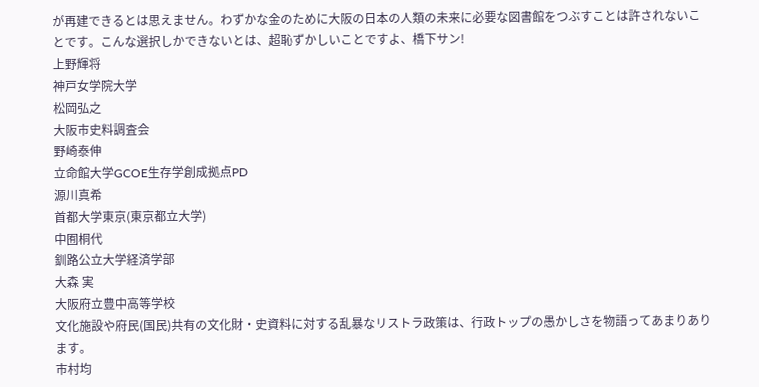が再建できるとは思えません。わずかな金のために大阪の日本の人類の未来に必要な図書館をつぶすことは許されないことです。こんな選択しかできないとは、超恥ずかしいことですよ、橋下サン!
上野輝将
神戸女学院大学
松岡弘之
大阪市史料調査会
野崎泰伸
立命館大学GCOE生存学創成拠点PD
源川真希
首都大学東京(東京都立大学)
中囿桐代
釧路公立大学経済学部
大森 実
大阪府立豊中高等学校
文化施設や府民(国民)共有の文化財・史資料に対する乱暴なリストラ政策は、行政トップの愚かしさを物語ってあまりあります。
市村均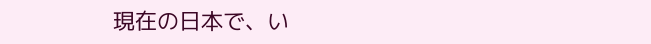現在の日本で、い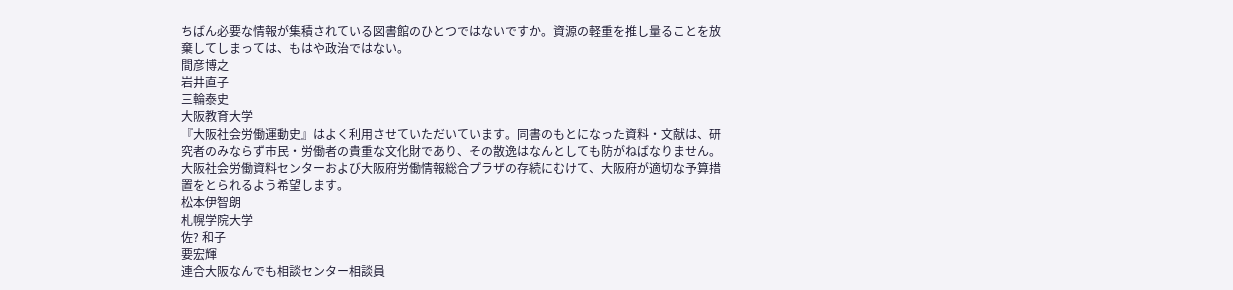ちばん必要な情報が集積されている図書館のひとつではないですか。資源の軽重を推し量ることを放棄してしまっては、もはや政治ではない。
間彦博之
岩井直子
三輪泰史
大阪教育大学
『大阪社会労働運動史』はよく利用させていただいています。同書のもとになった資料・文献は、研究者のみならず市民・労働者の貴重な文化財であり、その散逸はなんとしても防がねばなりません。大阪社会労働資料センターおよび大阪府労働情報総合プラザの存続にむけて、大阪府が適切な予算措置をとられるよう希望します。
松本伊智朗
札幌学院大学
佐? 和子
要宏輝
連合大阪なんでも相談センター相談員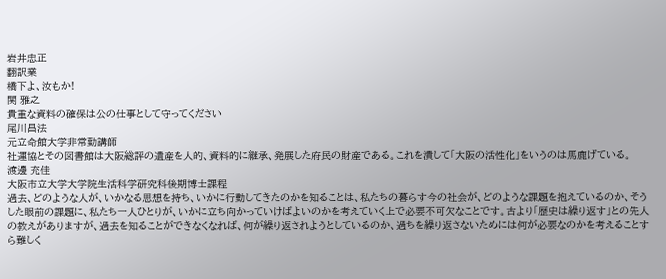岩井忠正
翻訳業
橋下よ、汝もか!
関 雅之
貴重な資料の確保は公の仕事として守ってください
尾川昌法
元立命館大学非常勤講師
社運協とその図書館は大阪総評の遺産を人的、資料的に継承、発展した府民の財産である。これを潰して「大阪の活性化」をいうのは馬鹿げている。
渡邊 充佳
大阪市立大学大学院生活科学研究科後期博士課程
過去、どのような人が、いかなる思想を持ち、いかに行動してきたのかを知ることは、私たちの暮らす今の社会が、どのような課題を抱えているのか、そうした眼前の課題に、私たち一人ひとりが、いかに立ち向かっていけばよいのかを考えていく上で必要不可欠なことです。古より「歴史は繰り返す」との先人の教えがありますが、過去を知ることができなくなれば、何が繰り返されようとしているのか、過ちを繰り返さないためには何が必要なのかを考えることすら難しく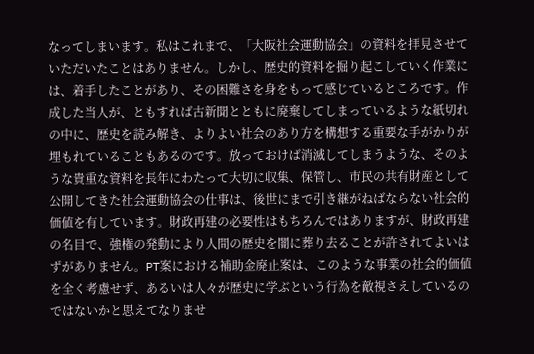なってしまいます。私はこれまで、「大阪社会運動協会」の資料を拝見させていただいたことはありません。しかし、歴史的資料を掘り起こしていく作業には、着手したことがあり、その困難さを身をもって感じているところです。作成した当人が、ともすれば古新聞とともに廃棄してしまっているような紙切れの中に、歴史を読み解き、よりよい社会のあり方を構想する重要な手がかりが埋もれていることもあるのです。放っておけば消滅してしまうような、そのような貴重な資料を長年にわたって大切に収集、保管し、市民の共有財産として公開してきた社会運動協会の仕事は、後世にまで引き継がねばならない社会的価値を有しています。財政再建の必要性はもちろんではありますが、財政再建の名目で、強権の発動により人間の歴史を闇に葬り去ることが許されてよいはずがありません。PT案における補助金廃止案は、このような事業の社会的価値を全く考慮せず、あるいは人々が歴史に学ぶという行為を敵視さえしているのではないかと思えてなりませ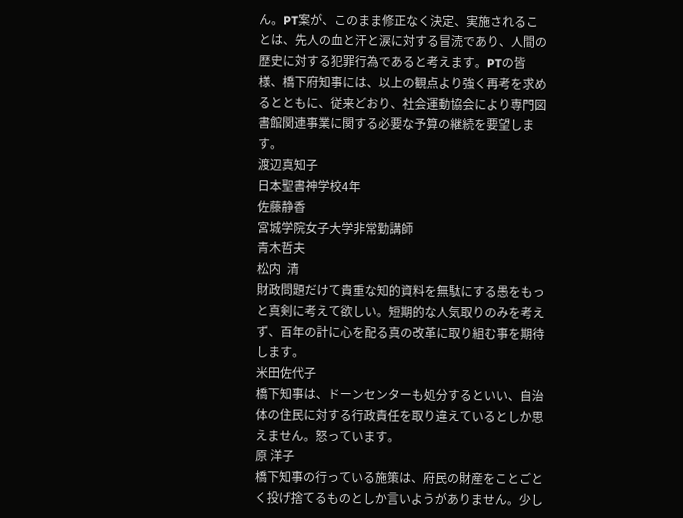ん。PT案が、このまま修正なく決定、実施されることは、先人の血と汗と涙に対する冒涜であり、人間の歴史に対する犯罪行為であると考えます。PTの皆様、橋下府知事には、以上の観点より強く再考を求めるとともに、従来どおり、社会運動協会により専門図書館関連事業に関する必要な予算の継続を要望します。
渡辺真知子
日本聖書神学校4年
佐藤静香
宮城学院女子大学非常勤講師
青木哲夫
松内  清
財政問題だけて貴重な知的資料を無駄にする愚をもっと真剣に考えて欲しい。短期的な人気取りのみを考えず、百年の計に心を配る真の改革に取り組む事を期待します。
米田佐代子
橋下知事は、ドーンセンターも処分するといい、自治体の住民に対する行政責任を取り違えているとしか思えません。怒っています。
原 洋子
橋下知事の行っている施策は、府民の財産をことごとく投げ捨てるものとしか言いようがありません。少し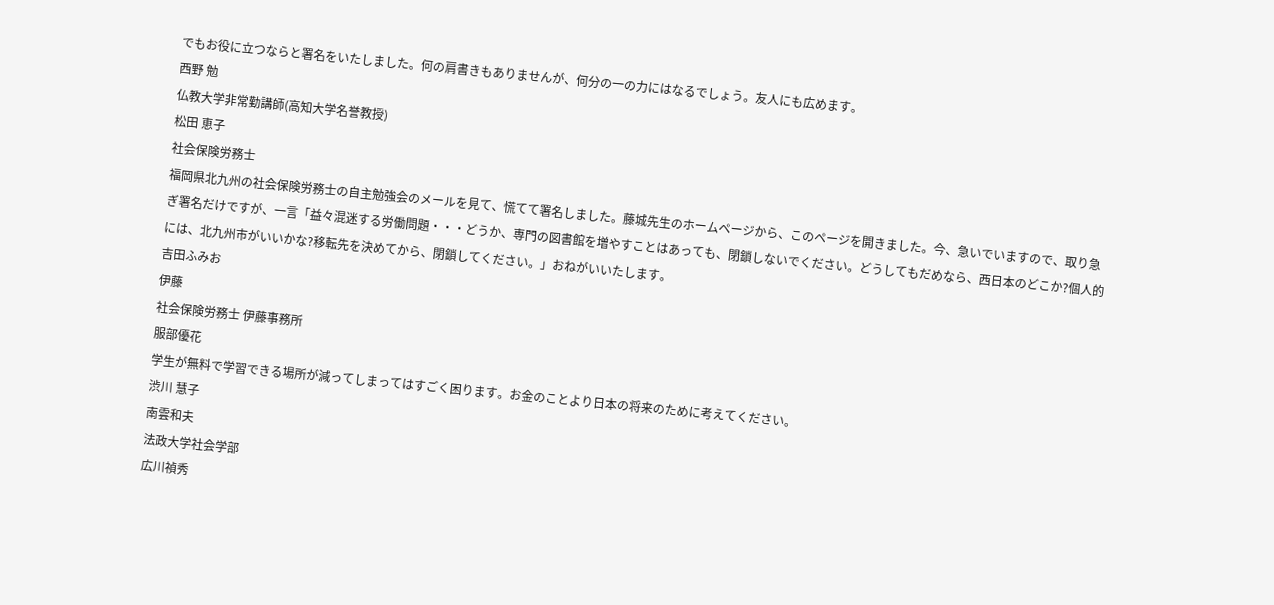でもお役に立つならと署名をいたしました。何の肩書きもありませんが、何分の一の力にはなるでしょう。友人にも広めます。
西野 勉
仏教大学非常勤講師(高知大学名誉教授)
松田 恵子
社会保険労務士
福岡県北九州の社会保険労務士の自主勉強会のメールを見て、慌てて署名しました。藤城先生のホームページから、このページを開きました。今、急いでいますので、取り急ぎ署名だけですが、一言「益々混迷する労働問題・・・どうか、専門の図書館を増やすことはあっても、閉鎖しないでください。どうしてもだめなら、西日本のどこか?個人的には、北九州市がいいかな?移転先を決めてから、閉鎖してください。」おねがいいたします。
吉田ふみお
伊藤
社会保険労務士 伊藤事務所
服部優花
学生が無料で学習できる場所が減ってしまってはすごく困ります。お金のことより日本の将来のために考えてください。
渋川 慧子
南雲和夫
法政大学社会学部
広川禎秀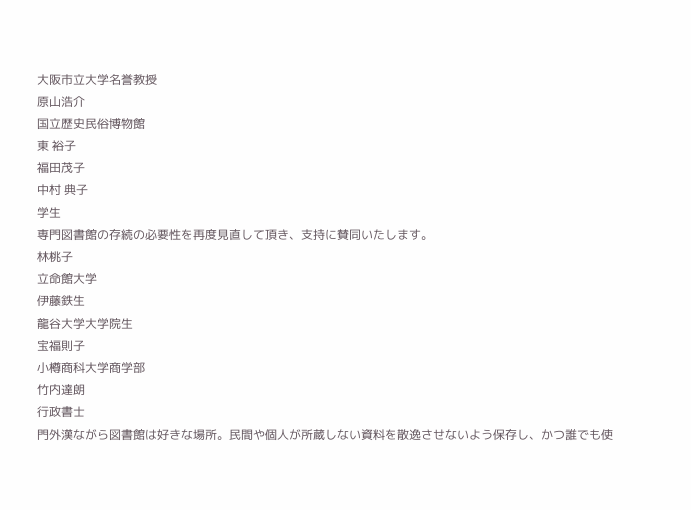大阪市立大学名誉教授
原山浩介
国立歴史民俗博物館
東 裕子
福田茂子
中村 典子
学生
専門図書館の存続の必要性を再度見直して頂き、支持に賛同いたします。
林桃子
立命館大学
伊藤鉄生
龍谷大学大学院生
宝福則子
小樽商科大学商学部
竹内達朗
行政書士
門外漢ながら図書館は好きな場所。民間や個人が所蔵しない資料を散逸させないよう保存し、かつ誰でも使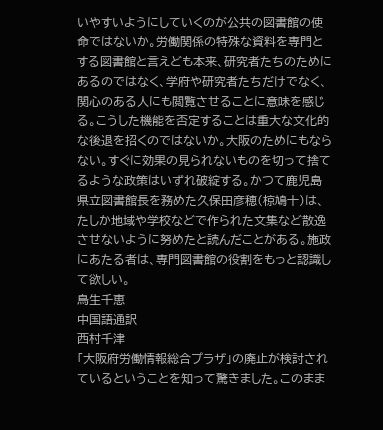いやすいようにしていくのが公共の図書館の使命ではないか。労働関係の特殊な資料を専門とする図書館と言えども本来、研究者たちのためにあるのではなく、学府や研究者たちだけでなく、関心のある人にも閲覧させることに意味を感じる。こうした機能を否定することは重大な文化的な後退を招くのではないか。大阪のためにもならない。すぐに効果の見られないものを切って捨てるような政策はいずれ破綻する。かつて鹿児島県立図書館長を務めた久保田彦穂(椋鳩十)は、たしか地域や学校などで作られた文集など散逸させないように努めたと読んだことがある。施政にあたる者は、専門図書館の役割をもっと認識して欲しい。
鳥生千恵
中国語通訳
西村千津
「大阪府労働情報総合プラザ」の廃止が検討されているということを知って驚きました。このまま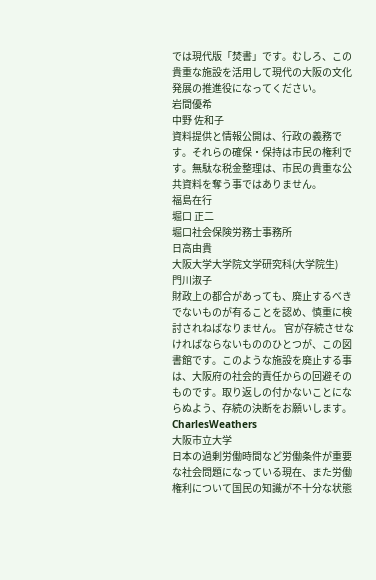では現代版「焚書」です。むしろ、この貴重な施設を活用して現代の大阪の文化発展の推進役になってください。
岩間優希
中野 佐和子
資料提供と情報公開は、行政の義務です。それらの確保・保持は市民の権利です。無駄な税金整理は、市民の貴重な公共資料を奪う事ではありません。
福島在行
堀口 正二
堀口社会保険労務士事務所
日高由貴
大阪大学大学院文学研究科(大学院生)
門川淑子
財政上の都合があっても、廃止するべきでないものが有ることを認め、慎重に検討されねばなりません。 官が存続させなければならないもののひとつが、この図書館です。このような施設を廃止する事は、大阪府の社会的責任からの回避そのものです。取り返しの付かないことにならぬよう、存続の決断をお願いします。
CharlesWeathers
大阪市立大学
日本の過剰労働時間など労働条件が重要な社会問題になっている現在、また労働権利について国民の知識が不十分な状態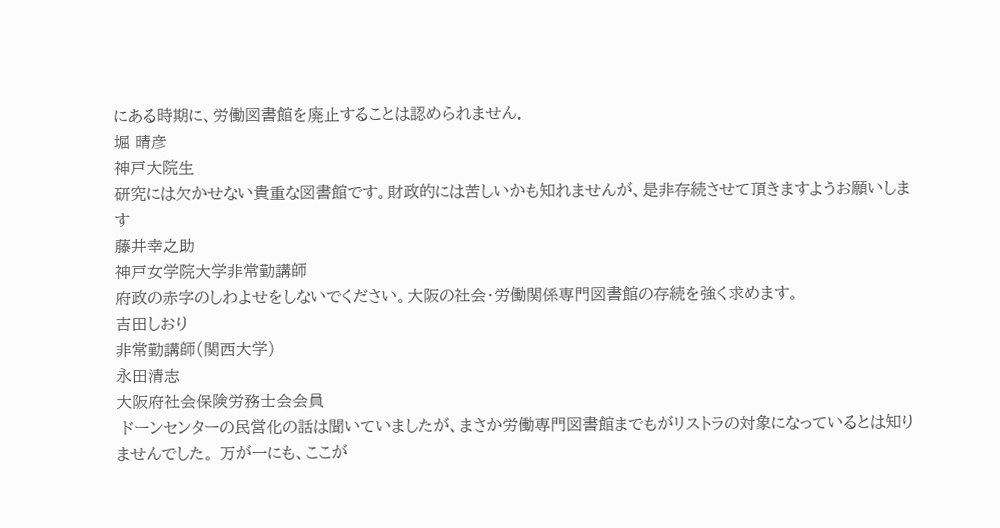にある時期に、労働図書館を廃止することは認められません.
堀 晴彦
神戸大院生
研究には欠かせない貴重な図書館です。財政的には苦しいかも知れませんが、是非存続させて頂きますようお願いします
藤井幸之助
神戸女学院大学非常勤講師
府政の赤字のしわよせをしないでください。大阪の社会・労働関係専門図書館の存続を強く求めます。
吉田しおり
非常勤講師(関西大学)
永田清志
大阪府社会保険労務士会会員
 ドーンセンターの民営化の話は聞いていましたが、まさか労働専門図書館までもがリストラの対象になっているとは知りませんでした。 万が一にも、ここが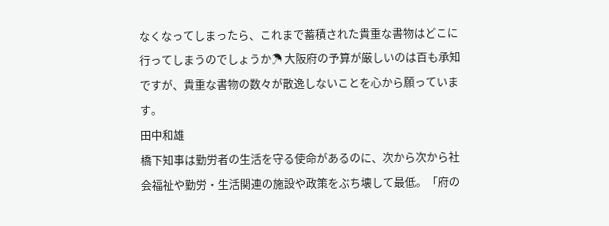なくなってしまったら、これまで蓄積された貴重な書物はどこに行ってしまうのでしょうか☂ 大阪府の予算が厳しいのは百も承知ですが、貴重な書物の数々が散逸しないことを心から願っています。
田中和雄
橋下知事は勤労者の生活を守る使命があるのに、次から次から社会福祉や勤労・生活関連の施設や政策をぶち壊して最低。「府の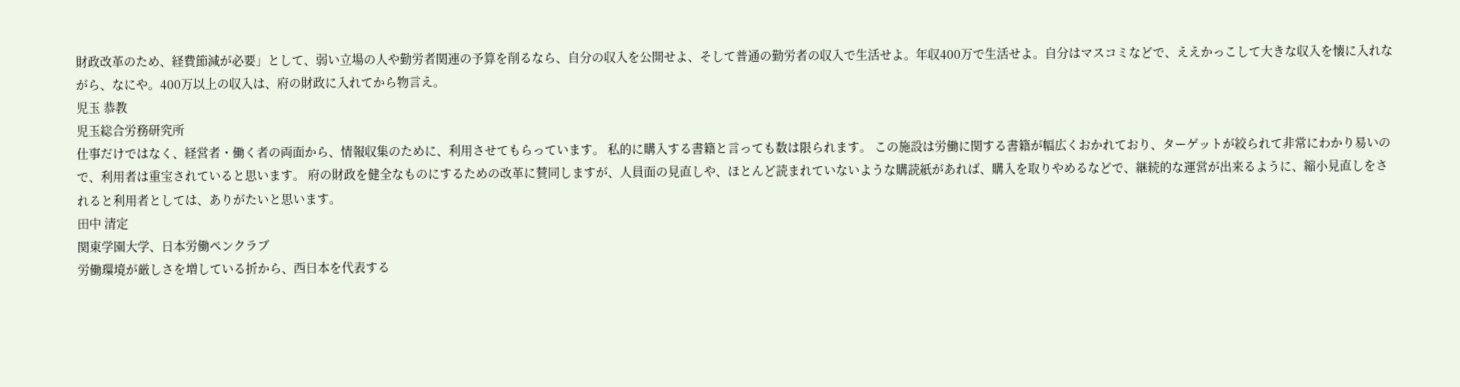財政改革のため、経費節減が必要」として、弱い立場の人や勤労者関連の予算を削るなら、自分の収入を公開せよ、そして普通の勤労者の収入で生活せよ。年収400万で生活せよ。自分はマスコミなどで、ええかっこして大きな収入を懐に入れながら、なにや。400万以上の収入は、府の財政に入れてから物言え。
児玉 恭教
児玉総合労務研究所
仕事だけではなく、経営者・働く者の両面から、情報収集のために、利用させてもらっています。 私的に購入する書籍と言っても数は限られます。 この施設は労働に関する書籍が幅広くおかれており、ターゲットが絞られて非常にわかり易いので、利用者は重宝されていると思います。 府の財政を健全なものにするための改革に賛同しますが、人員面の見直しや、ほとんど読まれていないような購読紙があれば、購入を取りやめるなどで、継続的な運営が出来るように、縮小見直しをされると利用者としては、ありがたいと思います。
田中 清定
関東学園大学、日本労働ペンクラブ
労働環境が厳しさを増している折から、西日本を代表する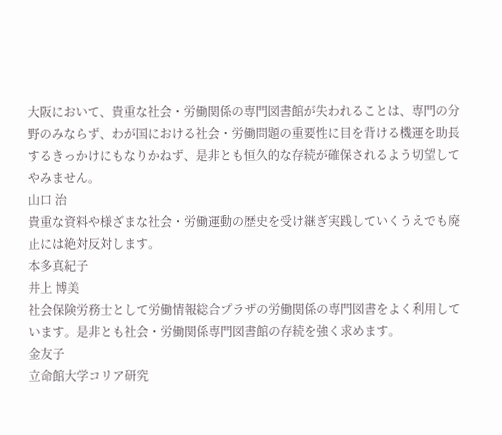大阪において、貴重な社会・労働関係の専門図書館が失われることは、専門の分野のみならず、わが国における社会・労働問題の重要性に目を背ける機運を助長するきっかけにもなりかねず、是非とも恒久的な存続が確保されるよう切望してやみません。
山口 治
貴重な資料や様ざまな社会・労働運動の歴史を受け継ぎ実践していくうえでも廃止には絶対反対します。
本多真紀子
井上 博美
社会保険労務士として労働情報総合プラザの労働関係の専門図書をよく利用しています。是非とも社会・労働関係専門図書館の存続を強く求めます。
金友子
立命館大学コリア研究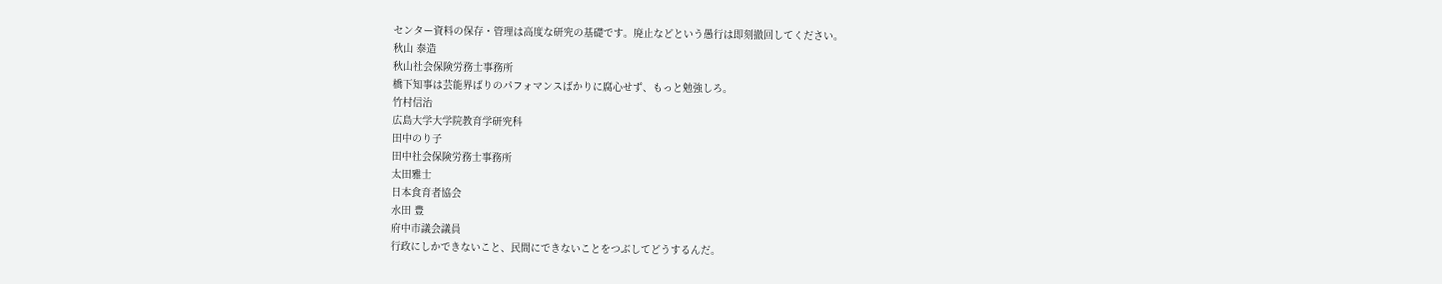センター資料の保存・管理は高度な研究の基礎です。廃止などという愚行は即刻撤回してください。
秋山 泰造
秋山社会保険労務士事務所
橋下知事は芸能界ばりのパフォマンスばかりに腐心せず、もっと勉強しろ。
竹村信治
広島大学大学院教育学研究科
田中のり子
田中社会保険労務士事務所
太田雅士
日本食育者協会
水田 豊
府中市議会議員
行政にしかできないこと、民間にできないことをつぶしてどうするんだ。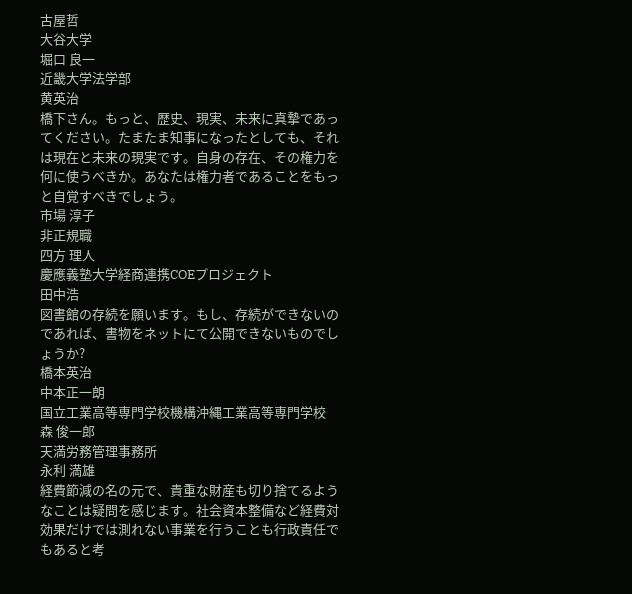古屋哲
大谷大学
堀口 良一
近畿大学法学部
黄英治
橋下さん。もっと、歴史、現実、未来に真摯であってください。たまたま知事になったとしても、それは現在と未来の現実です。自身の存在、その権力を何に使うべきか。あなたは権力者であることをもっと自覚すべきでしょう。
市場 淳子
非正規職
四方 理人
慶應義塾大学経商連携COEプロジェクト
田中浩
図書館の存続を願います。もし、存続ができないのであれば、書物をネットにて公開できないものでしょうか?
橋本英治
中本正一朗
国立工業高等専門学校機構沖縄工業高等専門学校
森 俊一郎
天満労務管理事務所
永利 満雄
経費節減の名の元で、貴重な財産も切り捨てるようなことは疑問を感じます。社会資本整備など経費対効果だけでは測れない事業を行うことも行政責任でもあると考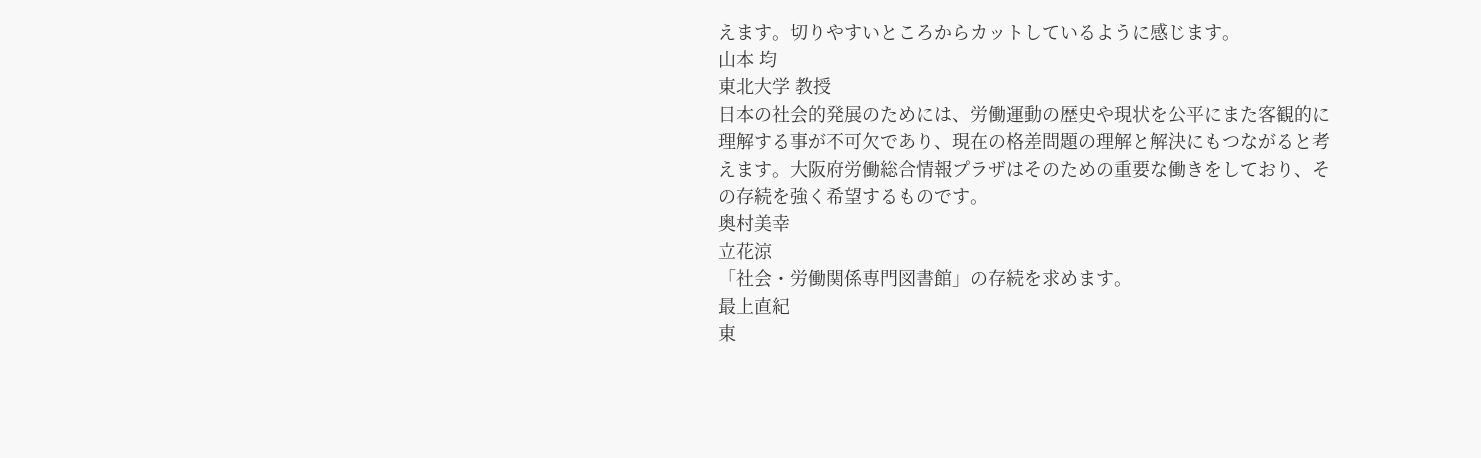えます。切りやすいところからカットしているように感じます。
山本 均
東北大学 教授
日本の社会的発展のためには、労働運動の歴史や現状を公平にまた客観的に理解する事が不可欠であり、現在の格差問題の理解と解決にもつながると考えます。大阪府労働総合情報プラザはそのための重要な働きをしており、その存続を強く希望するものです。
奥村美幸
立花涼
「社会・労働関係専門図書館」の存続を求めます。
最上直紀
東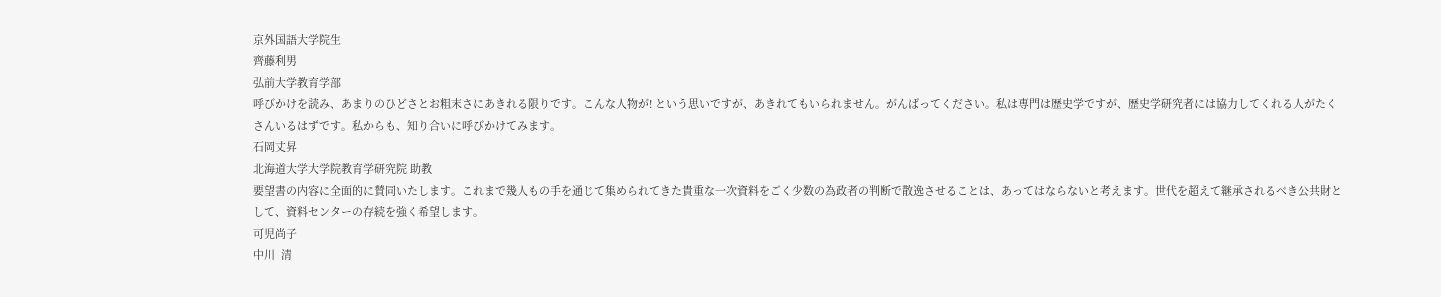京外国語大学院生
齊藤利男
弘前大学教育学部
呼びかけを読み、あまりのひどさとお粗末さにあきれる限りです。こんな人物が! という思いですが、あきれてもいられません。がんばってください。私は専門は歴史学ですが、歴史学研究者には協力してくれる人がたくさんいるはずです。私からも、知り合いに呼びかけてみます。
石岡丈昇
北海道大学大学院教育学研究院 助教
要望書の内容に全面的に賛同いたします。これまで幾人もの手を通じて集められてきた貴重な一次資料をごく少数の為政者の判断で散逸させることは、あってはならないと考えます。世代を超えて継承されるべき公共財として、資料センターの存続を強く希望します。
可児尚子
中川  清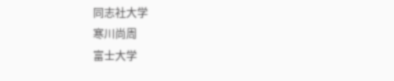同志社大学
寒川尚周
富士大学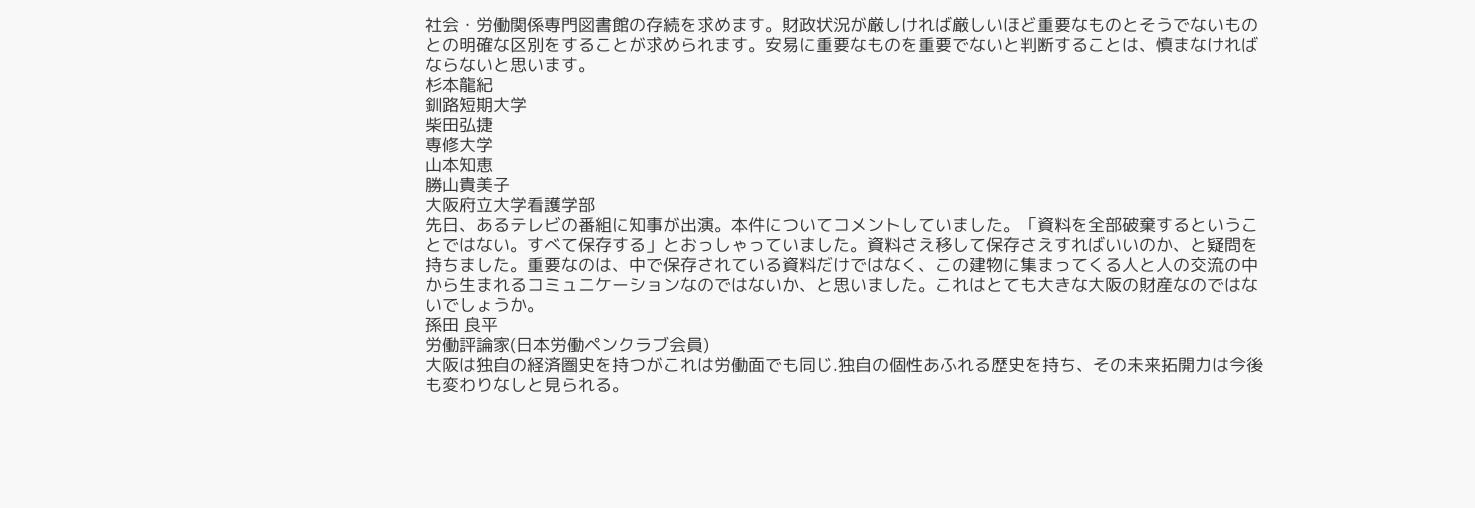社会・労働関係専門図書館の存続を求めます。財政状況が厳しければ厳しいほど重要なものとそうでないものとの明確な区別をすることが求められます。安易に重要なものを重要でないと判断することは、慎まなければならないと思います。
杉本龍紀
釧路短期大学
柴田弘捷
専修大学
山本知恵
勝山貴美子
大阪府立大学看護学部
先日、あるテレビの番組に知事が出演。本件についてコメントしていました。「資料を全部破棄するということではない。すべて保存する」とおっしゃっていました。資料さえ移して保存さえすればいいのか、と疑問を持ちました。重要なのは、中で保存されている資料だけではなく、この建物に集まってくる人と人の交流の中から生まれるコミュニケーションなのではないか、と思いました。これはとても大きな大阪の財産なのではないでしょうか。
孫田 良平
労働評論家(日本労働ペンクラブ会員)
大阪は独自の経済圏史を持つがこれは労働面でも同じ.独自の個性あふれる歴史を持ち、その未来拓開力は今後も変わりなしと見られる。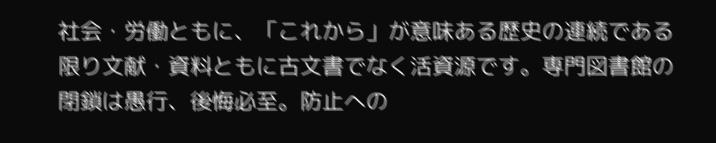社会・労働ともに、「これから」が意味ある歴史の連続である限り文献・資料ともに古文書でなく活資源です。専門図書館の閉鎖は愚行、後悔必至。防止への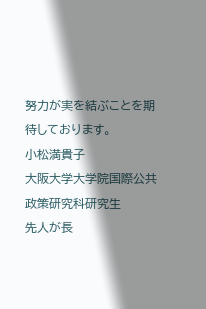努力が実を結ぶことを期待しております。
小松満貴子
大阪大学大学院国際公共政策研究科研究生
先人が長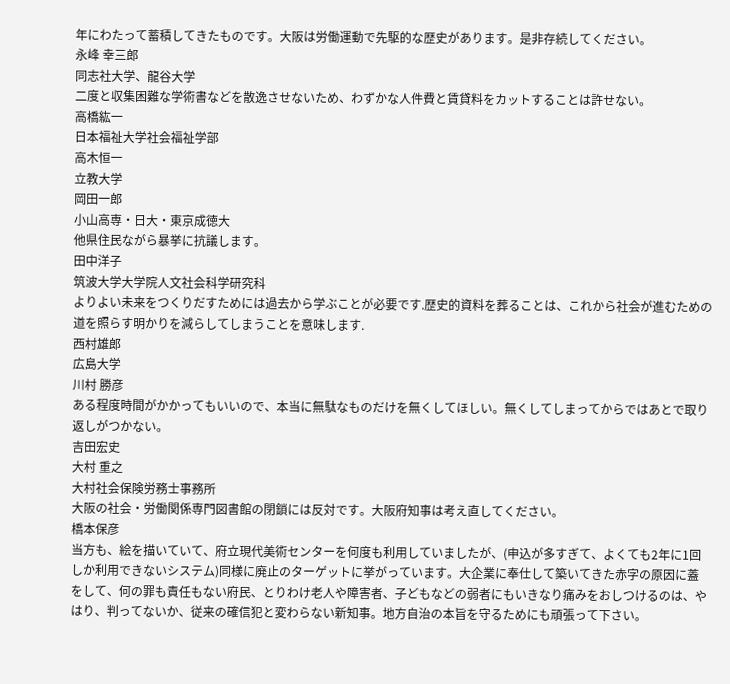年にわたって蓄積してきたものです。大阪は労働運動で先駆的な歴史があります。是非存続してください。
永峰 幸三郎
同志社大学、龍谷大学
二度と収集困難な学術書などを散逸させないため、わずかな人件費と賃貸料をカットすることは許せない。
高橋紘一
日本福祉大学社会福祉学部
高木恒一
立教大学
岡田一郎
小山高専・日大・東京成徳大
他県住民ながら暴挙に抗議します。
田中洋子
筑波大学大学院人文社会科学研究科
よりよい未来をつくりだすためには過去から学ぶことが必要です.歴史的資料を葬ることは、これから社会が進むための道を照らす明かりを減らしてしまうことを意味します.
西村雄郎
広島大学
川村 勝彦
ある程度時間がかかってもいいので、本当に無駄なものだけを無くしてほしい。無くしてしまってからではあとで取り返しがつかない。
吉田宏史
大村 重之
大村社会保険労務士事務所
大阪の社会・労働関係専門図書館の閉鎖には反対です。大阪府知事は考え直してください。
橋本保彦
当方も、絵を描いていて、府立現代美術センターを何度も利用していましたが、(申込が多すぎて、よくても2年に1回しか利用できないシステム)同様に廃止のターゲットに挙がっています。大企業に奉仕して築いてきた赤字の原因に蓋をして、何の罪も責任もない府民、とりわけ老人や障害者、子どもなどの弱者にもいきなり痛みをおしつけるのは、やはり、判ってないか、従来の確信犯と変わらない新知事。地方自治の本旨を守るためにも頑張って下さい。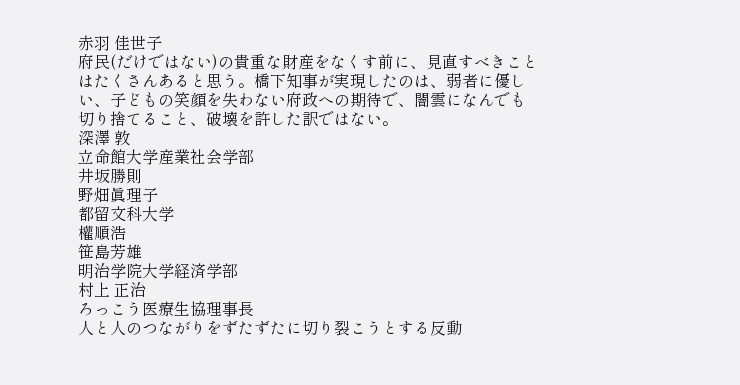赤羽 佳世子
府民(だけではない)の貴重な財産をなくす前に、見直すべきことはたくさんあると思う。橋下知事が実現したのは、弱者に優しい、子どもの笑顔を失わない府政への期待で、闇雲になんでも切り捨てること、破壊を許した訳ではない。
深澤 敦
立命館大学産業社会学部
井坂勝則
野畑眞理子
都留文科大学
權順浩
笹島芳雄
明治学院大学経済学部
村上 正治
ろっこう医療生協理事長
人と人のつながりをずたずたに切り裂こうとする反動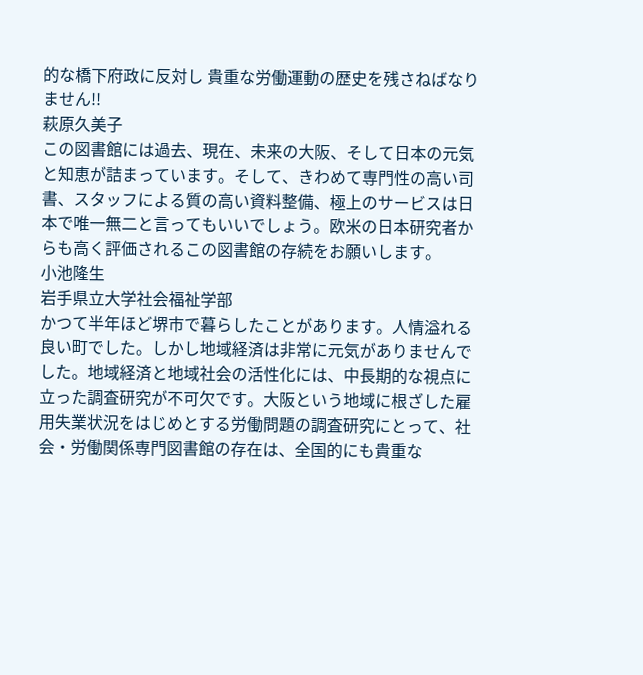的な橋下府政に反対し 貴重な労働運動の歴史を残さねばなりません!!
萩原久美子
この図書館には過去、現在、未来の大阪、そして日本の元気と知恵が詰まっています。そして、きわめて専門性の高い司書、スタッフによる質の高い資料整備、極上のサービスは日本で唯一無二と言ってもいいでしょう。欧米の日本研究者からも高く評価されるこの図書館の存続をお願いします。
小池隆生
岩手県立大学社会福祉学部
かつて半年ほど堺市で暮らしたことがあります。人情溢れる良い町でした。しかし地域経済は非常に元気がありませんでした。地域経済と地域社会の活性化には、中長期的な視点に立った調査研究が不可欠です。大阪という地域に根ざした雇用失業状況をはじめとする労働問題の調査研究にとって、社会・労働関係専門図書館の存在は、全国的にも貴重な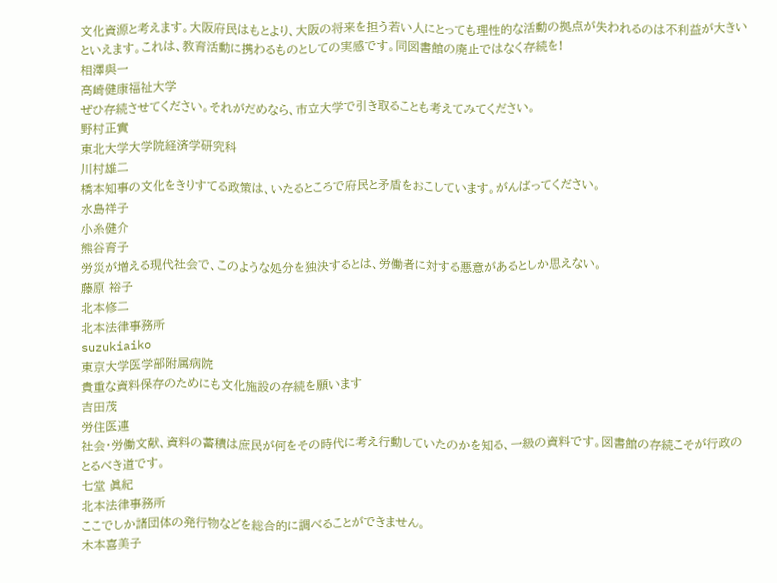文化資源と考えます。大阪府民はもとより、大阪の将来を担う若い人にとっても理性的な活動の拠点が失われるのは不利益が大きいといえます。これは、教育活動に携わるものとしての実感です。同図書館の廃止ではなく存続を!
相澤與一
高崎健康福祉大学
ぜひ存続させてください。それがだめなら、市立大学で引き取ることも考えてみてください。
野村正實
東北大学大学院経済学研究科
川村雄二
橋本知事の文化をきりすてる政策は、いたるところで府民と矛盾をおこしています。がんばってください。
水島祥子
小糸健介
熊谷育子
労災が増える現代社会で、このような処分を独決するとは、労働者に対する悪意があるとしか思えない。
藤原 裕子
北本修二
北本法律事務所
suzukiaiko
東京大学医学部附属病院
貴重な資料保存のためにも文化施設の存続を願います
吉田茂
労住医連
社会・労働文献、資料の蓄積は庶民が何をその時代に考え行動していたのかを知る、一級の資料です。図書館の存続こそが行政のとるべき道です。
七堂 眞紀
北本法律事務所
ここでしか諸団体の発行物などを総合的に調べることができません。
木本喜美子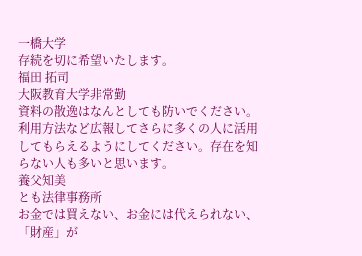一橋大学
存続を切に希望いたします。
福田 拓司
大阪教育大学非常勤
資料の散逸はなんとしても防いでください。利用方法など広報してさらに多くの人に活用してもらえるようにしてください。存在を知らない人も多いと思います。
養父知美
とも法律事務所
お金では買えない、お金には代えられない、「財産」が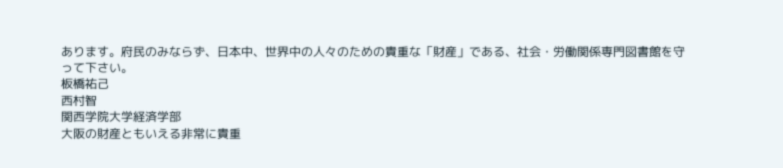あります。府民のみならず、日本中、世界中の人々のための貴重な「財産」である、社会・労働関係専門図書館を守って下さい。
板橋祐己
西村智
関西学院大学経済学部
大阪の財産ともいえる非常に貴重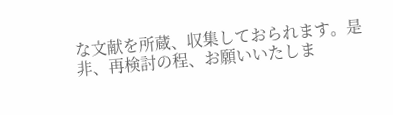な文献を所蔵、収集しておられます。是非、再検討の程、お願いいたしま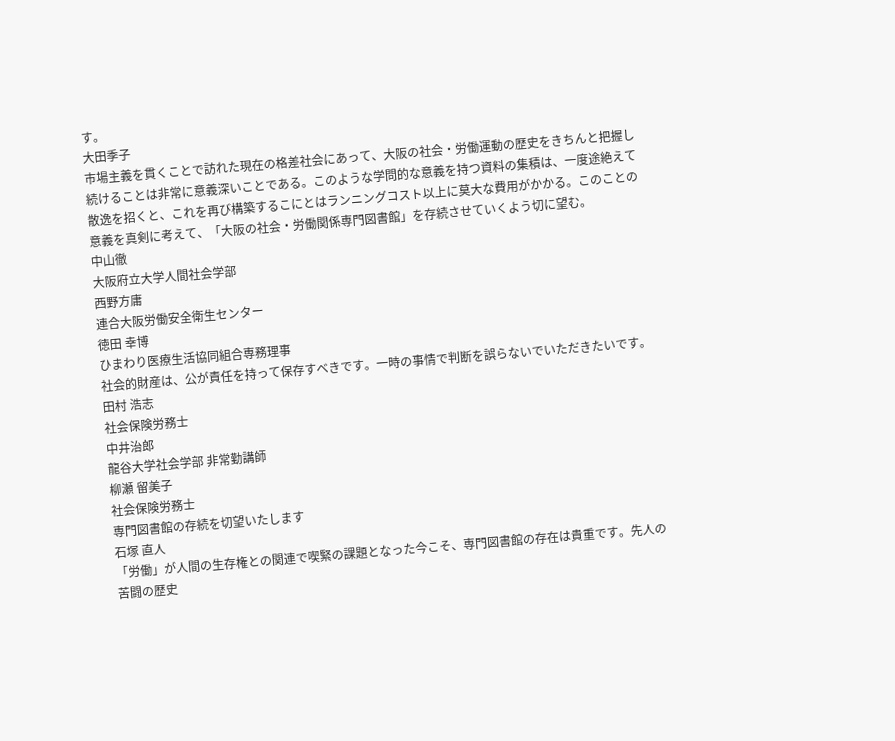す。
大田季子
市場主義を貫くことで訪れた現在の格差社会にあって、大阪の社会・労働運動の歴史をきちんと把握し続けることは非常に意義深いことである。このような学問的な意義を持つ資料の集積は、一度途絶えて散逸を招くと、これを再び構築するこにとはランニングコスト以上に莫大な費用がかかる。このことの意義を真剣に考えて、「大阪の社会・労働関係専門図書館」を存続させていくよう切に望む。
中山徹
大阪府立大学人間社会学部
西野方庸
連合大阪労働安全衛生センター
徳田 幸博
ひまわり医療生活協同組合専務理事
社会的財産は、公が責任を持って保存すべきです。一時の事情で判断を誤らないでいただきたいです。
田村 浩志
社会保険労務士
中井治郎
龍谷大学社会学部 非常勤講師
柳瀬 留美子
社会保険労務士
専門図書館の存続を切望いたします
石塚 直人
「労働」が人間の生存権との関連で喫緊の課題となった今こそ、専門図書館の存在は貴重です。先人の苦闘の歴史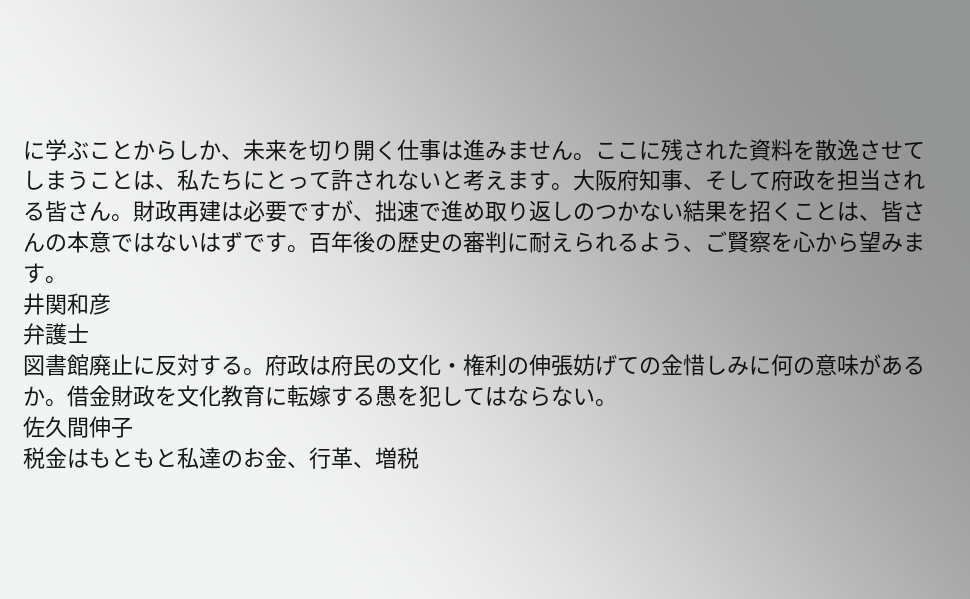に学ぶことからしか、未来を切り開く仕事は進みません。ここに残された資料を散逸させてしまうことは、私たちにとって許されないと考えます。大阪府知事、そして府政を担当される皆さん。財政再建は必要ですが、拙速で進め取り返しのつかない結果を招くことは、皆さんの本意ではないはずです。百年後の歴史の審判に耐えられるよう、ご賢察を心から望みます。
井関和彦
弁護士
図書館廃止に反対する。府政は府民の文化・権利の伸張妨げての金惜しみに何の意味があるか。借金財政を文化教育に転嫁する愚を犯してはならない。
佐久間伸子
税金はもともと私達のお金、行革、増税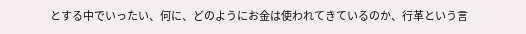とする中でいったい、何に、どのようにお金は使われてきているのか、行革という言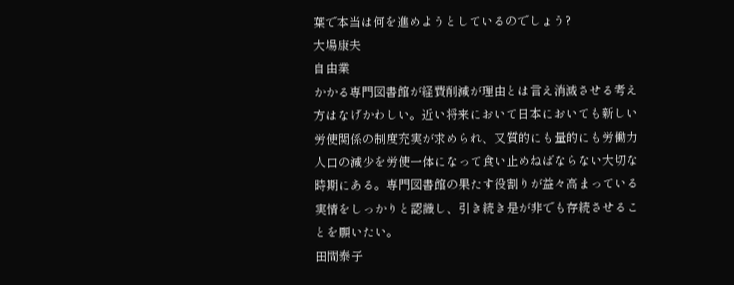葉で本当は何を進めようとしているのでしょう?
大場康夫
自由業
かかる専門図書館が経費削減が理由とは言え消滅させる考え方はなげかわしい。近い将来において日本においても新しい労使関係の制度充実が求められ、又質的にも量的にも労働力人口の減少を労使一体になって食い止めねばならない大切な時期にある。専門図書館の果たす役割りが益々高まっている実情をしっかりと認識し、引き続き是が非でも存続させることを願いたい。
田間泰子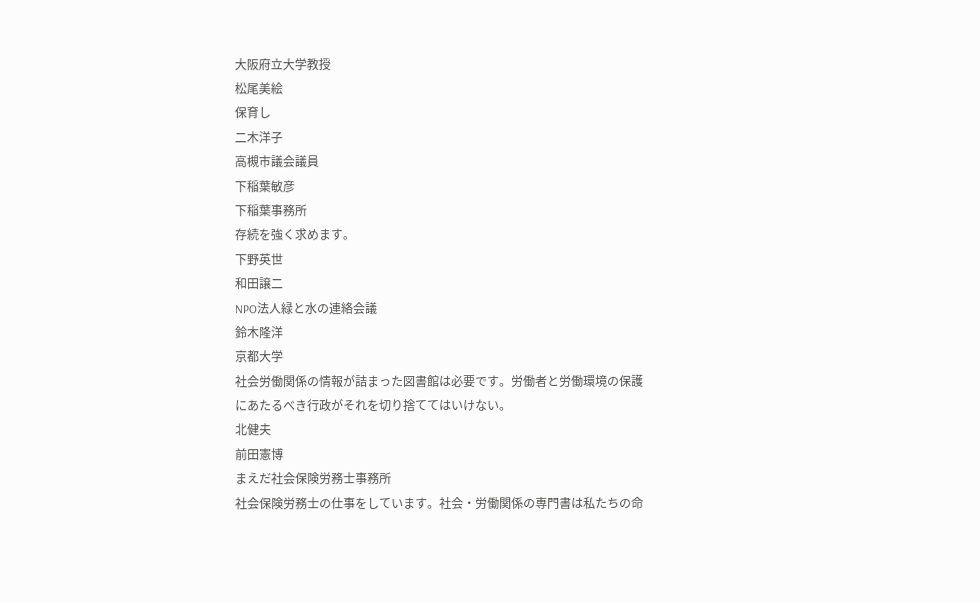大阪府立大学教授
松尾美絵
保育し
二木洋子
高槻市議会議員
下稲葉敏彦
下稲葉事務所
存続を強く求めます。
下野英世
和田譲二
NPO法人緑と水の連絡会議
鈴木隆洋
京都大学
社会労働関係の情報が詰まった図書館は必要です。労働者と労働環境の保護にあたるべき行政がそれを切り捨ててはいけない。
北健夫
前田憲博
まえだ社会保険労務士事務所
社会保険労務士の仕事をしています。社会・労働関係の専門書は私たちの命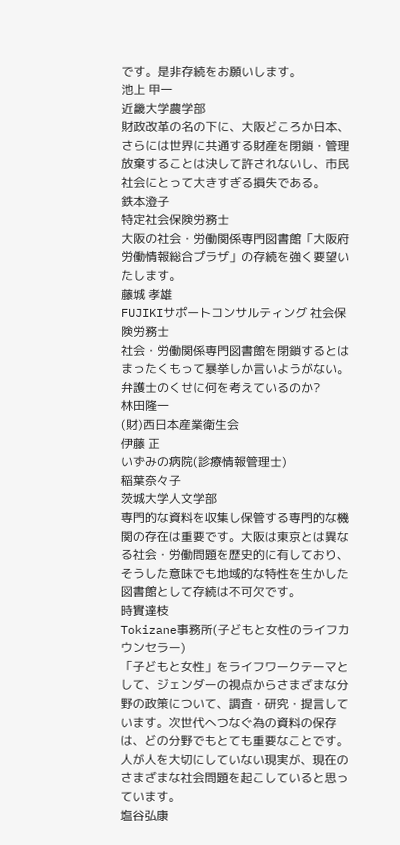です。是非存続をお願いします。
池上 甲一
近畿大学農学部
財政改革の名の下に、大阪どころか日本、さらには世界に共通する財産を閉鎖・管理放棄することは決して許されないし、市民社会にとって大きすぎる損失である。
鉄本澄子
特定社会保険労務士
大阪の社会・労働関係専門図書館「大阪府労働情報総合プラザ」の存続を強く要望いたします。
藤城 孝雄
FUJIKIサポートコンサルティング 社会保険労務士
社会・労働関係専門図書館を閉鎖するとはまったくもって暴挙しか言いようがない。弁護士のくせに何を考えているのか?
林田隆一
(財)西日本産業衛生会
伊藤 正
いずみの病院(診療情報管理士)
稲葉奈々子
茨城大学人文学部
専門的な資料を収集し保管する専門的な機関の存在は重要です。大阪は東京とは異なる社会・労働問題を歴史的に有しており、そうした意味でも地域的な特性を生かした図書館として存続は不可欠です。
時實達枝
Tokizane事務所(子どもと女性のライフカウンセラー)
「子どもと女性」をライフワークテーマとして、ジェンダーの視点からさまざまな分野の政策について、調査・研究・提言しています。次世代へつなぐ為の資料の保存は、どの分野でもとても重要なことです。人が人を大切にしていない現実が、現在のさまざまな社会問題を起こしていると思っています。
塩谷弘康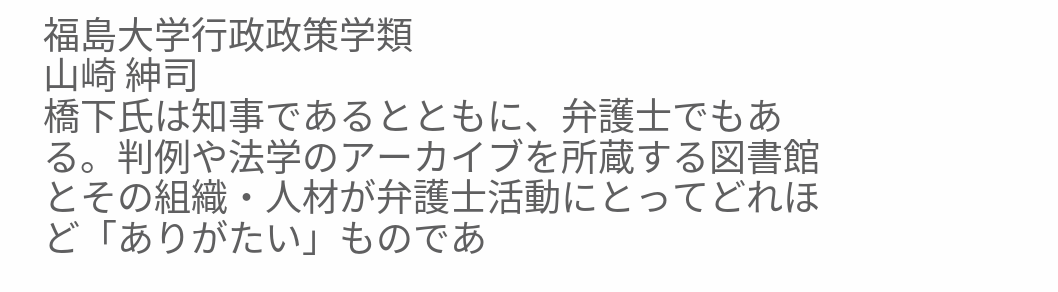福島大学行政政策学類
山崎 紳司
橋下氏は知事であるとともに、弁護士でもある。判例や法学のアーカイブを所蔵する図書館とその組織・人材が弁護士活動にとってどれほど「ありがたい」ものであ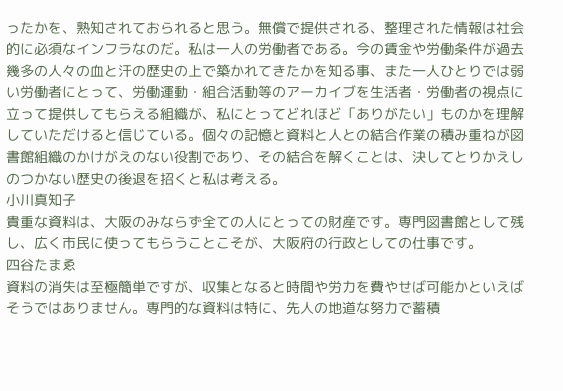ったかを、熟知されておられると思う。無償で提供される、整理された情報は社会的に必須なインフラなのだ。私は一人の労働者である。今の賃金や労働条件が過去幾多の人々の血と汗の歴史の上で築かれてきたかを知る事、また一人ひとりでは弱い労働者にとって、労働運動・組合活動等のアーカイブを生活者・労働者の視点に立って提供してもらえる組織が、私にとってどれほど「ありがたい」ものかを理解していただけると信じている。個々の記憶と資料と人との結合作業の積み重ねが図書館組織のかけがえのない役割であり、その結合を解くことは、決してとりかえしのつかない歴史の後退を招くと私は考える。
小川真知子
貴重な資料は、大阪のみならず全ての人にとっての財産です。専門図書館として残し、広く市民に使ってもらうことこそが、大阪府の行政としての仕事です。
四谷たまゑ
資料の消失は至極簡単ですが、収集となると時間や労力を費やせば可能かといえばそうではありません。専門的な資料は特に、先人の地道な努力で蓄積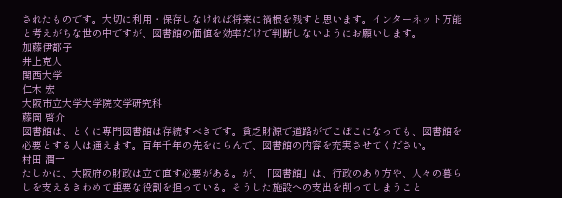されたものです。大切に利用・保存しなければ将来に禍根を残すと思います。インターネット万能と考えがちな世の中ですが、図書館の価値を効率だけで判断しないようにお願いします。
加藤伊都子
井上克人
関西大学
仁木 宏
大阪市立大学大学院文学研究科
藤岡 啓介
図書館は、とくに専門図書館は存続すべきです。貧乏財源で道路がでこぼこになっても、図書館を必要とする人は通えます。百年千年の先をにらんで、図書館の内容を充実させてください。
村田 潤一
たしかに、大阪府の財政は立て直す必要がある。が、「図書館」は、行政のあり方や、人々の暮らしを支えるきわめて重要な役割を担っている。そうした施設への支出を削ってしまうこと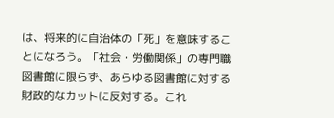は、将来的に自治体の「死」を意味することになろう。「社会・労働関係」の専門職図書館に限らず、あらゆる図書館に対する財政的なカットに反対する。これ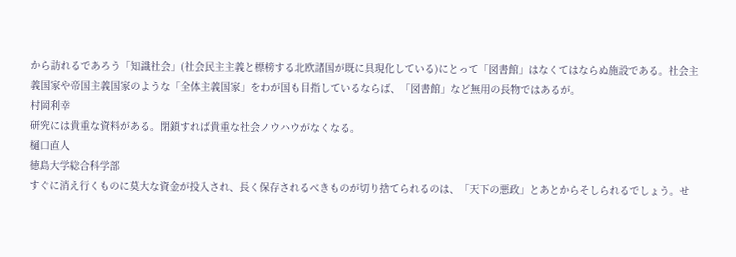から訪れるであろう「知識社会」(社会民主主義と標榜する北欧諸国が既に具現化している)にとって「図書館」はなくてはならぬ施設である。社会主義国家や帝国主義国家のような「全体主義国家」をわが国も目指しているならば、「図書館」など無用の長物ではあるが。
村岡利幸
研究には貴重な資料がある。閉鎖すれば貴重な社会ノウハウがなくなる。
樋口直人
徳島大学総合科学部
すぐに消え行くものに莫大な資金が投入され、長く保存されるべきものが切り捨てられるのは、「天下の悪政」とあとからそしられるでしょう。せ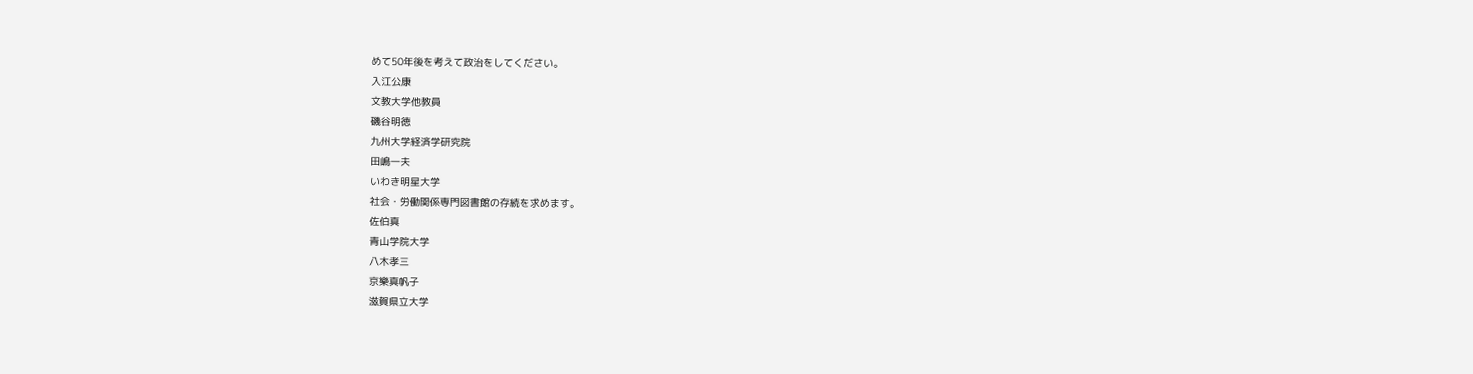めて50年後を考えて政治をしてください。
入江公康
文教大学他教員
磯谷明徳
九州大学経済学研究院
田嶋一夫
いわき明星大学
社会・労働関係専門図書館の存続を求めます。
佐伯真
青山学院大学
八木孝三
京樂真帆子
滋賀県立大学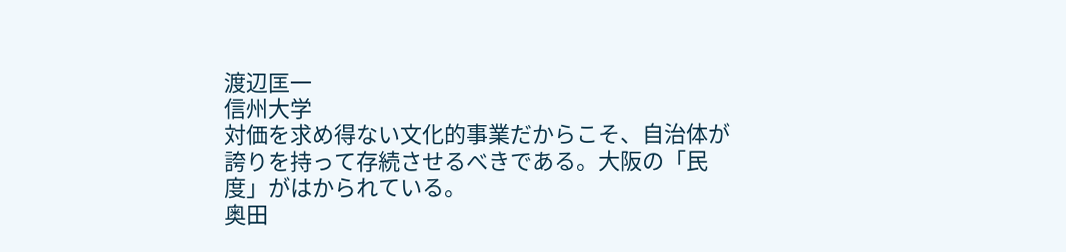渡辺匡一
信州大学
対価を求め得ない文化的事業だからこそ、自治体が誇りを持って存続させるべきである。大阪の「民度」がはかられている。
奥田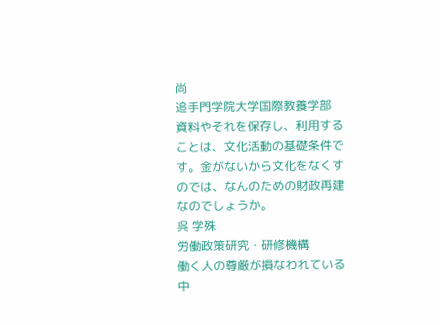尚
追手門学院大学国際教養学部
資料やそれを保存し、利用することは、文化活動の基礎条件です。金がないから文化をなくすのでは、なんのための財政再建なのでしょうか。
呉 学殊
労働政策研究・研修機構
働く人の尊厳が損なわれている中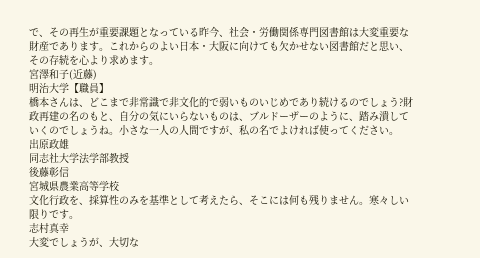で、その再生が重要課題となっている昨今、社会・労働関係専門図書館は大変重要な財産であります。これからのよい日本・大阪に向けても欠かせない図書館だと思い、その存続を心より求めます。
宮澤和子(近藤)
明治大学【職員】
橋本さんは、どこまで非常識で非文化的で弱いものいじめであり続けるのでしょう?財政再建の名のもと、自分の気にいらないものは、ブルドーザーのように、踏み潰していくのでしょうね。小さな一人の人間ですが、私の名でよければ使ってください。
出原政雄
同志社大学法学部教授
後藤彰信
宮城県農業高等学校
文化行政を、採算性のみを基準として考えたら、そこには何も残りません。寒々しい限りです。
志村真幸
大変でしょうが、大切な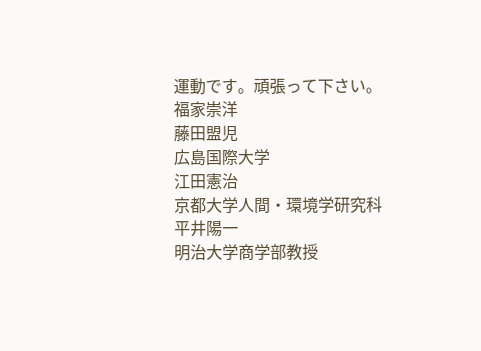運動です。頑張って下さい。
福家崇洋
藤田盟児
広島国際大学
江田憲治
京都大学人間・環境学研究科
平井陽一
明治大学商学部教授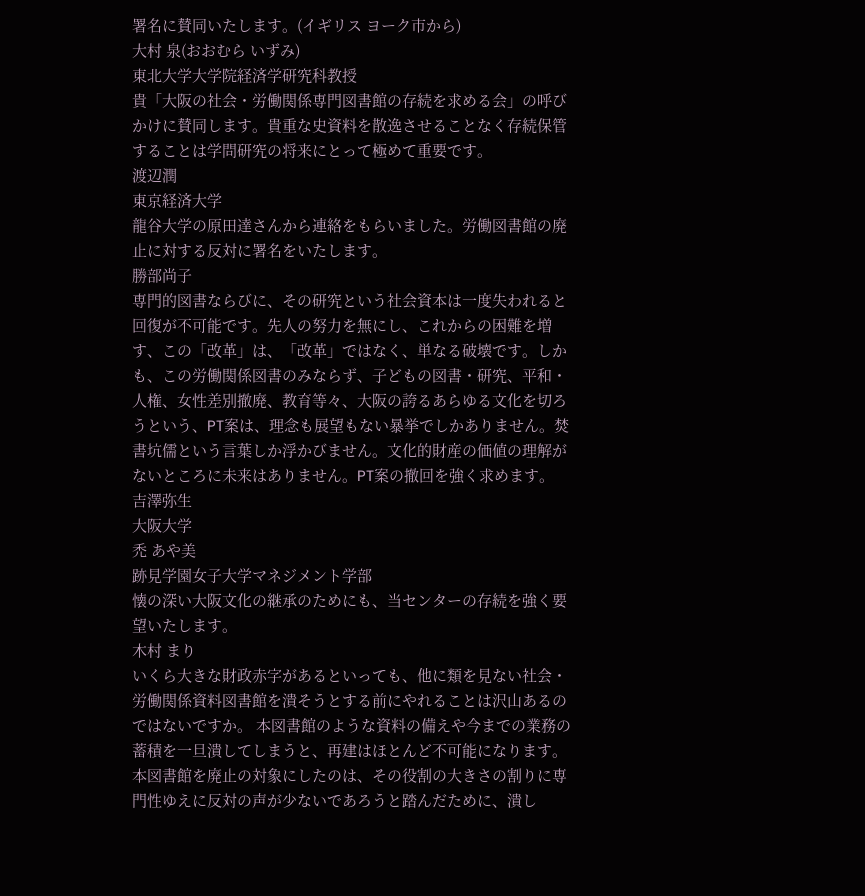署名に賛同いたします。(イギリス ヨーク市から)
大村 泉(おおむら いずみ)
東北大学大学院経済学研究科教授
貴「大阪の社会・労働関係専門図書館の存続を求める会」の呼びかけに賛同します。貴重な史資料を散逸させることなく存続保管することは学問研究の将来にとって極めて重要です。
渡辺潤
東京経済大学
龍谷大学の原田達さんから連絡をもらいました。労働図書館の廃止に対する反対に署名をいたします。
勝部尚子
専門的図書ならびに、その研究という社会資本は一度失われると回復が不可能です。先人の努力を無にし、これからの困難を増す、この「改革」は、「改革」ではなく、単なる破壊です。しかも、この労働関係図書のみならず、子どもの図書・研究、平和・人権、女性差別撤廃、教育等々、大阪の誇るあらゆる文化を切ろうという、PT案は、理念も展望もない暴挙でしかありません。焚書坑儒という言葉しか浮かびません。文化的財産の価値の理解がないところに未来はありません。PT案の撤回を強く求めます。
吉澤弥生
大阪大学
禿 あや美
跡見学園女子大学マネジメント学部
懐の深い大阪文化の継承のためにも、当センターの存続を強く要望いたします。
木村 まり
いくら大きな財政赤字があるといっても、他に類を見ない社会・労働関係資料図書館を潰そうとする前にやれることは沢山あるのではないですか。 本図書館のような資料の備えや今までの業務の蓄積を一旦潰してしまうと、再建はほとんど不可能になります。本図書館を廃止の対象にしたのは、その役割の大きさの割りに専門性ゆえに反対の声が少ないであろうと踏んだために、潰し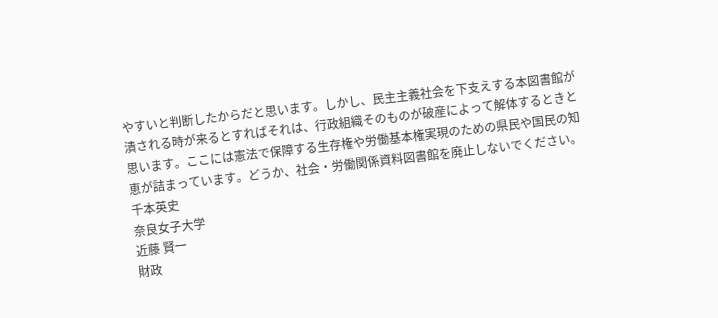やすいと判断したからだと思います。しかし、民主主義社会を下支えする本図書館が潰される時が来るとすればそれは、行政組織そのものが破産によって解体するときと思います。ここには憲法で保障する生存権や労働基本権実現のための県民や国民の知恵が詰まっています。どうか、社会・労働関係資料図書館を廃止しないでください。
千本英史
奈良女子大学
近藤 賢一
財政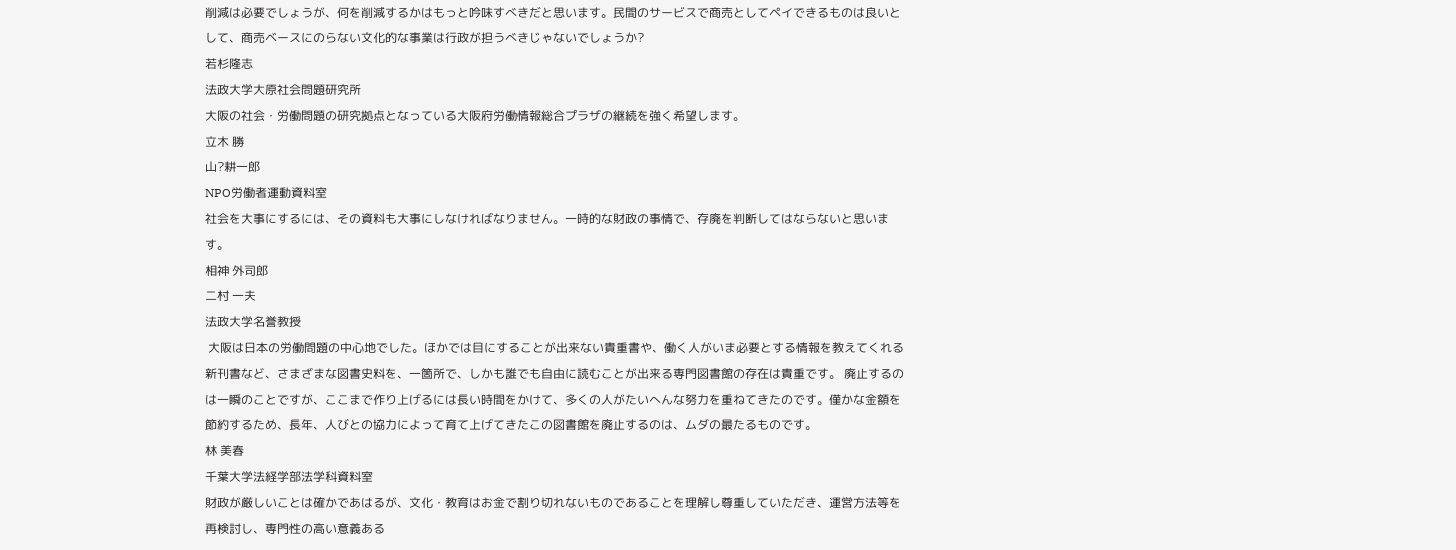削減は必要でしょうが、何を削減するかはもっと吟味すべきだと思います。民間のサービスで商売としてペイできるものは良いとして、商売ベースにのらない文化的な事業は行政が担うべきじゃないでしょうか?
若杉隆志
法政大学大原社会問題研究所
大阪の社会・労働問題の研究拠点となっている大阪府労働情報総合プラザの継続を強く希望します。
立木 勝
山?耕一郎
NPO労働者運動資料室
社会を大事にするには、その資料も大事にしなければなりません。一時的な財政の事情で、存廃を判断してはならないと思います。
相神 外司郎
二村 一夫
法政大学名誉教授
 大阪は日本の労働問題の中心地でした。ほかでは目にすることが出来ない貴重書や、働く人がいま必要とする情報を教えてくれる新刊書など、さまざまな図書史料を、一箇所で、しかも誰でも自由に読むことが出来る専門図書館の存在は貴重です。 廃止するのは一瞬のことですが、ここまで作り上げるには長い時間をかけて、多くの人がたいへんな努力を重ねてきたのです。僅かな金額を節約するため、長年、人びとの協力によって育て上げてきたこの図書館を廃止するのは、ムダの最たるものです。
林 美春
千葉大学法経学部法学科資料室
財政が厳しいことは確かであはるが、文化・教育はお金で割り切れないものであることを理解し尊重していただき、運営方法等を再検討し、専門性の高い意義ある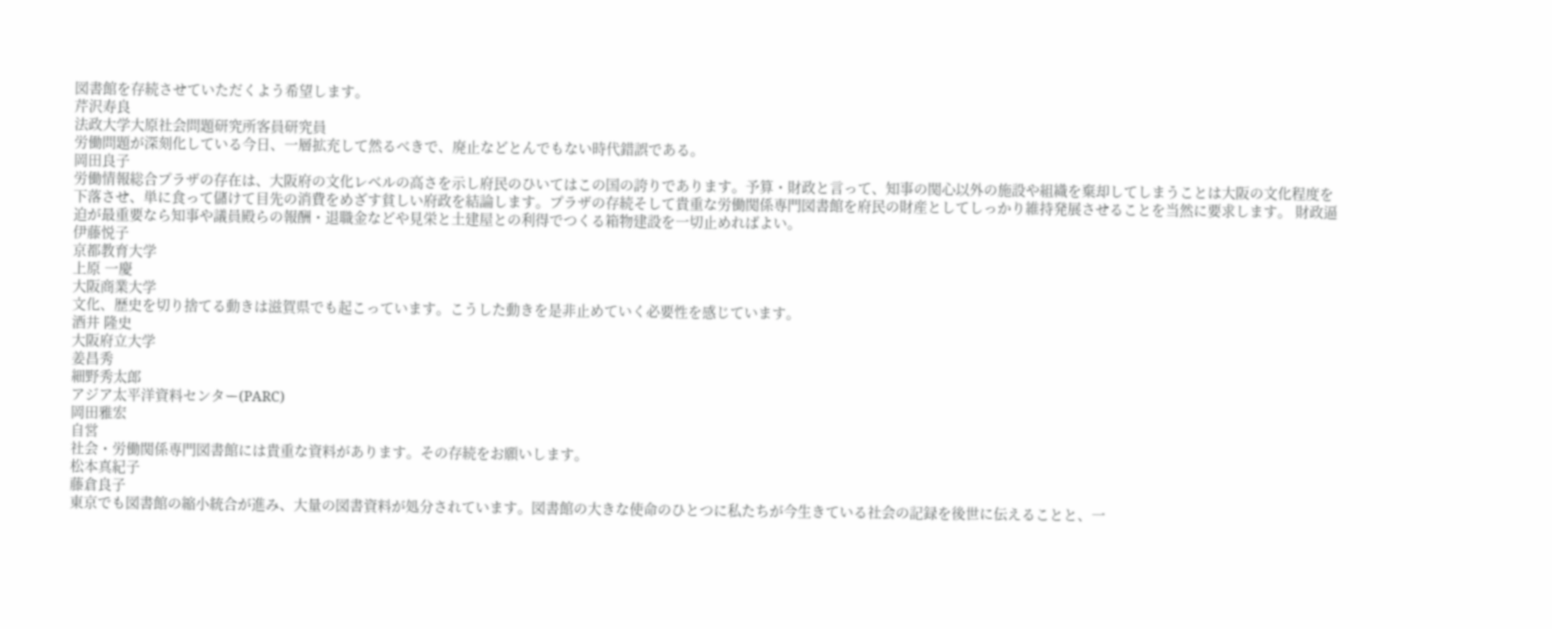図書館を存続させていただくよう希望します。
芹沢寿良
法政大学大原社会問題研究所客員研究員
労働問題が深刻化している今日、一層拡充して然るべきで、廃止などとんでもない時代錯誤である。
岡田良子
労働情報総合プラザの存在は、大阪府の文化レベルの高さを示し府民のひいてはこの国の誇りであります。予算・財政と言って、知事の関心以外の施設や組織を棄却してしまうことは大阪の文化程度を下落させ、単に食って儲けて目先の消費をめざす貧しい府政を結論します。プラザの存続そして貴重な労働関係専門図書館を府民の財産としてしっかり維持発展させることを当然に要求します。 財政逼迫が最重要なら知事や議員殿らの報酬・退職金などや見栄と土建屋との利得でつくる箱物建設を一切止めればよい。
伊藤悦子
京都教育大学
上原 一慶
大阪商業大学
文化、歴史を切り捨てる動きは滋賀県でも起こっています。こうした動きを是非止めていく必要性を感じています。
酒井 隆史
大阪府立大学
姜昌秀
細野秀太郎
アジア太平洋資料センター(PARC)
岡田雅宏
自営
社会・労働関係専門図書館には貴重な資料があります。その存続をお願いします。
松本真紀子
藤倉良子
東京でも図書館の縮小統合が進み、大量の図書資料が処分されています。図書館の大きな使命のひとつに私たちが今生きている社会の記録を後世に伝えることと、一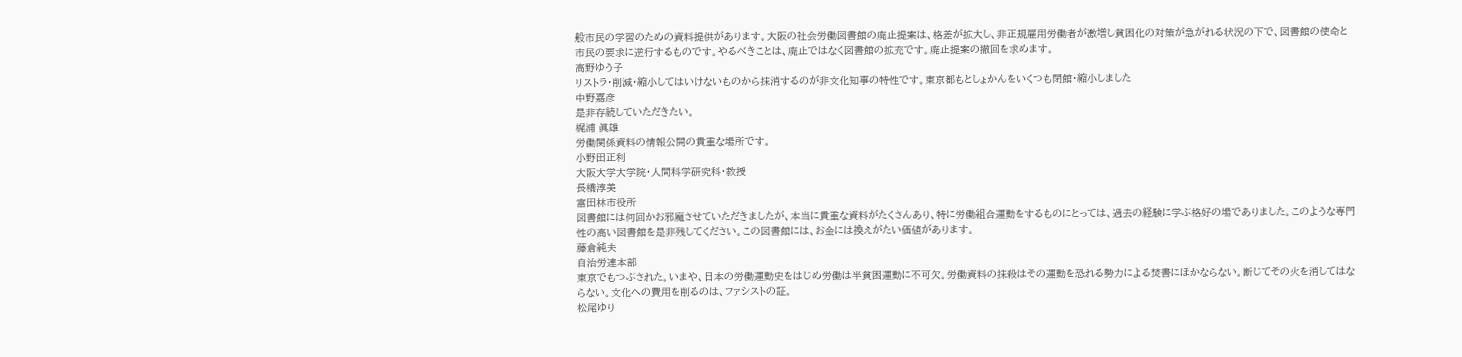般市民の学習のための資料提供があります。大阪の社会労働図書館の廃止提案は、格差が拡大し、非正規雇用労働者が激増し貧困化の対策が急がれる状況の下で、図書館の使命と市民の要求に逆行するものです。やるべきことは、廃止ではなく図書館の拡充です。廃止提案の撤回を求めます。
高野ゆう子
リストラ・削減・縮小してはいけないものから抹消するのが非文化知事の特性です。東京都もとしょかんをいくつも閉館・縮小しました
中野嘉彦
是非存続していただきたい。
梶浦 眞雄
労働関係資料の情報公開の貴重な場所です。
小野田正利
大阪大学大学院・人間科学研究科・教授
長橋淳美
富田林市役所
図書館には何回かお邪魔させていただきましたが、本当に貴重な資料がたくさんあり、特に労働組合運動をするものにとっては、過去の経験に学ぶ格好の場でありました。このような専門性の高い図書館を是非残してください。この図書館には、お金には換えがたい価値があります。
藤倉純夫
自治労連本部
東京でもつぶされた。いまや、日本の労働運動史をはじめ労働は半貧困運動に不可欠。労働資料の抹殺はその運動を恐れる勢力による焚書にほかならない。断じてその火を消してはならない。文化への費用を削るのは、ファシストの証。
松尾ゆり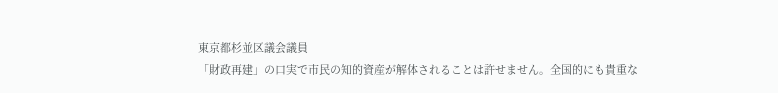東京都杉並区議会議員
「財政再建」の口実で市民の知的資産が解体されることは許せません。全国的にも貴重な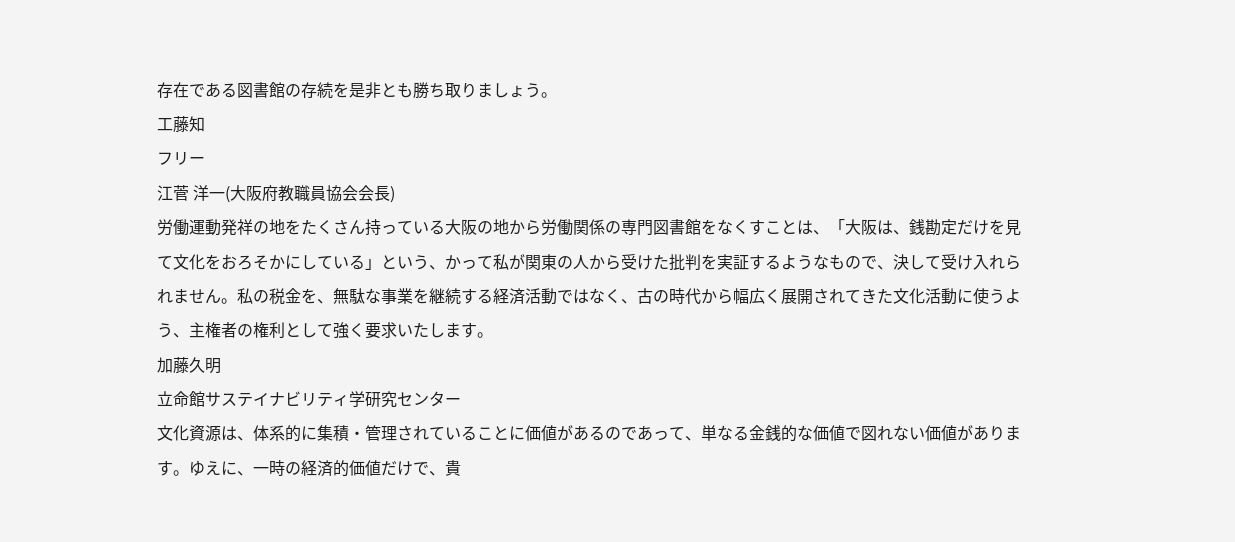存在である図書館の存続を是非とも勝ち取りましょう。
工藤知
フリー
江菅 洋一(大阪府教職員協会会長)
労働運動発祥の地をたくさん持っている大阪の地から労働関係の専門図書館をなくすことは、「大阪は、銭勘定だけを見て文化をおろそかにしている」という、かって私が関東の人から受けた批判を実証するようなもので、決して受け入れられません。私の税金を、無駄な事業を継続する経済活動ではなく、古の時代から幅広く展開されてきた文化活動に使うよう、主権者の権利として強く要求いたします。
加藤久明
立命館サステイナビリティ学研究センター
文化資源は、体系的に集積・管理されていることに価値があるのであって、単なる金銭的な価値で図れない価値があります。ゆえに、一時の経済的価値だけで、貴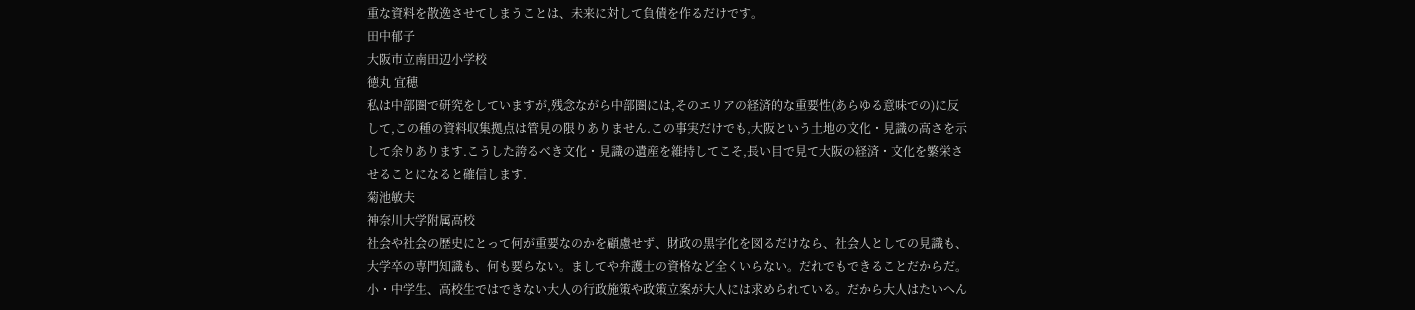重な資料を散逸させてしまうことは、未来に対して負債を作るだけです。
田中郁子
大阪市立南田辺小学校
徳丸 宜穂
私は中部圏で研究をしていますが,残念ながら中部圏には,そのエリアの経済的な重要性(あらゆる意味での)に反して,この種の資料収集拠点は管見の限りありません.この事実だけでも,大阪という土地の文化・見識の高さを示して余りあります.こうした誇るべき文化・見識の遺産を維持してこそ,長い目で見て大阪の経済・文化を繁栄させることになると確信します.
菊池敏夫
神奈川大学附属高校
社会や社会の歴史にとって何が重要なのかを顧慮せず、財政の黒字化を図るだけなら、社会人としての見識も、大学卒の専門知識も、何も要らない。ましてや弁護士の資格など全くいらない。だれでもできることだからだ。小・中学生、高校生ではできない大人の行政施策や政策立案が大人には求められている。だから大人はたいへん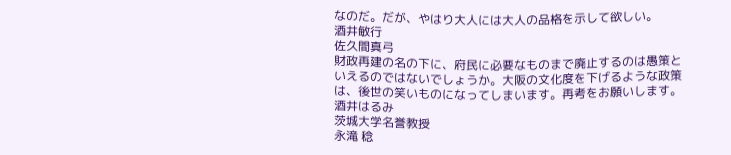なのだ。だが、やはり大人には大人の品格を示して欲しい。
酒井敏行
佐久間真弓
財政再建の名の下に、府民に必要なものまで廃止するのは愚策といえるのではないでしょうか。大阪の文化度を下げるような政策は、後世の笑いものになってしまいます。再考をお願いします。
酒井はるみ
茨城大学名誉教授
永滝 稔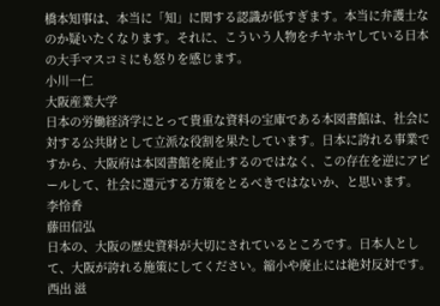橋本知事は、本当に「知」に関する認識が低すぎます。本当に弁護士なのか疑いたくなります。それに、こういう人物をチヤホヤしている日本の大手マスコミにも怒りを感じます。
小川一仁
大阪産業大学
日本の労働経済学にとって貴重な資料の宝庫である本図書館は、社会に対する公共財として立派な役割を果たしています。日本に誇れる事業ですから、大阪府は本図書館を廃止するのではなく、この存在を逆にアピールして、社会に還元する方策をとるべきではないか、と思います。
李怜香
藤田信弘
日本の、大阪の歴史資料が大切にされているところです。日本人として、大阪が誇れる施策にしてください。縮小や廃止には絶対反対です。
西出 滋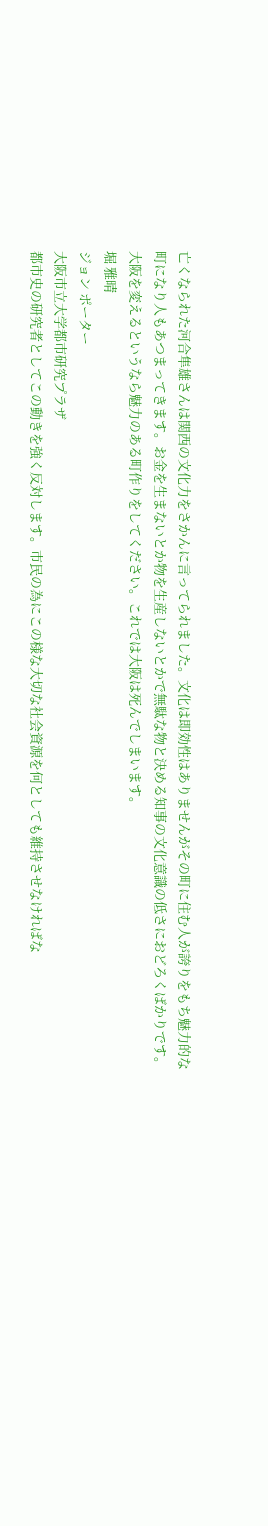亡くなられた河合隼雄さんは関西の文化力をさかんに言ってられました。文化は即効性はありませんがその町に住む人が誇りをもち魅力的な町になり人もあつまってきます。お金を生まないとか物を生産しないとかで無駄な物と決める知事の文化意識の低さにおどろくばかりです。大阪を変えるというなら魅力のある町作りをしてください。これでは大阪は死んでしまいます。
堀 雅晴
ジョン ポーター
大阪市立大学都市研究プラザ
都市史の研究者としてこの動きを強く反対します。市民の為にこの様な大切な社会資源を何としても維持させなければな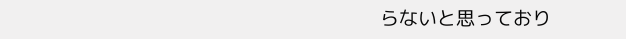らないと思っており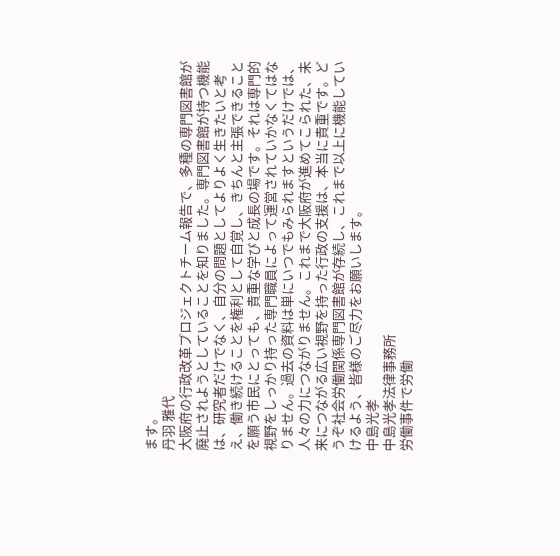ます。
丹羽 雅代
大阪府の行政改革プロジェクトチーム報告で、多種の専門図書館が廃止されようとしていることを知りました。専門図書館が持つ機能は、研究者だけでなく、自分の問題としてよりよく生きたいと考え、働き続けることを権利として自覚し、きちんと主張できることを願う市民にとっても、貴重な学びと成長の場です。それは専門的視野をしっかり持った専門職員によって運営されていかなくてはなりません。過去の資料は単にいつでもみられますというだけでは、人々の力につながりません。これまで大阪府が進めてこられた、未来につながる広い視野を持った行政の支援は、本当に貴重です。どうぞ社会労働関係専門図書館が存続し、これまで以上に機能していけるよう、皆様のご尽力をお願いします。
中島光孝
中島光孝法律事務所
労働事件で労働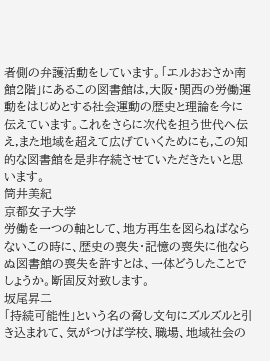者側の弁護活動をしています。「エルおおさか南館2階」にあるこの図書館は,大阪・関西の労働運動をはじめとする社会運動の歴史と理論を今に伝えています。これをさらに次代を担う世代へ伝え,また地域を超えて広げていくためにも,この知的な図書館を是非存続させていただきたいと思います。
筒井美紀
京都女子大学
労働を一つの軸として、地方再生を図らねばならないこの時に、歴史の喪失・記憶の喪失に他ならぬ図書館の喪失を許すとは、一体どうしたことでしょうか。断固反対致します。
坂尾昇二
「持続可能性」という名の脅し文句にズルズルと引き込まれて、気がつけば学校、職場、地域社会の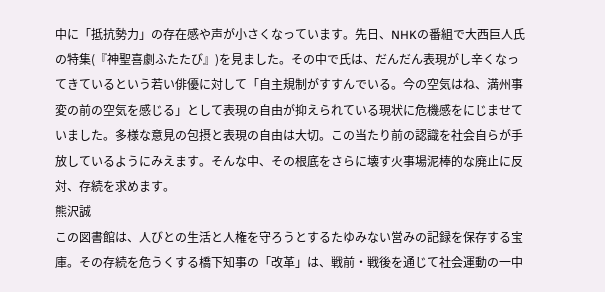中に「抵抗勢力」の存在感や声が小さくなっています。先日、NHKの番組で大西巨人氏の特集(『神聖喜劇ふたたび』)を見ました。その中で氏は、だんだん表現がし辛くなってきているという若い俳優に対して「自主規制がすすんでいる。今の空気はね、満州事変の前の空気を感じる」として表現の自由が抑えられている現状に危機感をにじませていました。多様な意見の包摂と表現の自由は大切。この当たり前の認識を社会自らが手放しているようにみえます。そんな中、その根底をさらに壊す火事場泥棒的な廃止に反対、存続を求めます。
熊沢誠
この図書館は、人びとの生活と人権を守ろうとするたゆみない営みの記録を保存する宝庫。その存続を危うくする橋下知事の「改革」は、戦前・戦後を通じて社会運動の一中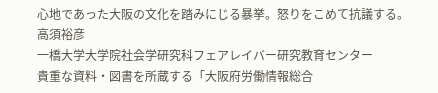心地であった大阪の文化を踏みにじる暴挙。怒りをこめて抗議する。
高須裕彦
一橋大学大学院社会学研究科フェアレイバー研究教育センター
貴重な資料・図書を所蔵する「大阪府労働情報総合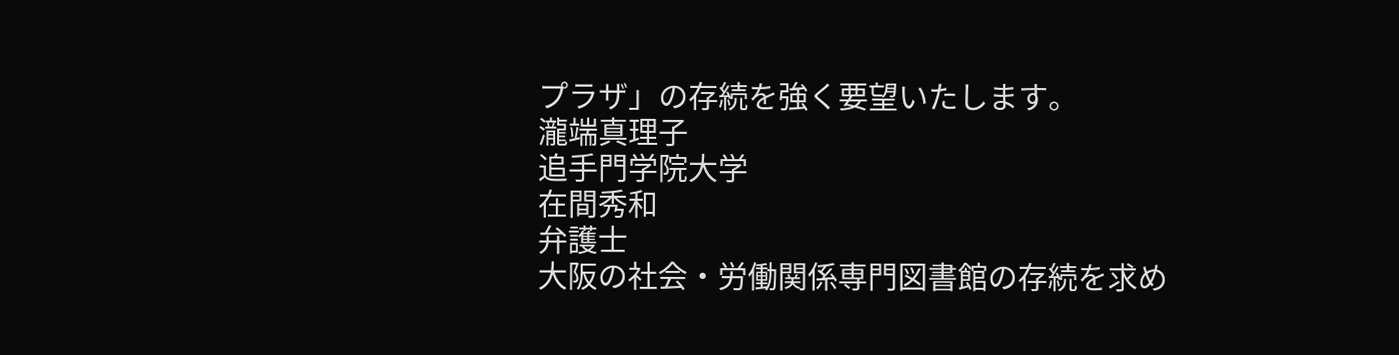プラザ」の存続を強く要望いたします。
瀧端真理子
追手門学院大学
在間秀和
弁護士
大阪の社会・労働関係専門図書館の存続を求め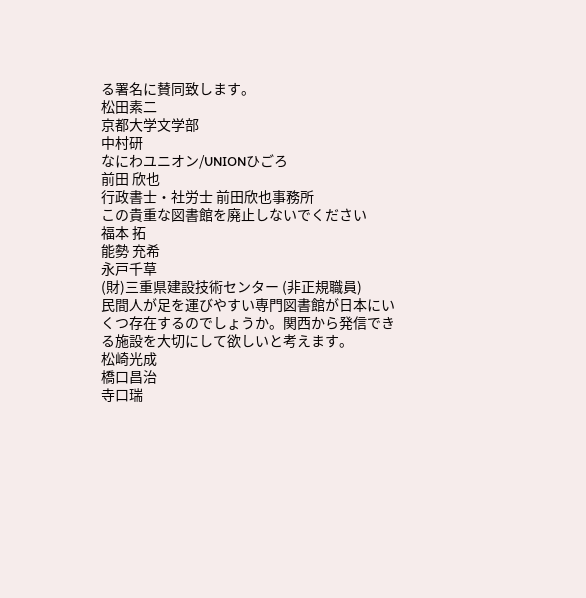る署名に賛同致します。
松田素二
京都大学文学部
中村研
なにわユニオン/UNIONひごろ
前田 欣也
行政書士・社労士 前田欣也事務所
この貴重な図書館を廃止しないでください
福本 拓
能勢 充希
永戸千草
(財)三重県建設技術センター (非正規職員)
民間人が足を運びやすい専門図書館が日本にいくつ存在するのでしょうか。関西から発信できる施設を大切にして欲しいと考えます。
松崎光成
橋口昌治
寺口瑞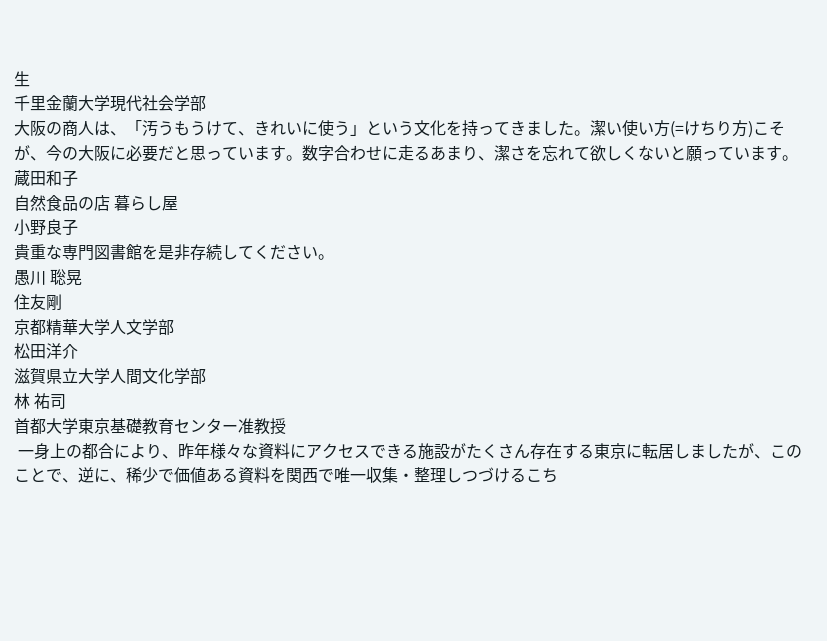生
千里金蘭大学現代社会学部
大阪の商人は、「汚うもうけて、きれいに使う」という文化を持ってきました。潔い使い方(=けちり方)こそが、今の大阪に必要だと思っています。数字合わせに走るあまり、潔さを忘れて欲しくないと願っています。
蔵田和子
自然食品の店 暮らし屋
小野良子
貴重な専門図書館を是非存続してください。
愚川 聡晃
住友剛
京都精華大学人文学部
松田洋介
滋賀県立大学人間文化学部
林 祐司
首都大学東京基礎教育センター准教授
 一身上の都合により、昨年様々な資料にアクセスできる施設がたくさん存在する東京に転居しましたが、このことで、逆に、稀少で価値ある資料を関西で唯一収集・整理しつづけるこち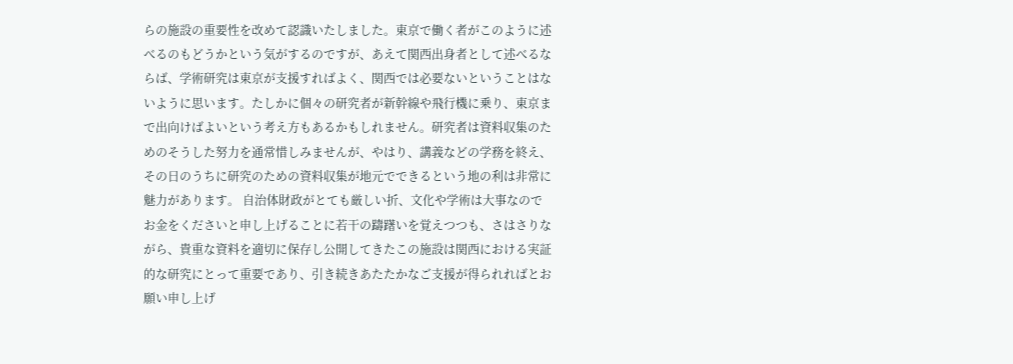らの施設の重要性を改めて認識いたしました。東京で働く者がこのように述べるのもどうかという気がするのですが、あえて関西出身者として述べるならば、学術研究は東京が支援すればよく、関西では必要ないということはないように思います。たしかに個々の研究者が新幹線や飛行機に乗り、東京まで出向けばよいという考え方もあるかもしれません。研究者は資料収集のためのそうした努力を通常惜しみませんが、やはり、講義などの学務を終え、その日のうちに研究のための資料収集が地元でできるという地の利は非常に魅力があります。 自治体財政がとても厳しい折、文化や学術は大事なのでお金をくださいと申し上げることに若干の躊躇いを覚えつつも、さはさりながら、貴重な資料を適切に保存し公開してきたこの施設は関西における実証的な研究にとって重要であり、引き続きあたたかなご支援が得られればとお願い申し上げ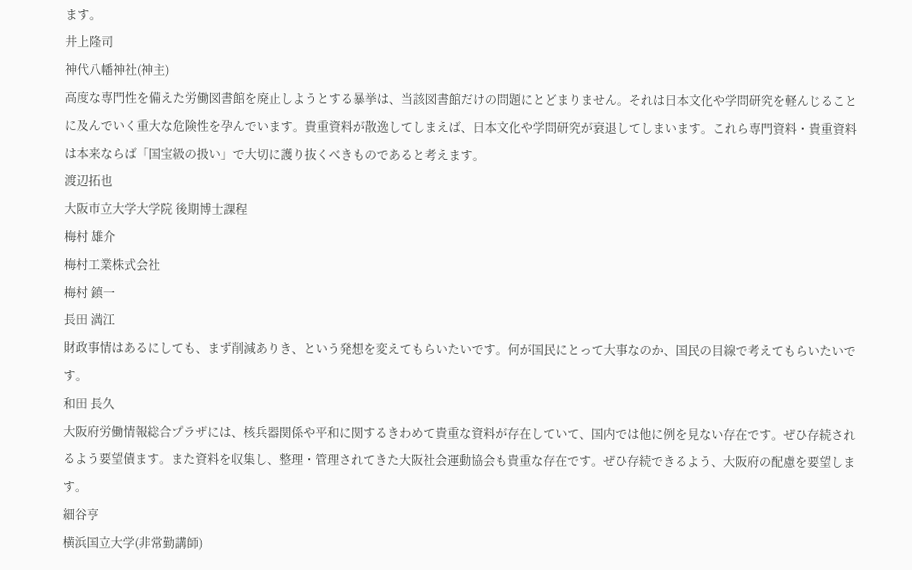ます。
井上隆司
神代八幡神社(神主)
高度な専門性を備えた労働図書館を廃止しようとする暴挙は、当該図書館だけの問題にとどまりません。それは日本文化や学問研究を軽んじることに及んでいく重大な危険性を孕んでいます。貴重資料が散逸してしまえば、日本文化や学問研究が衰退してしまいます。これら専門資料・貴重資料は本来ならば「国宝級の扱い」で大切に護り抜くべきものであると考えます。
渡辺拓也
大阪市立大学大学院 後期博士課程
梅村 雄介
梅村工業株式会社
梅村 鎮一
長田 満江
財政事情はあるにしても、まず削減ありき、という発想を変えてもらいたいです。何が国民にとって大事なのか、国民の目線で考えてもらいたいです。
和田 長久
大阪府労働情報総合プラザには、核兵器関係や平和に関するきわめて貴重な資料が存在していて、国内では他に例を見ない存在です。ぜひ存続されるよう要望債ます。また資料を収集し、整理・管理されてきた大阪社会運動協会も貴重な存在です。ぜひ存続できるよう、大阪府の配慮を要望します。
細谷亨
横浜国立大学(非常勤講師)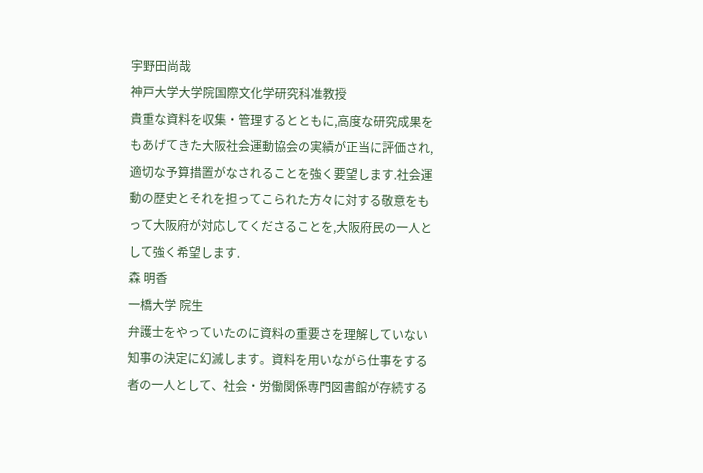宇野田尚哉
神戸大学大学院国際文化学研究科准教授
貴重な資料を収集・管理するとともに,高度な研究成果をもあげてきた大阪社会運動協会の実績が正当に評価され,適切な予算措置がなされることを強く要望します.社会運動の歴史とそれを担ってこられた方々に対する敬意をもって大阪府が対応してくださることを,大阪府民の一人として強く希望します.
森 明香
一橋大学 院生
弁護士をやっていたのに資料の重要さを理解していない知事の決定に幻滅します。資料を用いながら仕事をする者の一人として、社会・労働関係専門図書館が存続する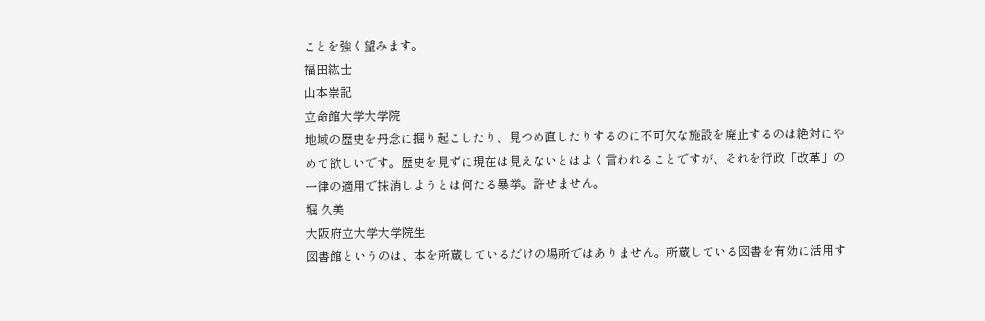ことを強く望みます。
福田紘士
山本崇記
立命館大学大学院
地域の歴史を丹念に掘り起こしたり、見つめ直したりするのに不可欠な施設を廃止するのは絶対にやめて欲しいです。歴史を見ずに現在は見えないとはよく言われることですが、それを行政「改革」の一律の適用で抹消しようとは何たる暴挙。許せません。
堀 久美
大阪府立大学大学院生
図書館というのは、本を所蔵しているだけの場所ではありません。所蔵している図書を有効に活用す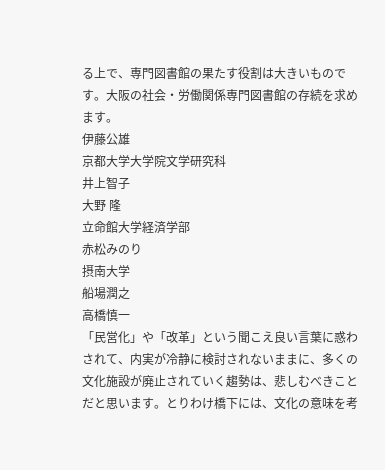る上で、専門図書館の果たす役割は大きいものです。大阪の社会・労働関係専門図書館の存続を求めます。
伊藤公雄
京都大学大学院文学研究科
井上智子
大野 隆
立命館大学経済学部
赤松みのり
摂南大学
船場潤之
高橋慎一
「民営化」や「改革」という聞こえ良い言葉に惑わされて、内実が冷静に検討されないままに、多くの文化施設が廃止されていく趨勢は、悲しむべきことだと思います。とりわけ橋下には、文化の意味を考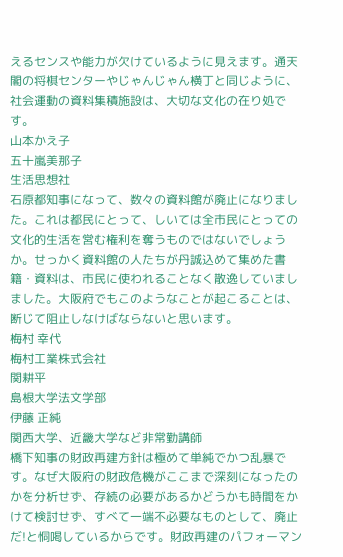えるセンスや能力が欠けているように見えます。通天閣の将棋センターやじゃんじゃん横丁と同じように、社会運動の資料集積施設は、大切な文化の在り処です。
山本かえ子
五十嵐美那子
生活思想社
石原都知事になって、数々の資料館が廃止になりました。これは都民にとって、しいては全市民にとっての文化的生活を営む権利を奪うものではないでしょうか。せっかく資料館の人たちが丹誠込めて集めた書籍・資料は、市民に使われることなく散逸していましました。大阪府でもこのようなことが起こることは、断じて阻止しなけばならないと思います。
梅村 幸代
梅村工業株式会社
関耕平
島根大学法文学部
伊藤 正純
関西大学、近畿大学など非常勤講師
橋下知事の財政再建方針は極めて単純でかつ乱暴です。なぜ大阪府の財政危機がここまで深刻になったのかを分析せず、存続の必要があるかどうかも時間をかけて検討せず、すべて一端不必要なものとして、廃止だ!と恫喝しているからです。財政再建のパフォーマン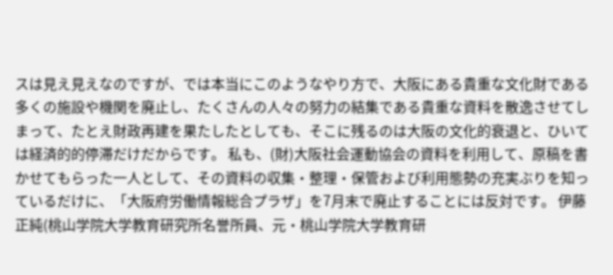スは見え見えなのですが、では本当にこのようなやり方で、大阪にある貴重な文化財である多くの施設や機関を廃止し、たくさんの人々の努力の結集である貴重な資料を散逸させてしまって、たとえ財政再建を果たしたとしても、そこに残るのは大阪の文化的衰退と、ひいては経済的的停滞だけだからです。 私も、(財)大阪社会運動協会の資料を利用して、原稿を書かせてもらった一人として、その資料の収集・整理・保管および利用態勢の充実ぶりを知っているだけに、「大阪府労働情報総合プラザ」を7月末で廃止することには反対です。 伊藤 正純(桃山学院大学教育研究所名誉所員、元・桃山学院大学教育研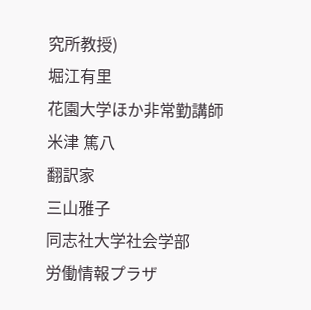究所教授)
堀江有里
花園大学ほか非常勤講師
米津 篤八
翻訳家
三山雅子
同志社大学社会学部
労働情報プラザ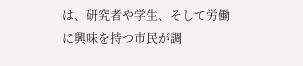は、研究者や学生、そして労働に興味を持つ市民が調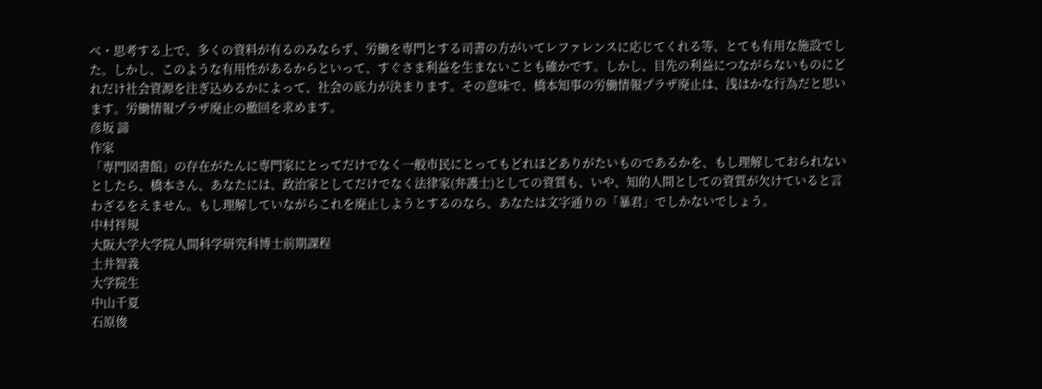べ・思考する上で、多くの資料が有るのみならず、労働を専門とする司書の方がいてレファレンスに応じてくれる等、とても有用な施設でした。しかし、このような有用性があるからといって、すぐさま利益を生まないことも確かです。しかし、目先の利益につながらないものにどれだけ社会資源を注ぎ込めるかによって、社会の底力が決まります。その意味で、橋本知事の労働情報プラザ廃止は、浅はかな行為だと思います。労働情報プラザ廃止の撤回を求めます。
彦坂 諦
作家
「専門図書館」の存在がたんに専門家にとってだけでなく一般市民にとってもどれほどありがたいものであるかを、もし理解しておられないとしたら、橋本さん、あなたには、政治家としてだけでなく法律家(弁護士)としての資質も、いや、知的人間としての資質が欠けていると言わざるをえません。もし理解していながらこれを廃止しようとするのなら、あなたは文字通りの「暴君」でしかないでしょう。
中村祥規
大阪大学大学院人間科学研究科博士前期課程
土井智義
大学院生
中山千夏
石原俊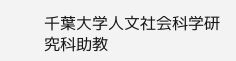千葉大学人文社会科学研究科助教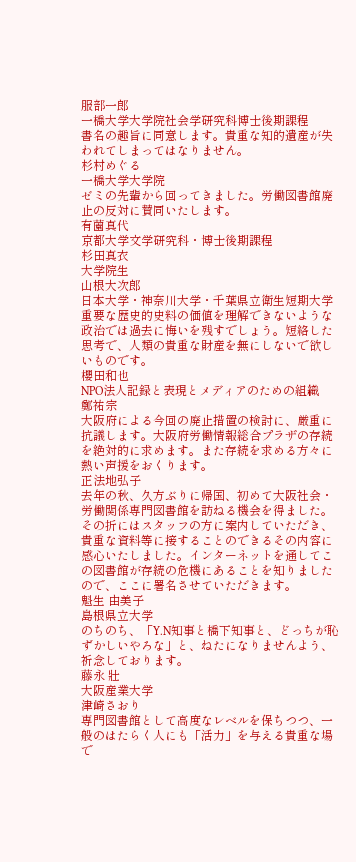服部一郎
一橋大学大学院社会学研究科博士後期課程
書名の趣旨に同意します。貴重な知的遺産が失われてしまってはなりません。
杉村めぐる
一橋大学大学院
ゼミの先輩から回ってきました。労働図書館廃止の反対に賛同いたします。
有薗真代
京都大学文学研究科・博士後期課程
杉田真衣
大学院生
山根大次郎
日本大学・神奈川大学・千葉県立衛生短期大学
重要な歴史的史料の価値を理解できないような政治では過去に悔いを残すでしょう。短絡した思考で、人類の貴重な財産を無にしないで欲しいものです。
櫻田和也
NPO法人記録と表現とメディアのための組織
鄭祐宗
大阪府による今回の廃止措置の検討に、厳重に抗議します。大阪府労働情報総合プラザの存続を絶対的に求めます。また存続を求める方々に熱い声援をおくります。
正法地弘子
去年の秋、久方ぶりに帰国、初めて大阪社会・労働関係専門図書館を訪ねる機会を得ました。その折にはスタッフの方に案内していただき、貴重な資料等に接することのできるその内容に感心いたしました。インターネットを通してこの図書館が存続の危機にあることを知りましたので、ここに署名させていただきます。
魁生 由美子
島根県立大学
のちのち、「Y.N知事と橋下知事と、どっちが恥ずかしいやろな」と、ねたになりませんよう、祈念しております。
藤永 壯
大阪産業大学
津崎さおり
専門図書館として高度なレベルを保ちつつ、一般のはたらく人にも「活力」を与える貴重な場で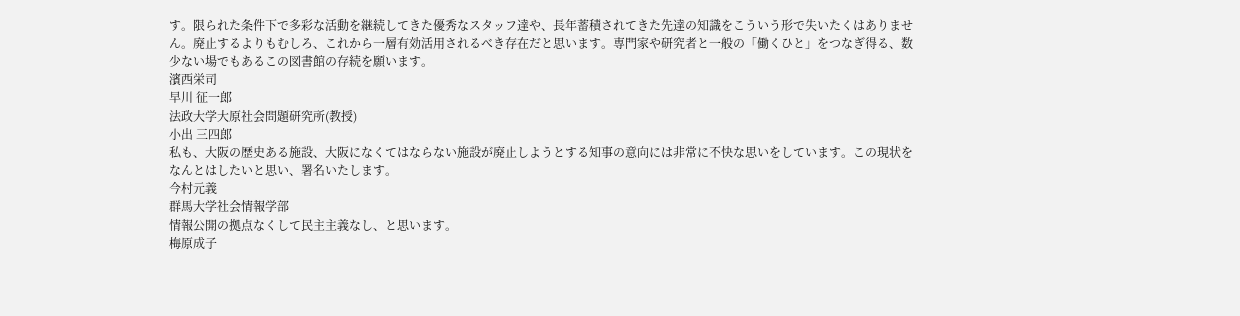す。限られた条件下で多彩な活動を継続してきた優秀なスタッフ達や、長年蓄積されてきた先達の知識をこういう形で失いたくはありません。廃止するよりもむしろ、これから一層有効活用されるべき存在だと思います。専門家や研究者と一般の「働くひと」をつなぎ得る、数少ない場でもあるこの図書館の存続を願います。
濱西栄司
早川 征一郎
法政大学大原社会問題研究所(教授)
小出 三四郎
私も、大阪の歴史ある施設、大阪になくてはならない施設が廃止しようとする知事の意向には非常に不快な思いをしています。この現状をなんとはしたいと思い、署名いたします。
今村元義
群馬大学社会情報学部
情報公開の拠点なくして民主主義なし、と思います。
梅原成子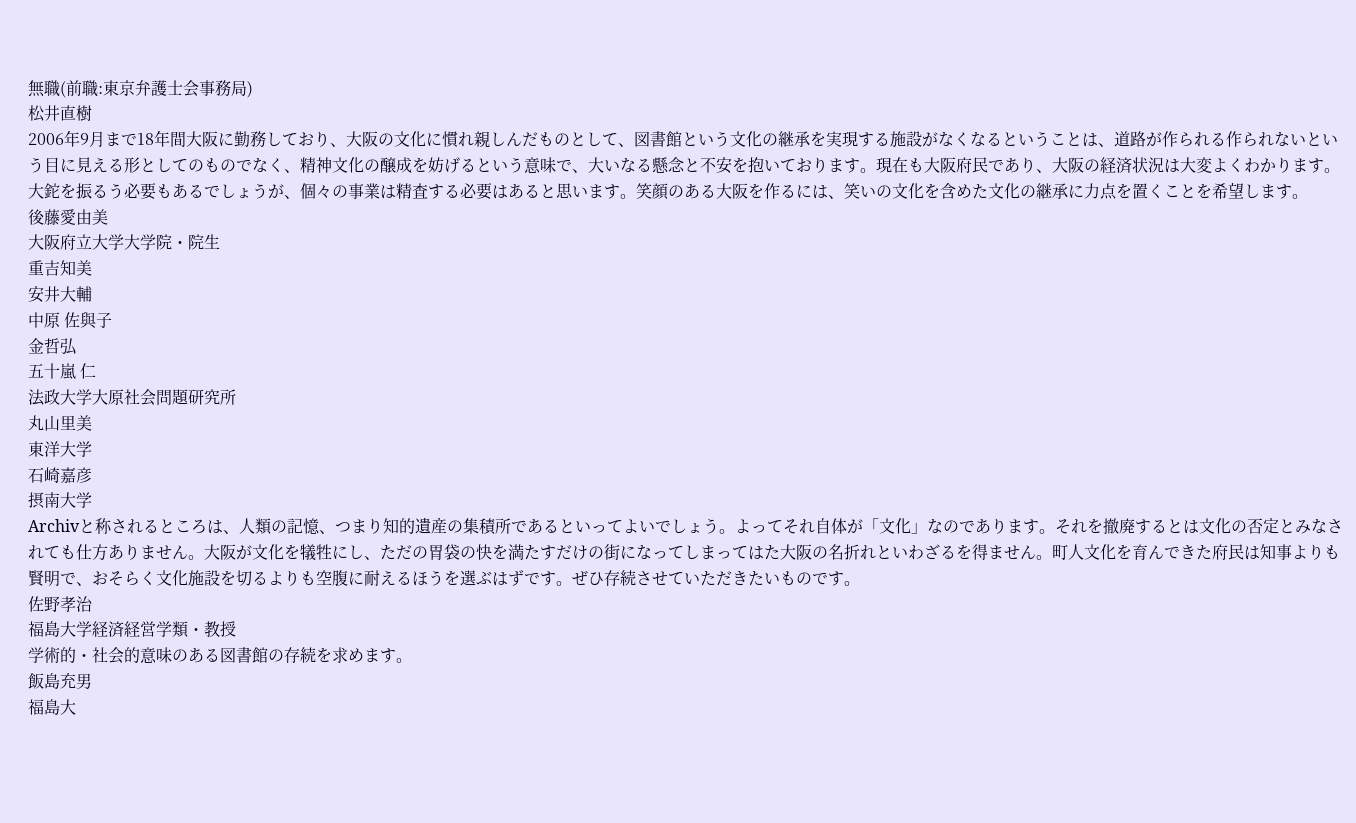無職(前職:東京弁護士会事務局)
松井直樹
2006年9月まで18年間大阪に勤務しており、大阪の文化に慣れ親しんだものとして、図書館という文化の継承を実現する施設がなくなるということは、道路が作られる作られないという目に見える形としてのものでなく、精神文化の醸成を妨げるという意味で、大いなる懸念と不安を抱いております。現在も大阪府民であり、大阪の経済状況は大変よくわかります。大鉈を振るう必要もあるでしょうが、個々の事業は精査する必要はあると思います。笑顔のある大阪を作るには、笑いの文化を含めた文化の継承に力点を置くことを希望します。
後藤愛由美
大阪府立大学大学院・院生
重吉知美
安井大輔
中原 佐與子
金哲弘
五十嵐 仁
法政大学大原社会問題研究所
丸山里美
東洋大学
石崎嘉彦
摂南大学
Archivと称されるところは、人類の記憶、つまり知的遺産の集積所であるといってよいでしょう。よってそれ自体が「文化」なのであります。それを撤廃するとは文化の否定とみなされても仕方ありません。大阪が文化を犠牲にし、ただの胃袋の快を満たすだけの街になってしまってはた大阪の名折れといわざるを得ません。町人文化を育んできた府民は知事よりも賢明で、おそらく文化施設を切るよりも空腹に耐えるほうを選ぶはずです。ぜひ存続させていただきたいものです。
佐野孝治
福島大学経済経営学類・教授
学術的・社会的意味のある図書館の存続を求めます。
飯島充男
福島大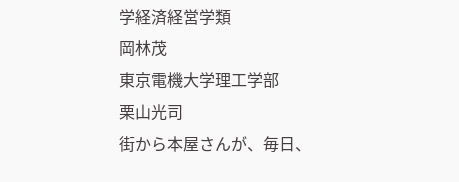学経済経営学類
岡林茂
東京電機大学理工学部
栗山光司
街から本屋さんが、毎日、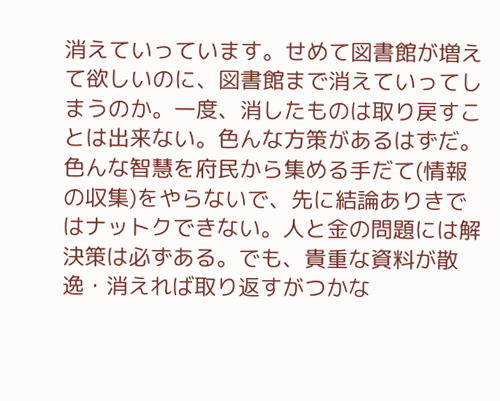消えていっています。せめて図書館が増えて欲しいのに、図書館まで消えていってしまうのか。一度、消したものは取り戻すことは出来ない。色んな方策があるはずだ。色んな智慧を府民から集める手だて(情報の収集)をやらないで、先に結論ありきではナットクできない。人と金の問題には解決策は必ずある。でも、貴重な資料が散逸・消えれば取り返すがつかな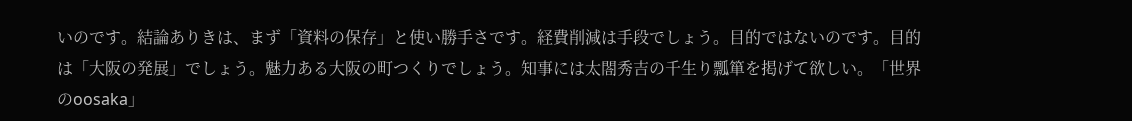いのです。結論ありきは、まず「資料の保存」と使い勝手さです。経費削減は手段でしょう。目的ではないのです。目的は「大阪の発展」でしょう。魅力ある大阪の町つくりでしょう。知事には太閤秀吉の千生り瓢箪を掲げて欲しい。「世界のoosaka」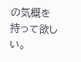の気概を持って欲しい。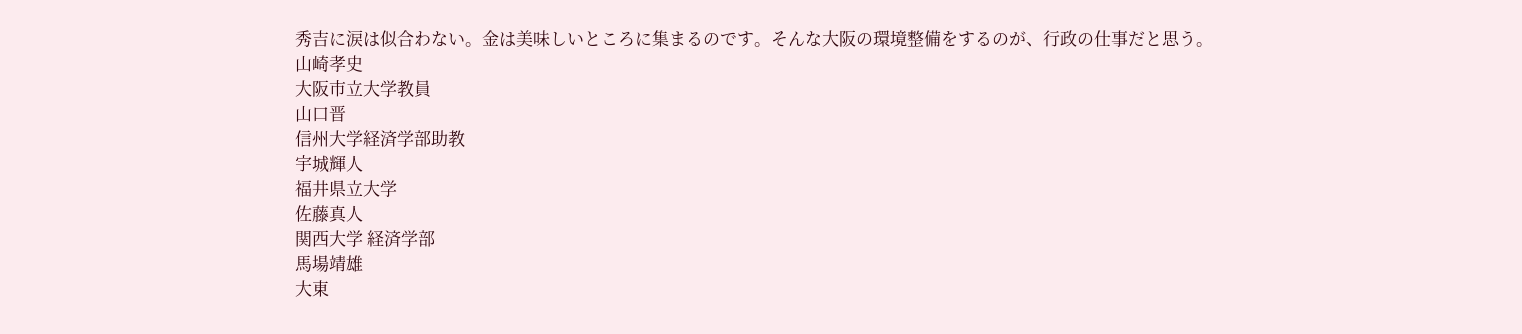秀吉に涙は似合わない。金は美味しいところに集まるのです。そんな大阪の環境整備をするのが、行政の仕事だと思う。
山崎孝史
大阪市立大学教員
山口晋
信州大学経済学部助教
宇城輝人
福井県立大学
佐藤真人
関西大学 経済学部
馬場靖雄
大東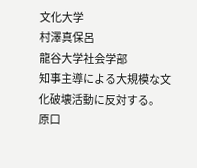文化大学
村澤真保呂
龍谷大学社会学部
知事主導による大規模な文化破壊活動に反対する。
原口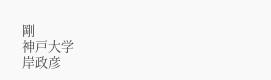剛
神戸大学
岸政彦